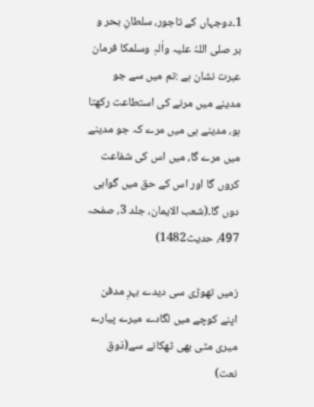1۔دوجہاں کے تاجور، سلطانِ بحر و بر صلی اللہُ علیہ واٰلہٖ وسلمکا فرمان عبرت نشان ہے :تم میں سے جو مدینے میں مرنے کی استطاعت رکھتا ہو، مدینے ہی میں مرے کہ جو مدینے میں مرے گا، میں اس کی شفاعت کروں گا اور اس کے حق میں گواہی دوں گا۔(شعب الایمان، جلد 3، صفحہ 497، حدیث1482)

زمیں تھوڑی سی دیدے بہرِ مدفن اپنے کوچے میں لگادے میرے پیارے میری مٹی بھی ٹھکانے سے(ذوق نعت)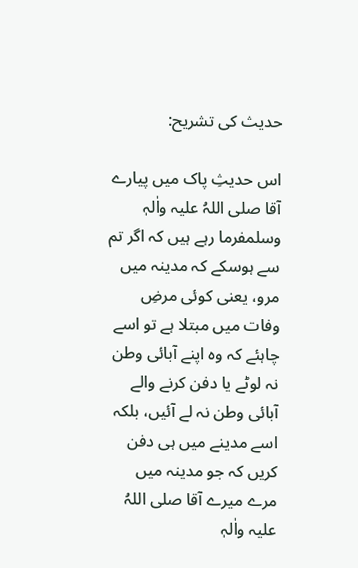حدیث کی تشریح:

اس حدیثِ پاک میں پیارے آقا صلی اللہُ علیہ واٰلہٖ وسلمفرما رہے ہیں کہ اگر تم سے ہوسکے کہ مدینہ میں مرو، یعنی کوئی مرضِ وفات میں مبتلا ہے تو اسے چاہئے کہ وہ اپنے آبائی وطن نہ لوٹے یا دفن کرنے والے آبائی وطن نہ لے آئیں، بلکہ اسے مدینے میں ہی دفن کریں کہ جو مدینہ میں مرے میرے آقا صلی اللہُ علیہ واٰلہٖ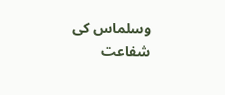وسلماس کی شفاعت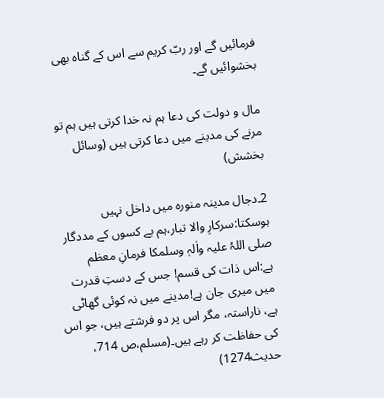فرمائیں گے اور ربّ کریم سے اس کے گناہ بھی بخشوائیں گے۔

مال و دولت کی دعا ہم نہ خدا کرتی ہیں ہم تو مرنے کی مدینے میں دعا کرتی ہیں (وسائل بخشش)

2۔دجال مدینہ منورہ میں داخل نہیں ہوسکتا:سرکارِ والا تبار،ہم بے کسوں کے مددگار صلی اللہُ علیہ واٰلہٖ وسلمکا فرمانِ معظم ہے:اس ذات کی قسم! جس کے دستِ قدرت میں میری جان ہے!مدینے میں نہ کوئی گھاٹی ہے، ناراستہ، مگر اس پر دو فرشتے ہیں، جو اس کی حفاظت کر رہے ہیں۔(مسلم،ص 714، حدیث1274)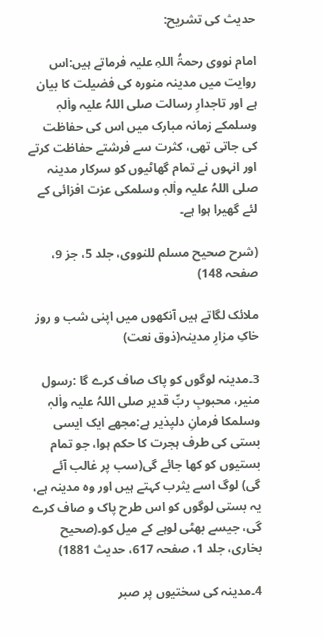حدیث کی تشریح:

امام نووی رحمۃُ اللہِ علیہ فرماتے ہیں:اس روایت میں مدینہ منورہ کی فضیلت کا بیان ہے اور تاجدارِ رسالت صلی اللہُ علیہ واٰلہٖ وسلمکے زمانہ مبارک میں اس کی حفاظت کی جاتی تھی، کثرت سے فرشتے حفاظت کرتے اور انہوں نے تمام گھاٹیوں کو سرکار مدینہ صلی اللہُ علیہ واٰلہٖ وسلمکی عزت افزائی کے لئے گھیرا ہوا ہے۔

(شرح صحیح مسلم للنووی، جلد 5، جز 9، صفحہ 148)

ملائک لگاتے ہیں آنکھوں میں اپنی شب و روز خاکِ مزارِ مدینہ(ذوق نعت)

3۔مدینہ لوگوں کو پاک صاف کرے گا :رسول منیر، محبوبِ ربِّ قدیر صلی اللہُ علیہ واٰلہٖ وسلمکا فرمانِ دلپذیر ہے:مجھے ایک ایسی بستی کی طرف ہجرت کا حکم ہوا، جو تمام بستیوں کو کھا جائے گی(سب پر غالب آئے گی) لوگ اسے یثرب کہتے ہیں اور وہ مدینہ ہے، یہ بستی لوگوں کو اس طرح پاک و صاف کرے گی، جیسے بھٹی لوہے کے میل کو۔(صحیح بخاری، جلد 1، صفحہ 617، حدیث 1881)

4۔مدینہ کی سختیوں پر صبر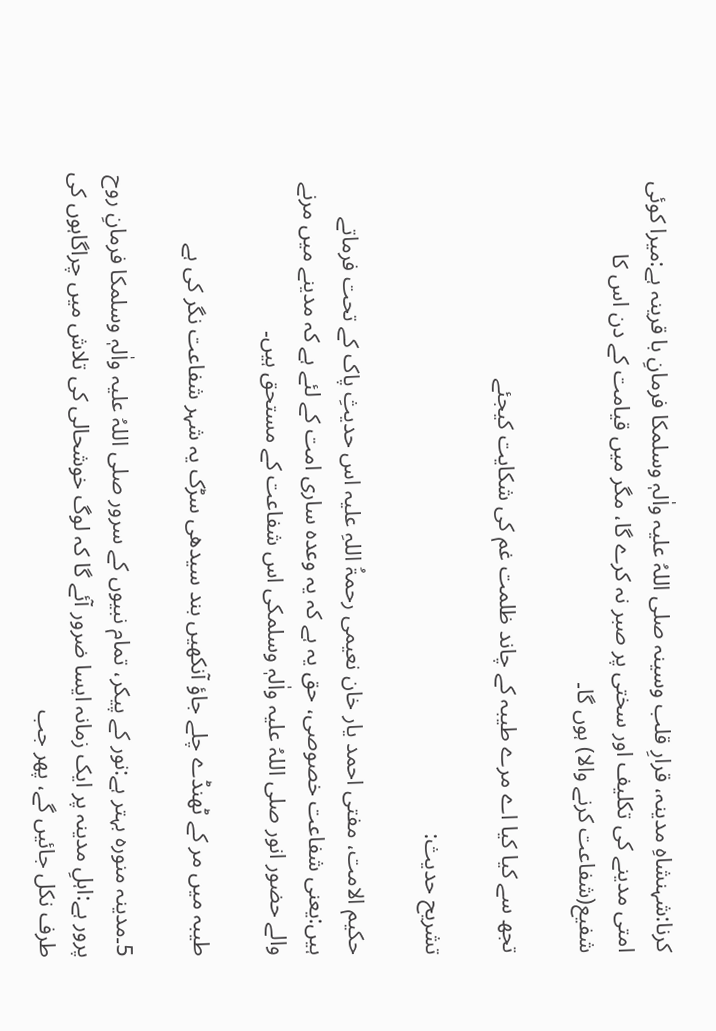کرنا:شہنشاہِ مدینہ، قرارِ قلب وسینہ صلی اللہُ علیہ واٰلہٖ وسلمکا فرمانِ با قرینہ ہے:میرا کوئی امتی مدینے کی تکلیف اور سختی پر صبر نہ کرے گا، مگر میں قیامت کے دن اس کا شفیع(شفاعت کرنے والا) ہوں گا۔

تجھ سے کیا کیا اے مرے طیبہ کے چاند ظلمت غم کی شکایت کیجئے

تشریح حدیث:

حکیم الامت، مفتی احمد یار خان نعیمی رحمۃُ اللہِ علیہ اس حدیثِ پاک کے تحت فرماتے ہیں:یعنی شفاعت خصوصی، حق یہ ہے کہ یہ وعدہ ساری امت کے لئے ہے کہ مدینے میں مرنے والے حضور انور صلی اللہُ علیہ واٰلہٖ وسلمکی اس شفاعت کے مستحق ہیں۔

طیبہ میں مر کے ٹھنڈے چلے جاؤ آنکھیں بند سیدھی سڑک یہ شہر شفاعت نگر کی ہے

5۔مدینہ منورہ بہتر ہے:نور کے پیکر، تمام نبیوں کے سرور صلی اللہُ علیہ واٰلہٖ وسلمکا فرمانِ روح پرور ہے:اہلِ مدینہ پر ایک زمانہ ایسا ضرور آئے گا کہ لوگ خوشحالی کی تلاش میں چراگاہوں کی طرف نکل جائیں گے، پھر جب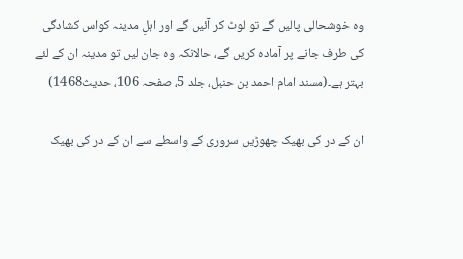وہ خوشحالی پالیں گے تو لوٹ کر آئیں گے اور اہلِ مدینہ کواس کشادگی کی طرف جانے پر آمادہ کریں گے، حالانکہ وہ جان لیں تو مدینہ ان کے لئے بہتر ہے۔(مسند امام احمد بن حنبل، جلد 5، صفحہ 106، حدیث1468)

ان کے در کی بھیک چھوڑیں سروری کے واسطے سے ان کے در کی بھیک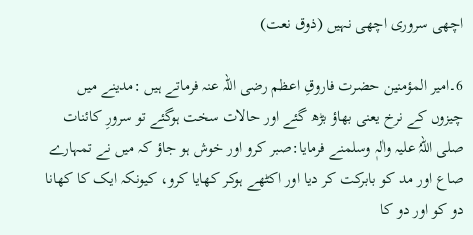اچھی سروری اچھی نہیں (ذوق نعت)

6۔امیر المؤمنین حضرت فاروقِ اعظم رضی اللہ عنہ فرماتے ہیں :مدینے میں چیزوں کے نرخ یعنی بھاؤ بڑھ گئے اور حالات سخت ہوگئے تو سرورِ کائنات صلی اللہُ علیہ واٰلہٖ وسلمنے فرمایا:صبر کرو اور خوش ہو جاؤ کہ میں نے تمہارے صاع اور مد کو بابرکت کر دیا اور اکٹھے ہوکر کھایا کرو، کیونکہ ایک کا کھانا دو کو اور دو کا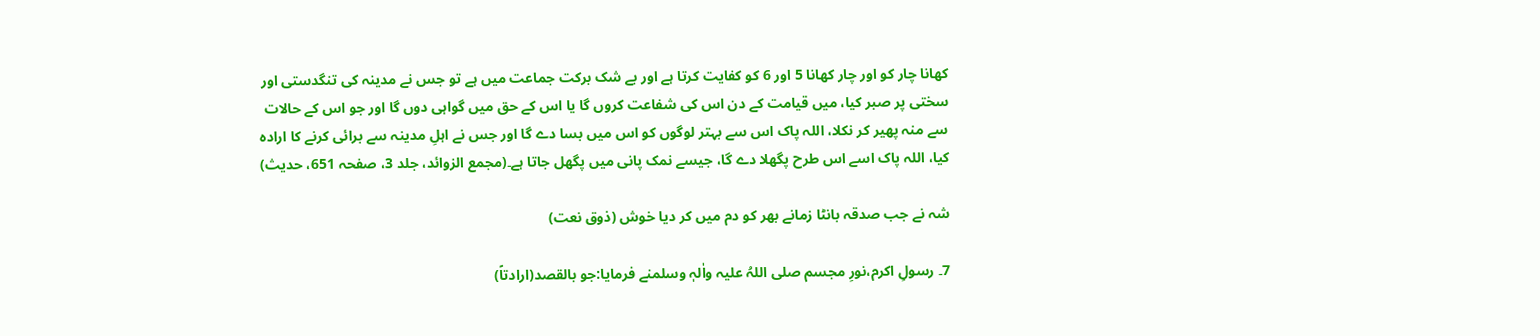کھانا چار کو اور چار کھانا 5 اور 6 کو کفایت کرتا ہے اور بے شک برکت جماعت میں ہے تو جس نے مدینہ کی تنگدستی اور سختی پر صبر کیا، میں قیامت کے دن اس کی شفاعت کروں گا یا اس کے حق میں گواہی دوں گا اور جو اس کے حالات سے منہ پھیر کر نکلا، اللہ پاک اس سے بہتر لوگوں کو اس میں بسا دے گا اور جس نے اہلِ مدینہ سے برائی کرنے کا ارادہ کیا، اللہ پاک اسے اس طرح پگھلا دے گا، جیسے نمک پانی میں پگھل جاتا ہے۔(مجمع الزوائد، جلد 3، صفحہ 651، حدیث)

شہ نے جب صدقہ بانٹا زمانے بھر کو دم میں کر دیا خوش (ذوق نعت)

7۔ رسولِ اکرم،نورِ مجسم صلی اللہُ علیہ واٰلہٖ وسلمنے فرمایا:جو بالقصد(ارادتاً)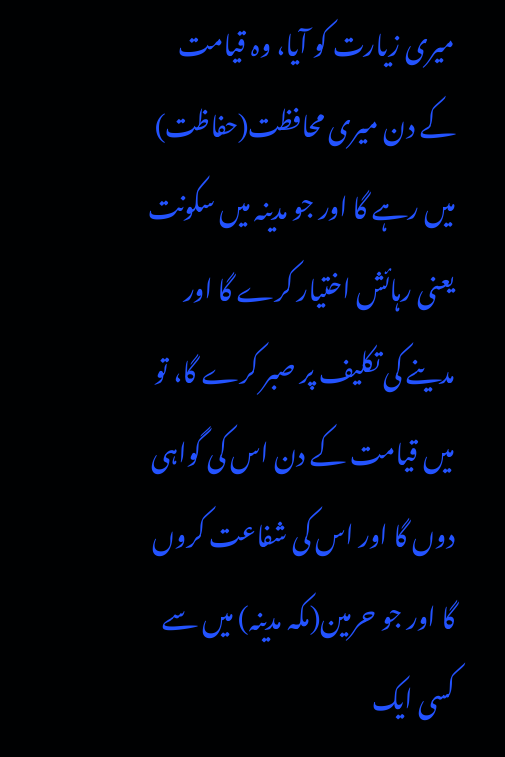میری زیارت کو آیا، وہ قیامت کے دن میری محافظت(حفاظت) میں رہے گا اور جو مدینہ میں سکونت یعنی رہائش اختیار کرے گا اور مدینے کی تکلیف پر صبر کرے گا، تو میں قیامت کے دن اس کی گواہی دوں گا اور اس کی شفاعت کروں گا اور جو حرمین(مکہ مدینہ) میں سے کسی ایک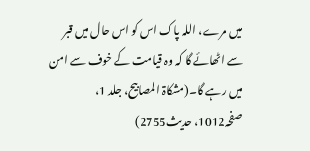میں مرے، اللہ پاک اس کو اس حال میں قبر سے اٹھائے گا کہ وہ قیامت کے خوف سے امن میں رہے گا۔(مشکاۃ المصابیح، جلد 1، صفحہ1012، حدیث2755)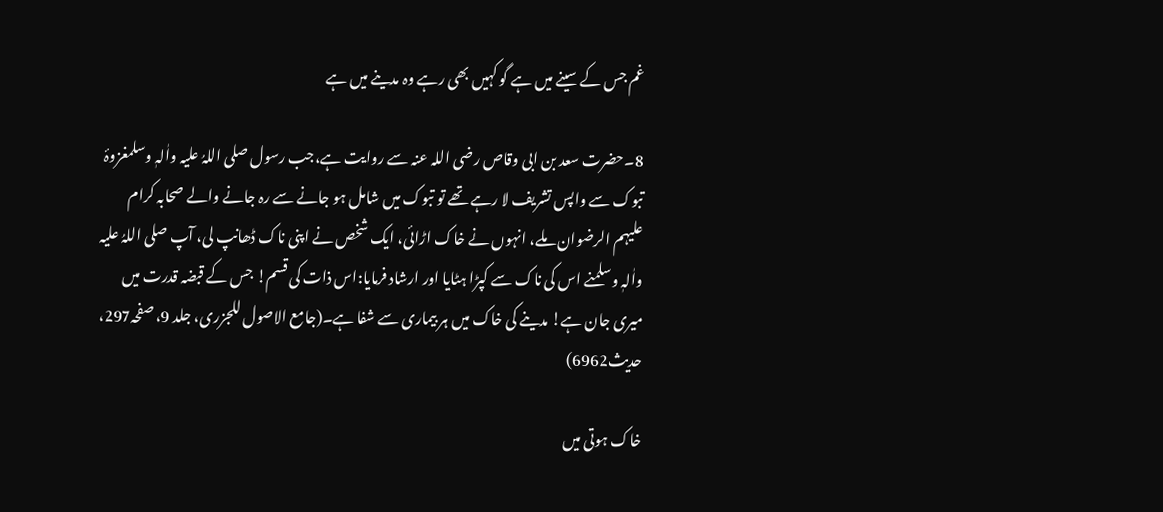غم جس کے سینے میں ہے گو کہیں بھی رہے وہ مدینے میں ہے

8۔حضرت سعد بن ابی وقاص رضی اللہ عنہ سے روایت ہے،جب رسول صلی اللہُ علیہ واٰلہٖ وسلمغزوۂ تبوک سے واپس تشریف لا رہے تھے تو تبوک میں شامل ہو جانے سے رہ جانے والے صحابہ کرام علیہم الرضوان ملے، انہوں نے خاک اڑائی، ایک شخص نے اپنی ناک ڈھانپ لی، آپ صلی اللہُ علیہ واٰلہٖ وسلمنے اس کی ناک سے کپڑا ہٹایا اور ارشاد فرمایا:اس ذات کی قسم! جس کے قبضہ قدرت میں میری جان ہے! مدینے کی خاک میں ہر بیماری سے شفا ہے۔(جامع الاصول للجزری، جلد 9، صفحہ297، حدیث6962)

خاک ہوتی میں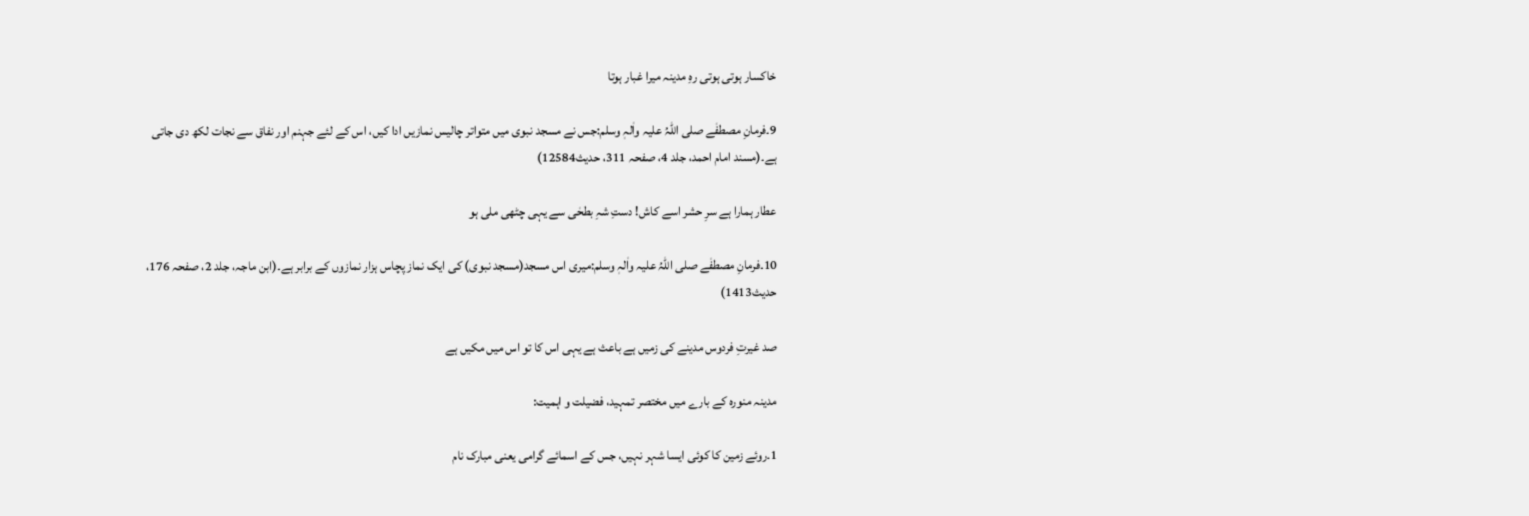خاکسار ہوتی ہوتی رہِ مدینہ میرا غبار ہوتا

9۔فرمانِ مصطفٰے صلی اللہُ علیہ واٰلہٖ وسلم:جس نے مسجد نبوی میں متواتر چالیس نمازیں ادا کیں، اس کے لئے جہنم اور نفاق سے نجات لکھ دی جاتی ہے۔(مسند امام احمد، جلد 4، صفحہ 311، حدیث12584)

عطار ہمارا ہے سرِ حشر اسے کاش! دستِ شہِ بطحٰی سے یہی چٹھی ملی ہو

10۔فرمانِ مصطفٰے صلی اللہُ علیہ واٰلہٖ وسلم:میری اس مسجد(مسجد نبوی) کی ایک نماز پچاس ہزار نمازوں کے برابر ہے۔(ابن ماجہ، جلد 2، صفحہ 176، حدیث1413)

صد غیرتِ فردوس مدینے کی زمیں ہے باعث ہے یہی اس کا تو اس میں مکیں ہے

مدینہ منورہ کے بارے میں مختصر تمہید، فضیلت و اہمیت:

1۔روئے زمین کا کوئی ایسا شہر نہیں، جس کے اسمائے گرامی یعنی مبارک نام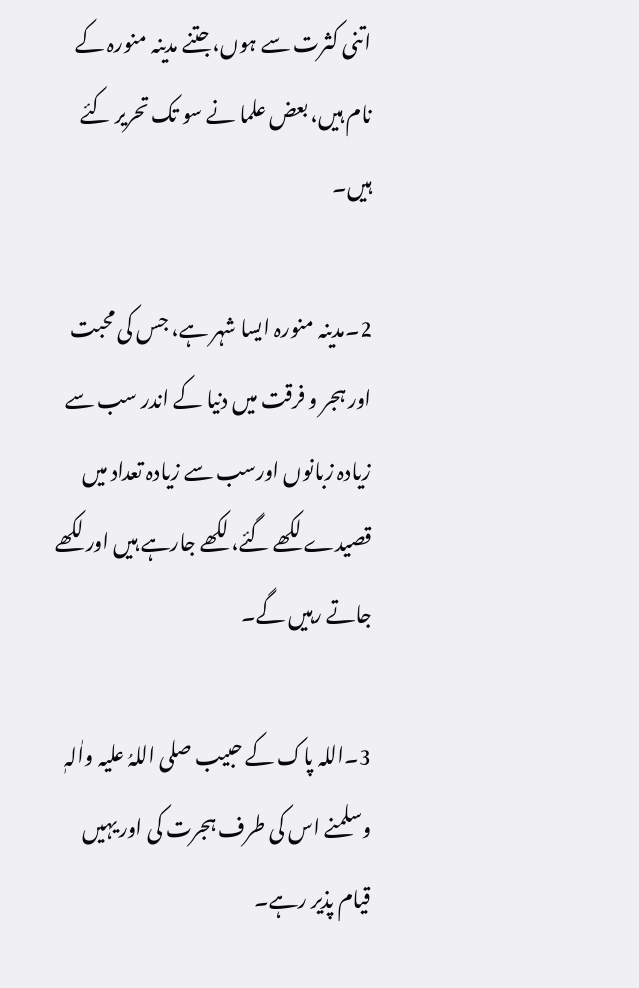اتنی کثرت سے ہوں،جتنے مدینہ منورہ کے نام ہیں، بعض علما نے سو تک تحریر کئے ہیں۔

2۔مدینہ منورہ ایسا شہر ہے، جس کی محبت اور ہجر و فرقت میں دنیا کے اندر سب سے زیادہ زبانوں اورسب سے زیادہ تعداد میں قصیدے لکھے گئے، لکھے جارہے ہیں اور لکھے جاتے رہیں گے۔

3۔اللہ پاک کے حبیب صلی اللہُ علیہ واٰلہٖ وسلمنے اس کی طرف ہجرت کی اور یہیں قیام پذیر رہے۔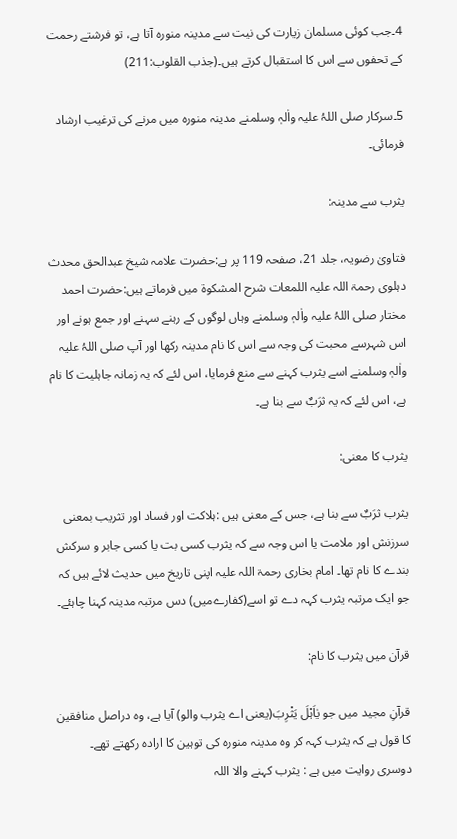4۔جب کوئی مسلمان زیارت کی نیت سے مدینہ منورہ آتا ہے، تو فرشتے رحمت کے تحفوں سے اس کا استقبال کرتے ہیں۔(جذب القلوب:211)

5۔سرکار صلی اللہُ علیہ واٰلہٖ وسلمنے مدینہ منورہ میں مرنے کی ترغیب ارشاد فرمائی۔

یثرب سے مدینہ:

فتاویٰ رضویہ، جلد 21، صفحہ 119 پر ہے:حضرت علامہ شیخ عبدالحق محدث دہلوی رحمۃ اللہ علیہ اللمعات شرح المشکوۃ میں فرماتے ہیں:حضرت احمد مختار صلی اللہُ علیہ واٰلہٖ وسلمنے وہاں لوگوں کے رہنے سہنے اور جمع ہونے اور اس شہرسے محبت کی وجہ سے اس کا نام مدینہ رکھا اور آپ صلی اللہُ علیہ واٰلہٖ وسلمنے اسے یثرب کہنے سے منع فرمایا، اس لئے کہ یہ زمانہ جاہلیت کا نام ہے، اس لئے کہ یہ ثرَبٌ سے بنا ہے۔

یثرب کا معنی:

یثرب ثرَبٌ سے بنا ہے، جس کے معنی ہیں :ہلاکت اور فساد اور تثریب بمعنی سرزنش اور ملامت یا اس وجہ سے کہ یثرب کسی بت یا کسی جابر و سرکش بندے کا نام تھا۔ امام بخاری رحمۃ اللہ علیہ اپنی تاریخ میں حدیث لائے ہیں کہ جو ایک مرتبہ یثرب کہہ دے تو اسے(کفارےمیں) دس مرتبہ مدینہ کہنا چاہئے۔

قرآن میں یثرب کا نام:

قرآنِ مجید میں جو یٰاَہْلَ یَثْرِبَ(یعنی اے یثرب والو) آیا ہے، وہ دراصل منافقین کا قول ہے کہ یثرب کہہ کر وہ مدینہ منورہ کی توہین کا ارادہ رکھتے تھے۔ دوسری روایت میں ہے : یثرب کہنے والا اللہ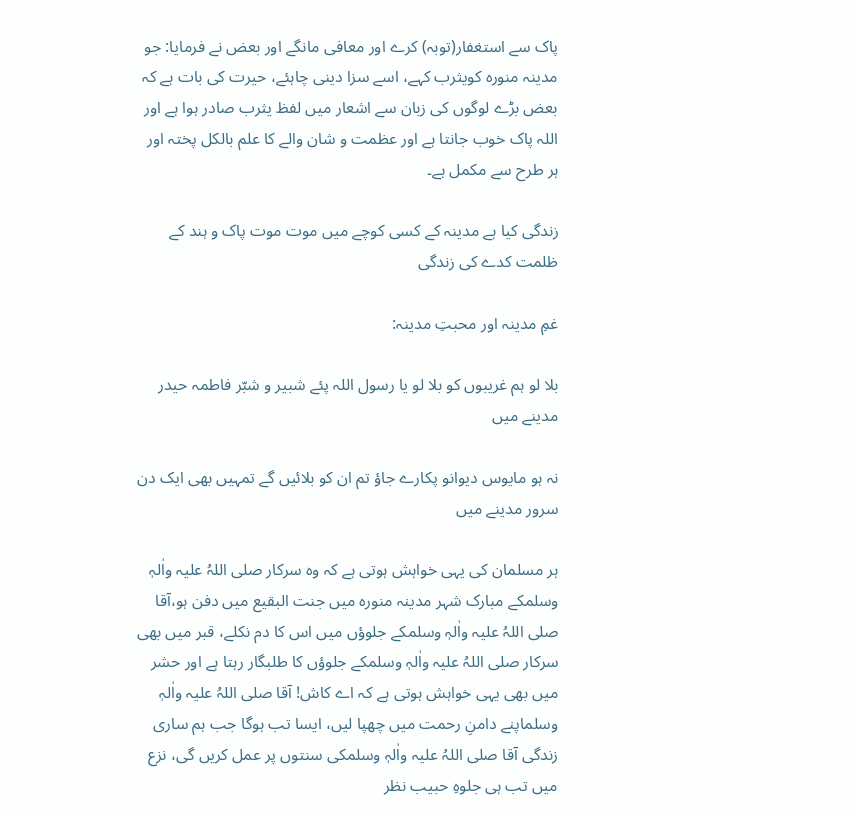پاک سے استغفار(توبہ) کرے اور معافی مانگے اور بعض نے فرمایا: جو مدینہ منورہ کویثرب کہے، اسے سزا دینی چاہئے، حیرت کی بات ہے کہ بعض بڑے لوگوں کی زبان سے اشعار میں لفظ یثرب صادر ہوا ہے اور اللہ پاک خوب جانتا ہے اور عظمت و شان والے کا علم بالکل پختہ اور ہر طرح سے مکمل ہے۔

زندگی کیا ہے مدینہ کے کسی کوچے میں موت موت پاک و ہند کے ظلمت کدے کی زندگی

غمِ مدینہ اور محبتِ مدینہ:

بلا لو ہم غریبوں کو بلا لو یا رسول اللہ پئے شبیر و شبّر فاطمہ حیدر مدینے میں

نہ ہو مایوس دیوانو پکارے جاؤ تم ان کو بلائیں گے تمہیں بھی ایک دن سرور مدینے میں

ہر مسلمان کی یہی خواہش ہوتی ہے کہ وہ سرکار صلی اللہُ علیہ واٰلہٖ وسلمکے مبارک شہر مدینہ منورہ میں جنت البقیع میں دفن ہو،آقا صلی اللہُ علیہ واٰلہٖ وسلمکے جلوؤں میں اس کا دم نکلے، قبر میں بھی سرکار صلی اللہُ علیہ واٰلہٖ وسلمکے جلوؤں کا طلبگار رہتا ہے اور حشر میں بھی یہی خواہش ہوتی ہے کہ اے کاش! آقا صلی اللہُ علیہ واٰلہٖ وسلماپنے دامنِ رحمت میں چھپا لیں، ایسا تب ہوگا جب ہم ساری زندگی آقا صلی اللہُ علیہ واٰلہٖ وسلمکی سنتوں پر عمل کریں گی، نزع میں تب ہی جلوہِ حبیب نظر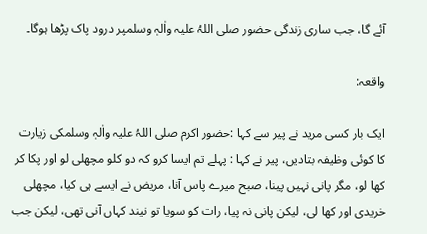آئے گا، جب ساری زندگی حضور صلی اللہُ علیہ واٰلہٖ وسلمپر درود پاک پڑھا ہوگا۔

واقعہ:

ایک بار کسی مرید نے پیر سے کہا :حضور اکرم صلی اللہُ علیہ واٰلہٖ وسلمکی زیارت کا کوئی وظیفہ بتادیں، پیر نے کہا : پہلے تم ایسا کرو کہ دو کلو مچھلی لو اور پکا کر کھا لو، مگر پانی نہیں پینا، صبح میرے پاس آنا، مریض نے ایسے ہی کیا، مچھلی خریدی اور کھا لی، لیکن پانی نہ پیا، رات کو سویا تو نیند کہاں آنی تھی، لیکن جب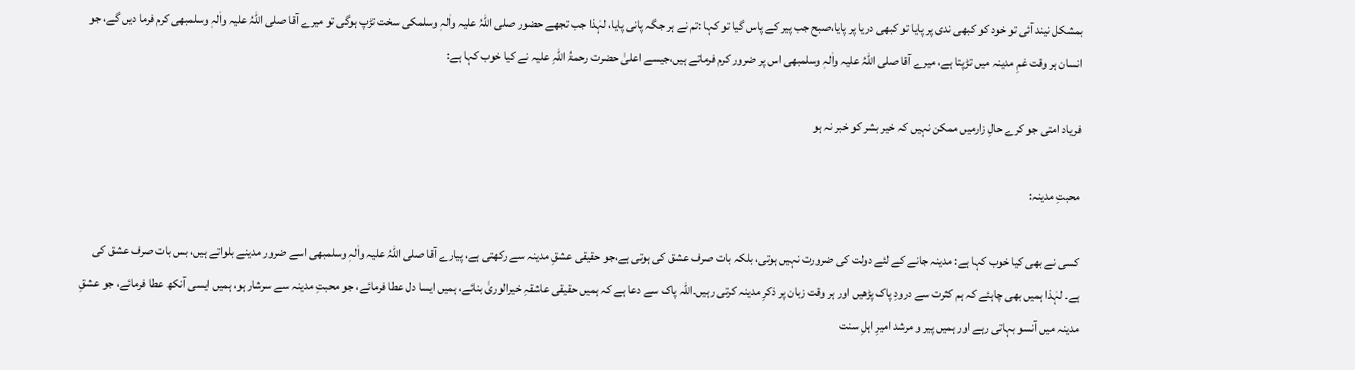بمشکل نیند آئی تو خود کو کبھی ندی پر پایا تو کبھی دریا پر پایا،صبح جب پیر کے پاس گیا تو کہا :تم نے ہر جگہ پانی پایا، لہٰذا جب تجھے حضور صلی اللہُ علیہ واٰلہٖ وسلمکی سخت تڑپ ہوگی تو میرے آقا صلی اللہُ علیہ واٰلہٖ وسلمبھی کرم فرما دیں گے، جو انسان ہر وقت غمِ مدینہ میں تڑپتا ہے، میرے آقا صلی اللہُ علیہ واٰلہٖ وسلمبھی اس پر ضرور کرم فرماتے ہیں،جیسے اعلیٰ حضرت رحمۃُ اللہِ علیہ نے کیا خوب کہا ہے:

فریاد امتی جو کرے حالِ زارمیں ممکن نہیں کہ خیر بشر کو خبر نہ ہو

محبتِ مدینہ:

کسی نے بھی کیا خوب کہا ہے: مدینہ جانے کے لئے دولت کی ضرورت نہیں ہوتی، بلکہ بات صرف عشق کی ہوتی ہے،جو حقیقی عشقِ مدینہ سے رکھتی ہے، پیارے آقا صلی اللہُ علیہ واٰلہٖ وسلمبھی اسے ضرور مدینے بلواتے ہیں، بس بات صرف عشق کی ہے۔ لہٰذا ہمیں بھی چاہئے کہ ہم کثرت سے درودِ پاک پڑھیں اور ہر وقت زبان پر ذکرِ مدینہ کرتی رہیں۔اللہ پاک سے دعا ہے کہ ہمیں حقیقی عاشقہِ خیرالوریٰ بنائے، ہمیں ایسا دل عطا فرمائے، جو محبتِ مدینہ سے سرشار ہو، ہمیں ایسی آنکھ عطا فرمائے، جو عشقِ مدینہ میں آنسو بہاتی رہے اور ہمیں پیر و مرشد امیرِ اہلِ سنت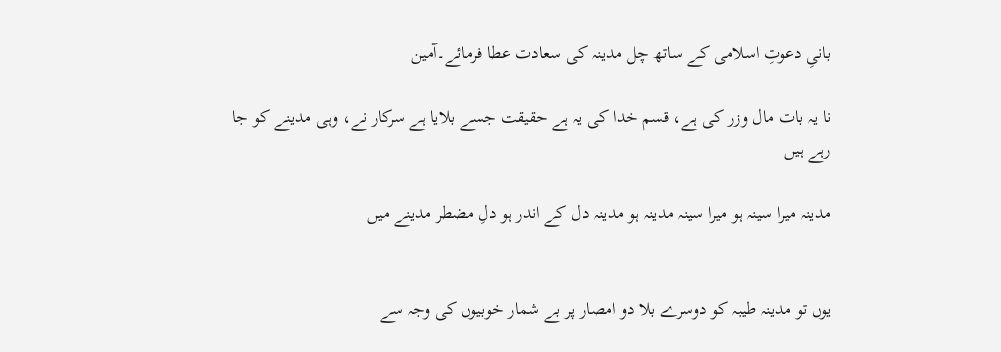بانیِ دعوتِ اسلامی کے ساتھ چل مدینہ کی سعادت عطا فرمائے۔آمین

نا یہ بات مال وزر کی ہے، قسم خدا کی یہ ہے حقیقت جسے بلایا ہے سرکار نے، وہی مدینے کو جا رہے ہیں

مدینہ میرا سینہ ہو میرا سینہ مدینہ ہو مدینہ دل کے اندر ہو دلِ مضطر مدینے میں


یوں تو مدینہ طیبہ کو دوسرے بلا دو امصار پر بے شمار خوبیوں کی وجہ سے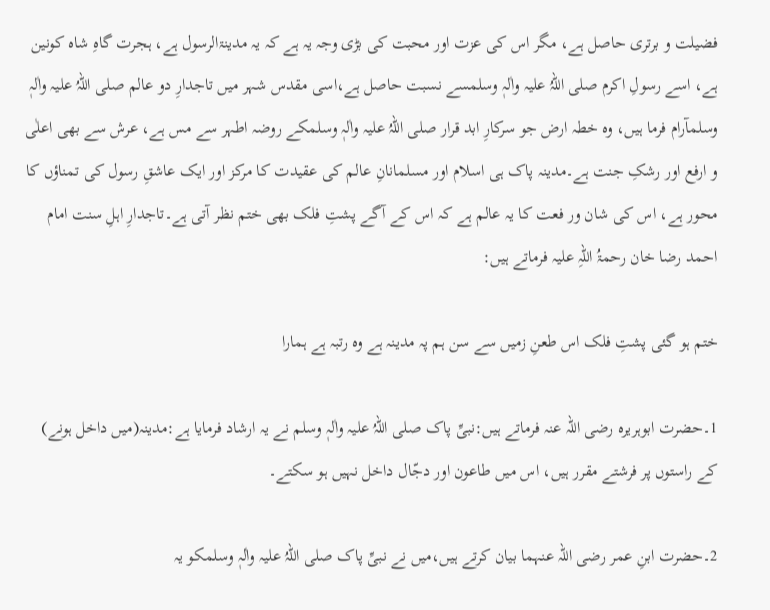فضیلت و برتری حاصل ہے، مگر اس کی عزت اور محبت کی بڑی وجہ یہ ہے کہ یہ مدینۃالرسول ہے، ہجرت گاہِ شاہ کونین ہے، اسے رسولِ اکرم صلی اللہُ علیہ واٰلہٖ وسلمسے نسبت حاصل ہے،اسی مقدس شہر میں تاجدارِ دو عالم صلی اللہُ علیہ واٰلہٖ وسلمآرام فرما ہیں، وہ خطہ ارض جو سرکارِ ابد قرار صلی اللہُ علیہ واٰلہٖ وسلمکے روضہ اطہر سے مس ہے، عرش سے بھی اعلٰی و ارفع اور رشکِ جنت ہے۔مدینہ پاک ہی اسلام اور مسلمانانِ عالم کی عقیدت کا مرکز اور ایک عاشقِ رسول کی تمناؤں کا محور ہے، اس کی شان ور فعت کا یہ عالم ہے کہ اس کے آگے پشتِ فلک بھی ختم نظر آتی ہے۔تاجدارِ اہلِ سنت امام احمد رضا خان رحمۃُ اللہِ علیہ فرماتے ہیں:

ختم ہو گئی پشتِ فلک اس طعنِ زمیں سے سن ہم پہ مدینہ ہے وہ رتبہ ہے ہمارا

1۔حضرت ابوہریرہ رضی اللہ عنہ فرماتے ہیں:نبیِّ پاک صلی اللہُ علیہ واٰلہٖ وسلم نے یہ ارشاد فرمایا ہے:مدینہ(میں داخل ہونے) کے راستوں پر فرشتے مقرر ہیں، اس میں طاعون اور دجّال داخل نہیں ہو سکتے۔

2۔حضرت ابنِ عمر رضی اللہ عنہما بیان کرتے ہیں،میں نے نبیِّ پاک صلی اللہُ علیہ واٰلہٖ وسلمکو یہ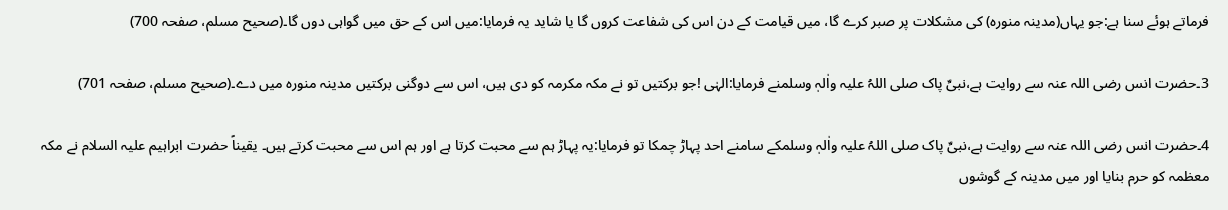فرماتے ہوئے سنا ہے:جو یہاں(مدینہ منورہ) کی مشکلات پر صبر کرے گا، میں قیامت کے دن اس کی شفاعت کروں گا یا شاید یہ فرمایا:میں اس کے حق میں گواہی دوں گا۔(صحیح مسلم، صفحہ 700)

3۔حضرت انس رضی اللہ عنہ سے روایت ہے،نبیِّ پاک صلی اللہُ علیہ واٰلہٖ وسلمنے فرمایا:الہٰی !جو برکتیں تو نے مکہ مکرمہ کو دی ہیں، اس سے دوگنی برکتیں مدینہ منورہ میں دے۔(صحیح مسلم، صفحہ 701)

4۔حضرت انس رضی اللہ عنہ سے روایت ہے،نبیِّ پاک صلی اللہُ علیہ واٰلہٖ وسلمکے سامنے احد پہاڑ چمکا تو فرمایا:یہ پہاڑ ہم سے محبت کرتا ہے اور ہم اس سے محبت کرتے ہیں۔ یقیناً حضرت ابراہیم علیہ السلام نے مکہ معظمہ کو حرم بنایا اور میں مدینہ کے گوشوں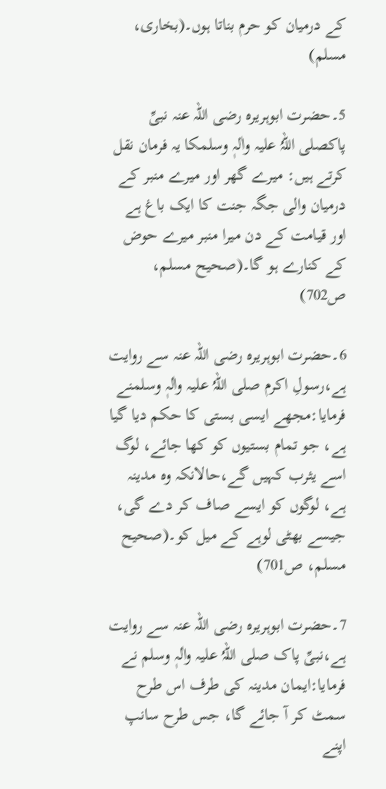کے درمیان کو حرم بناتا ہوں۔(بخاری، مسلم)

5۔حضرت ابوہریرہ رضی اللہ عنہ نبیِّ پاکصلی اللہُ علیہ واٰلہٖ وسلمکا یہ فرمان نقل کرتے ہیں: میرے گھر اور میرے منبر کے درمیان والی جگہ جنت کا ایک باغ ہے اور قیامت کے دن میرا منبر میرے حوض کے کنارے ہو گا۔(صحیح مسلم، ص702)

6۔حضرت ابوہریرہ رضی اللہ عنہ سے روایت ہے،رسولِ اکرم صلی اللہُ علیہ واٰلہٖ وسلمنے فرمایا:مجھے ایسی بستی کا حکم دیا گیا ہے، جو تمام بستیوں کو کھا جائے، لوگ اسے یثرب کہیں گے،حالانکہ وہ مدینہ ہے، لوگوں کو ایسے صاف کر دے گی، جیسے بھٹی لوہے کے میل کو۔(صحیح مسلم، ص701)

7۔حضرت ابوہریرہ رضی اللہ عنہ سے روایت ہے،نبیِّ پاک صلی اللہُ علیہ واٰلہٖ وسلم نے فرمایا:ایمان مدینہ کی طرف اس طرح سمٹ کر آ جائے گا، جس طرح سانپ اپنے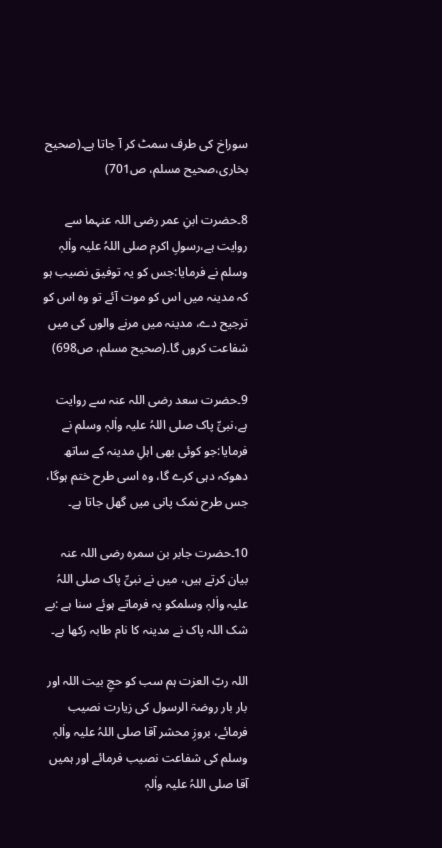سوراخ کی طرف سمٹ کر آ جاتا ہے۔(صحیح بخاری،صحیح مسلم، ص701)

8۔حضرت ابنِ عمر رضی اللہ عنہما سے روایت ہے،رسولِ اکرم صلی اللہُ علیہ واٰلہٖ وسلم نے فرمایا:جس کو یہ توفیق نصیب ہو کہ مدینہ میں اس کو موت آئے تو وہ اس کو ترجیح دے، مدینہ میں مرنے والوں کی میں شفاعت کروں گا۔(صحیح مسلم، ص698)

9۔حضرت سعد رضی اللہ عنہ سے روایت ہے،نبیِّ پاک صلی اللہُ علیہ واٰلہٖ وسلم نے فرمایا:جو کوئی بھی اہلِ مدینہ کے ساتھ دھوکہ دہی کرے گا، وہ اسی طرح ختم ہوگا، جس طرح نمک پانی میں گھل جاتا ہے۔

10۔حضرت جابر بن سمرہ رضی اللہ عنہ بیان کرتے ہیں، میں نے نبیِّ پاک صلی اللہُ علیہ واٰلہٖ وسلمکو یہ فرماتے ہوئے سنا ہے :بے شک اللہ پاک نے مدینہ کا نام طابہ رکھا ہے۔

اللہ ربّ العزت ہم سب کو حجِ بیت اللہ اور بار بار روضۃ الرسول کی زیارت نصیب فرمائے، بروزِ محشر آقا صلی اللہُ علیہ واٰلہٖ وسلم کی شفاعت نصیب فرمائے اور ہمیں آقا صلی اللہُ علیہ واٰلہٖ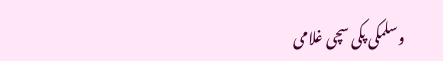وسلمکی پکی سچی غلامی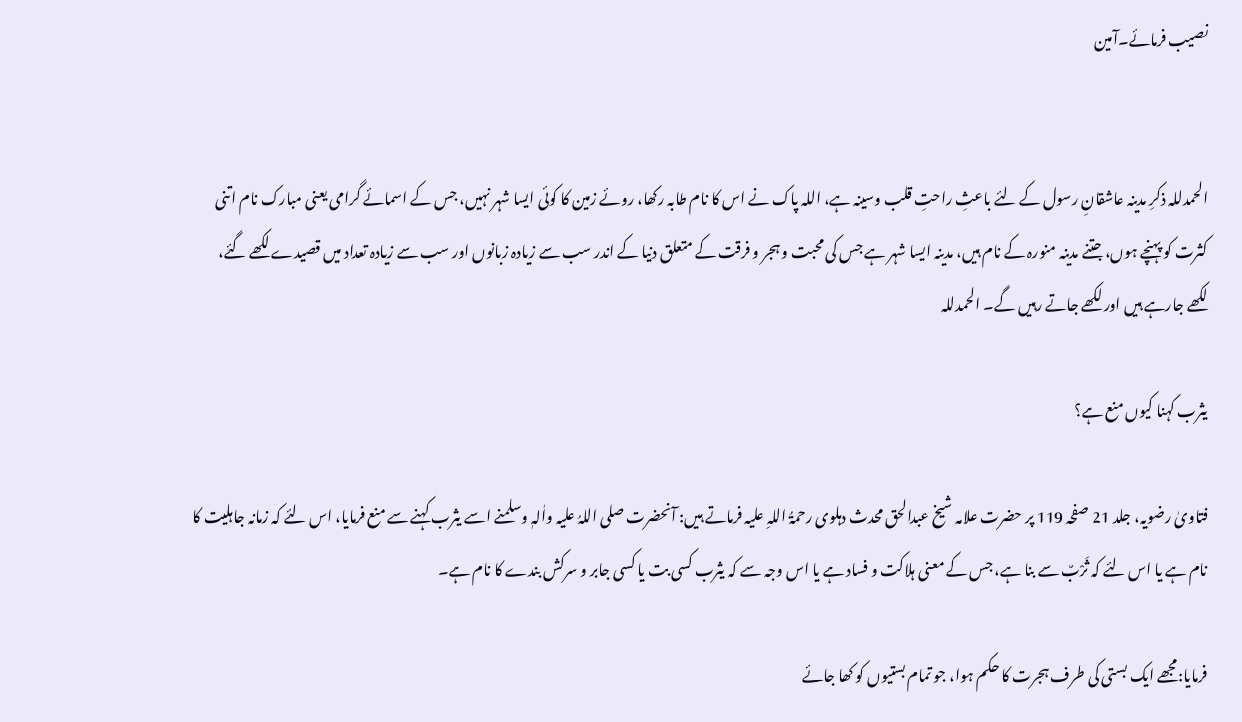نصیب فرمائے۔آمین


الحمدللہ ذکرِ مدینہ عاشقانِ رسول کے لئے باعثِ راحتِ قلب وسینہ ہے، اللہ پاک نے اس کا نام طابہ رکھا، روئے زمین کا کوئی ایسا شہر نہیں، جس کے اسمائے گرامی یعنی مبارک نام اتنی کثرت کو پہنچے ہوں، جتنے مدینہ منورہ کے نام ہیں، مدینہ ایسا شہر ہے جس کی محبت و ہجر و فرقت کے متعلق دنیا کے اندر سب سے زیادہ زبانوں اور سب سے زیادہ تعداد میں قصیدے لکھے گئے، لکھے جارہے ہیں اور لکھے جاتے رہیں گے۔ الحمدللہ

یثرب کہنا کیوں منع ہے؟

فتاویٰ رضویہ، جلد 21 صفحہ 119 پر حضرت علامہ شیخ عبدالحق محدث دہلوی رحمۃُ اللہِ علیہ فرماتے ہیں: آنحضرت صلی اللہُ علیہ واٰلہٖ وسلمنے اسے یثرب کہنے سے منع فرمایا، اس لئے کہ زمانہ جاہلیت کا نام ہے یا اس لئے کہ ثَرْبٌ سے بنا ہے، جس کے معنی ہلاکت و فساد ہے یا اس وجہ سے کہ یثرب کسی بت یا کسی جابر و سرکش بندے کا نام ہے۔

فرمایا:مجھے ایک بستی کی طرف ہجرت کا حکم ہوا، جو تمام بستیوں کو کھا جائے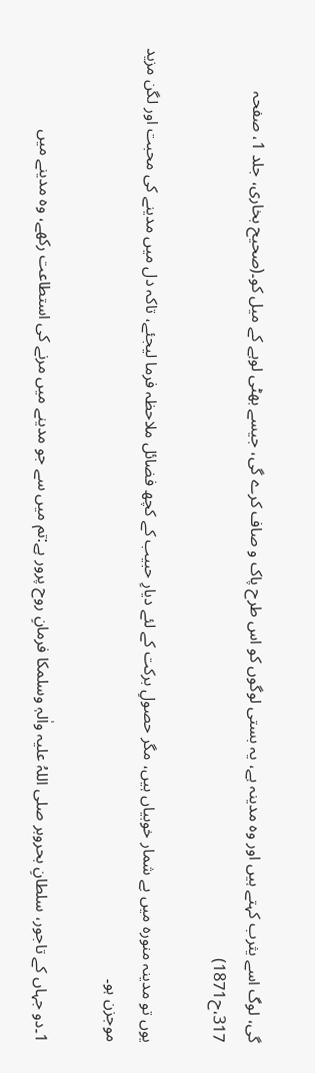گی، لوگ اسے یثرب کہتے ہیں اور وہ مدینہ ہے، یہ بستی لوگوں کو اس طرح پاک و صاف کرے گی، جیسے بھٹی لوہے کے میل کو۔(صحیح بخاری، جلد 1، صفحہ 317،ح1871)

یوں تو مدینہ منورہ میں بے شمار خوبیاں ہیں، مگر حصولِ برکت کے لئے دیارِ حبیب کے کچھ فضائل ملاحظہ فرما لیجئے، تاکہ دل میں مدینے کی محبت اور لگن مزید موجزن ہو۔

1۔دو جہاں کے تاجور، سلطانِ بحروبر صلی اللہُ علیہ واٰلہٖ وسلمکا فرمانِ روح پرور ہے:تم میں سے جو مدینے میں مرنے کی استطاعت رکھے، وہ مدینے میں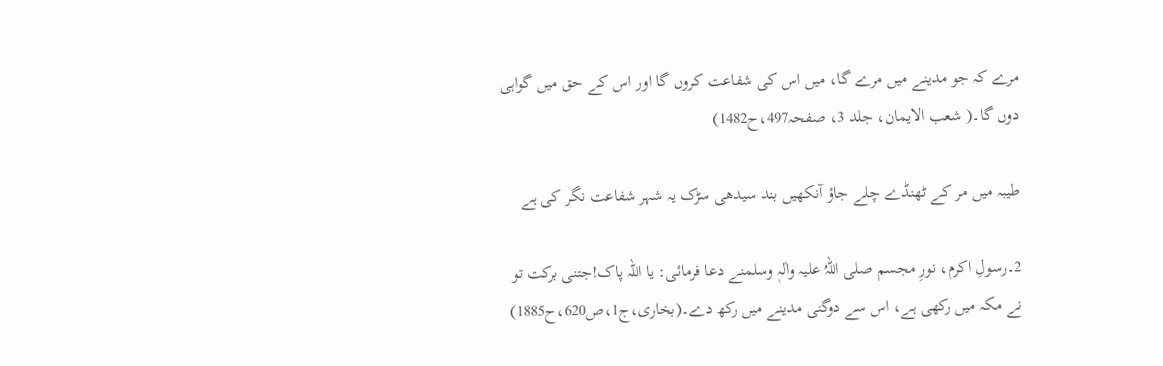مرے کہ جو مدینے میں مرے گا، میں اس کی شفاعت کروں گا اور اس کے حق میں گواہی دوں گا۔( شعب الایمان، جلد 3، صفحہ497،ح1482)

طیبہ میں مر کے ٹھنڈے چلے جاؤ آنکھیں بند سیدھی سڑک یہ شہر شفاعت نگر کی ہے

2۔رسولِ اکرم، نورِ مجسم صلی اللہُ علیہ واٰلہٖ وسلمنے دعا فرمائی: یا اللہ پاک!جتنی برکت تو نے مکہ میں رکھی ہے، اس سے دوگنی مدینے میں رکھ دے۔(بخاری،ج1،ص620،ح1885)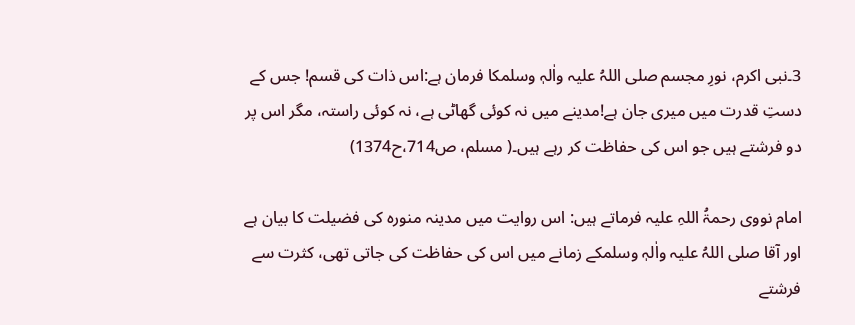3۔نبی اکرم، نورِ مجسم صلی اللہُ علیہ واٰلہٖ وسلمکا فرمان ہے:اس ذات کی قسم! جس کے دستِ قدرت میں میری جان ہے!مدینے میں نہ کوئی گھاٹی ہے، نہ کوئی راستہ، مگر اس پر دو فرشتے ہیں جو اس کی حفاظت کر رہے ہیں۔( مسلم، ص714،ح1374)

امام نووی رحمۃُ اللہِ علیہ فرماتے ہیں: اس روایت میں مدینہ منورہ کی فضیلت کا بیان ہے اور آقا صلی اللہُ علیہ واٰلہٖ وسلمکے زمانے میں اس کی حفاظت کی جاتی تھی، کثرت سے فرشتے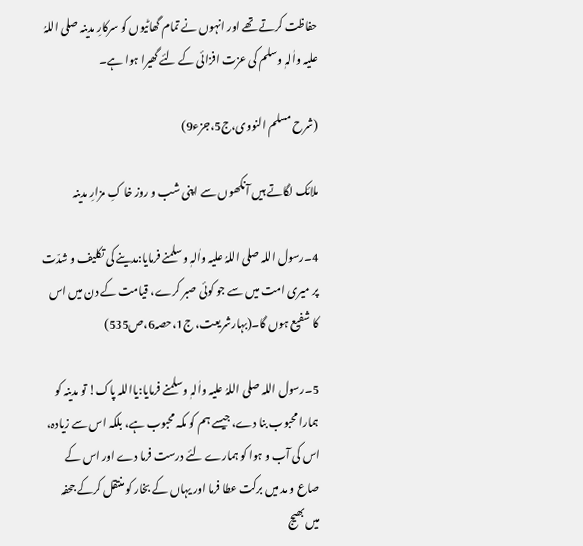حفاظت کرتے تھے اور انہوں نے تمام گھاٹیوں کو سرکارِ مدینہ صلی اللہُ علیہ واٰلہٖ وسلم کی عزت افزائی کے لئے گھیرا ہوا ہے۔

(شرح مسلم النووی،ج5،جزء9)

ملائک لگاتے ہیں آنکھوں سے اپنی شب و روز خا کِ مزارِ مدینہ

4۔رسول اللہ صلی اللہُ علیہ واٰلہٖ وسلمنے فرمایا:مدینے کی تکلیف و شدّت پر میری امت میں سے جو کوئی صبر کرے، قیامت کے دن میں اس کا شفیع ہوں گا۔(بہارشریعت، ج1،حصہ6،ص535)

5۔رسول اللہ صلی اللہُ علیہ واٰلہٖ وسلمنے فرمایا:یااللہ پاک! تو مدینہ کو ہمارا محبوب بنا دے، جیسے ہم کو مکہ محبوب ہے، بلکہ اس سے زیادہ، اس کی آب و ہوا کو ہمارے لئے درست فرما دے اور اس کے صاع و مد میں برکت عطا فرما اور یہاں کے بخار کو منتقل کرکے جحفہ میں بھیج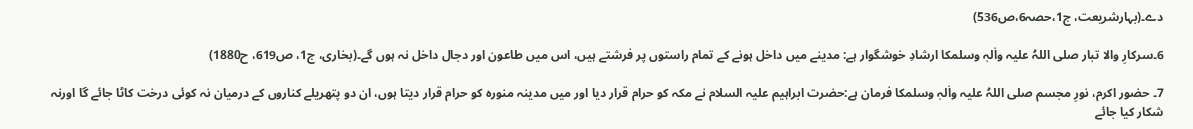دے۔(بہارشریعت، ج1،حصہ6،ص536)

6۔سرکارِ والا تبار صلی اللہُ علیہ واٰلہٖ وسلمکا ارشادِ خوشگوار ہے: مدینے میں داخل ہونے کے تمام راستوں پر فرشتے ہیں، اس میں طاعون اور دجال داخل نہ ہوں گے۔(بخاری، ج1، ص619، ح1880)

7۔ حضور اکرم، نورِ مجسم صلی اللہُ علیہ واٰلہٖ وسلمکا فرمان ہے:حضرت ابراہیم علیہ السلام نے مکہ کو حرام قرار دیا اور میں مدینہ منورہ کو حرام قرار دیتا ہوں، ان دو پتھریلے کناروں کے درمیان نہ کوئی درخت کاٹا جائے گا اورنہ شکار کیا جائے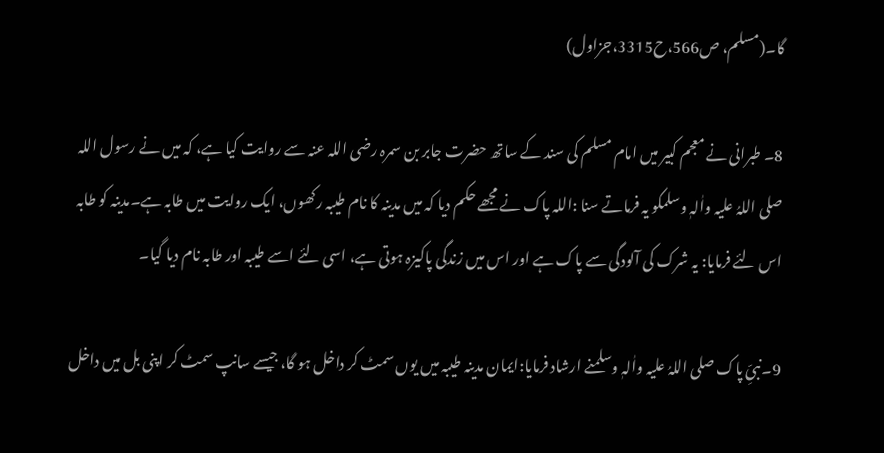گا۔(مسلم، ص566،ح3315،جزاول)

8۔ طبرانی نے معجم کبیر میں امام مسلم کی سند کے ساتھ حضرت جابر بن سمرہ رضی اللہ عنہ سے روایت کیا ہے، کہ میں نے رسول اللہ صلی اللہُ علیہ واٰلہٖ وسلمکو یہ فرماتے سنا :اللہ پاک نے مجھے حکم دیا کہ میں مدینہ کا نام طیبہ رکھوں، ایک روایت میں طابہ ہے۔مدینہ کو طابہ اس لئے فرمایا: یہ شرک کی آلودگی سے پاک ہے اور اس میں زندگی پاکیزہ ہوتی ہے، اسی لئے اسے طیبہ اور طابہ نام دیا گیا۔

9۔نبیِّ پاک صلی اللہُ علیہ واٰلہٖ وسلمنے ارشاد فرمایا:ایمان مدینہ طیبہ میں یوں سمٹ کر داخل ہو گا، جیسے سانپ سمٹ کر اپنی بل میں داخل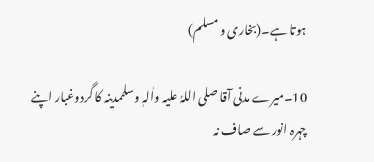ہوتا ہے۔(بخاری و مسلم)

10۔میرے مدنی آقا صلی اللہُ علیہ واٰلہٖ وسلممدینہ کا گردوغبار اپنے چہرہ انور سے صاف نہ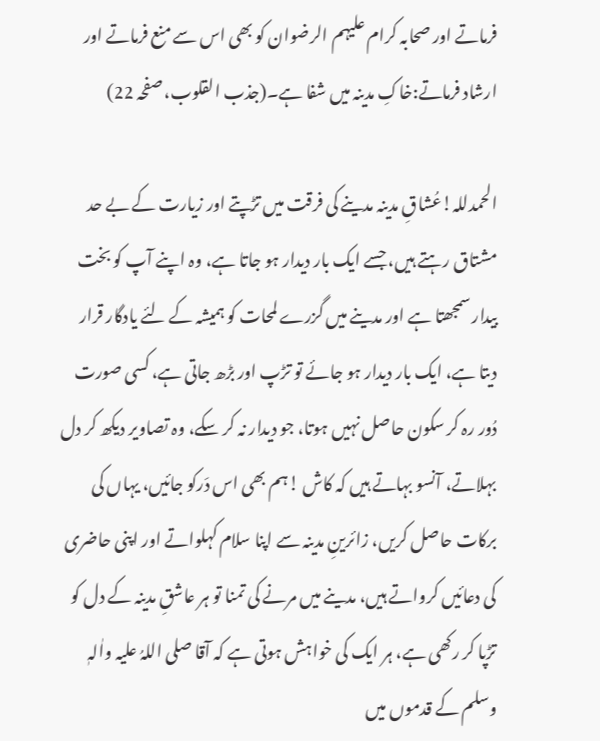فرماتے اور صحابہ کرام علیہم الرضوان کو بھی اس سے منع فرماتے اور ارشاد فرماتے:خاکِ مدینہ میں شفا ہے۔(جذب القلوب، صفحہ 22)

الحمدللہ!عُشاقِ مدینہ مدینے کی فرقت میں تڑپتے اور زیارت کے بے حد مشتاق رہتے ہیں، جسے ایک بار دیدار ہو جاتا ہے، وہ اپنے آپ کو بخت بیدار سمجھتا ہے اور مدینے میں گزرے لمحات کو ہمیشہ کے لئے یادگار قرار دیتا ہے، ایک بار دیدار ہو جائے تو تڑپ اور بڑھ جاتی ہے، کسی صورت دُور رہ کر سکون حاصل نہیں ہوتا، جو دیدار نہ کر سکے، وہ تصاویر دیکھ کر دل بہلاتے، آنسو بہاتے ہیں کہ کاش !ہم بھی اس دَرکو جائیں، یہاں کی برکات حاصل کریں، زائرینِ مدینہ سے اپنا سلام کہلواتے اور اپنی حاضری کی دعائیں کرواتے ہیں، مدینے میں مرنے کی تمنا تو ہر عاشقِ مدینہ کے دل کو تڑپا کر رکھی ہے، ہر ایک کی خواہش ہوتی ہے کہ آقا صلی اللہُ علیہ واٰلہٖ وسلم کے قدموں میں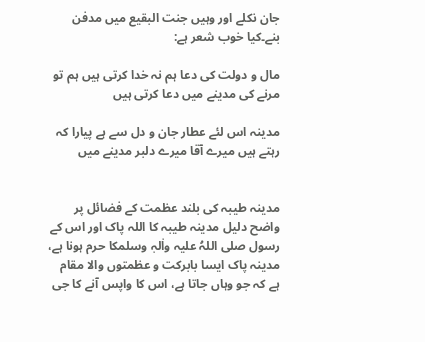جان نکلے اور وہیں جنت البقیع میں مدفن بنے۔کیا خوب شعر ہے:

مال و دولت کی دعا ہم نہ خدا کرتی ہیں ہم تو مرنے کی مدینے میں دعا کرتی ہیں

مدینہ اس لئے عطار جان و دل سے ہے پیارا کہ رہتے ہیں میرے آقا میرے دلبر مدینے میں


مدینہ طیبہ کی بلند عظمت کے فضائل پر واضح دلیل مدینہ طیبہ کا اللہ پاک اور اس کے رسول صلی اللہُ علیہ واٰلہٖ وسلمکا حرم ہونا ہے، مدینہ پاک ایسا بابرکت و عظمتوں والا مقام ہے کہ جو وہاں جاتا ہے، اس کا واپس آنے کا جی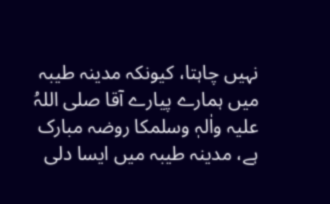نہیں چاہتا، کیونکہ مدینہ طیبہ میں ہمارے پیارے آقا صلی اللہُ علیہ واٰلہٖ وسلمکا روضہ مبارک ہے، مدینہ طیبہ میں ایسا دلی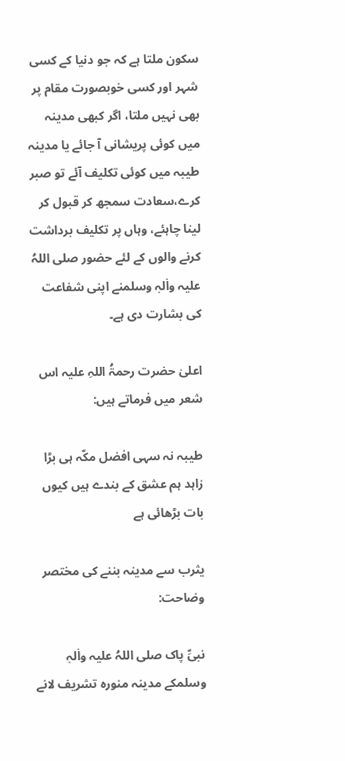سکون ملتا ہے کہ جو دنیا کے کسی شہر اور کسی خوبصورت مقام پر بھی نہیں ملتا، اگر کبھی مدینہ میں کوئی پریشانی آ جائے یا مدینہ طیبہ میں کوئی تکلیف آئے تو صبر کرے،سعادت سمجھ کر قبول کر لینا چاہئے، وہاں پر تکلیف برداشت کرنے والوں کے لئے حضور صلی اللہُ علیہ واٰلہٖ وسلمنے اپنی شفاعت کی بشارت دی ہے۔

اعلیٰ حضرت رحمۃُ اللہِ علیہ اس شعر میں فرماتے ہیں:

طیبہ نہ سہی افضل مکّہ ہی بڑا زاہد ہم عشق کے بندے ہیں کیوں بات بڑھائی ہے

یثرب سے مدینہ بننے کی مختصر وضاحت:

نبیِّ پاک صلی اللہُ علیہ واٰلہٖ وسلمکے مدینہ منورہ تشریف لانے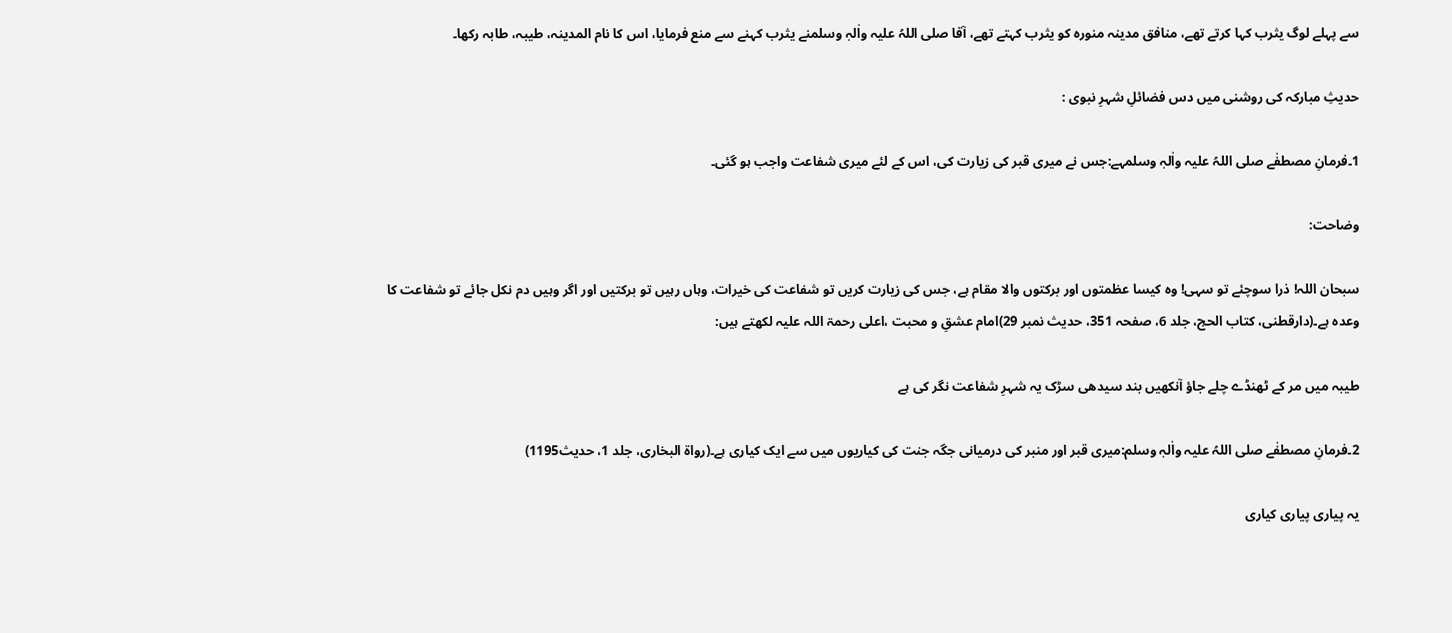سے پہلے لوگ یثرب کہا کرتے تھے، منافق مدینہ منورہ کو یثرب کہتے تھے، آقا صلی اللہُ علیہ واٰلہٖ وسلمنے یثرب کہنے سے منع فرمایا، اس کا نام المدینہ، طیبہ، طابہ رکھا۔

حدیثِ مبارکہ کی روشنی میں دس فضائلِ شہرِ نبوی :

1۔فرمانِ مصطفٰے صلی اللہُ علیہ واٰلہٖ وسلمہے:جس نے میری قبر کی زیارت کی، اس کے لئے میری شفاعت واجب ہو گئی۔

وضاحت:

سبحان اللہ! ذرا سوچئے تو سہی! وہ کیسا عظمتوں اور برکتوں والا مقام ہے، جس کی زیارت کریں تو شفاعت کی خیرات، وہاں رہیں تو برکتیں اور اگر وہیں دم نکل جائے تو شفاعت کا وعدہ ہے۔(دارقطنی، کتاب الحج، جلد 6، صفحہ 351، حدیث نمبر 29)امام عشقِ و محبت ،اعلی رحمۃ اللہ علیہ لکھتے ہیں:

طیبہ میں مر کے ٹھنڈے چلے جاؤ آنکھیں بند سیدھی سڑک یہ شہرِ شفاعت نگر کی ہے

2۔فرمانِ مصطفٰے صلی اللہُ علیہ واٰلہٖ وسلم:میری قبر اور منبر کی درمیانی جگہ جنت کی کیاریوں میں سے ایک کیاری ہے۔(رواۃ البخاری، جلد 1، حدیث1195)

یہ پیاری پیاری کیاری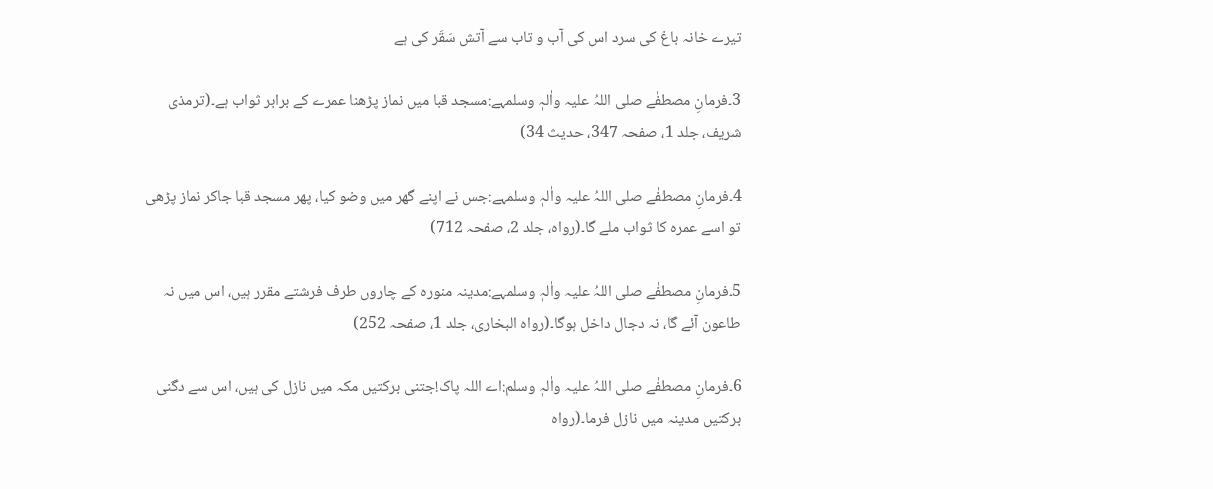تیرے خانہ باغ کی سرد اس کی آب و تاب سے آتش سَقَر کی ہے

3۔فرمانِ مصطفٰے صلی اللہُ علیہ واٰلہٖ وسلمہے:مسجد قبا میں نماز پڑھنا عمرے کے برابر ثواب ہے۔(ترمذی شریف، جلد 1، صفحہ 347، حدیث 34)

4۔فرمانِ مصطفٰے صلی اللہُ علیہ واٰلہٖ وسلمہے:جس نے اپنے گھر میں وضو کیا، پھر مسجد قبا جاکر نماز پڑھی تو اسے عمرہ کا ثواب ملے گا۔(رواہ، جلد 2، صفحہ 712)

5۔فرمانِ مصطفٰے صلی اللہُ علیہ واٰلہٖ وسلمہے:مدینہ منورہ کے چاروں طرف فرشتے مقرر ہیں، اس میں نہ طاعون آئے گا، نہ دجال داخل ہوگا۔(رواہ البخاری، جلد 1، صفحہ 252)

6۔فرمانِ مصطفٰے صلی اللہُ علیہ واٰلہٖ وسلم:اے اللہ پاک!جتنی برکتیں مکہ میں نازل کی ہیں، اس سے دگنی برکتیں مدینہ میں نازل فرما۔(رواہ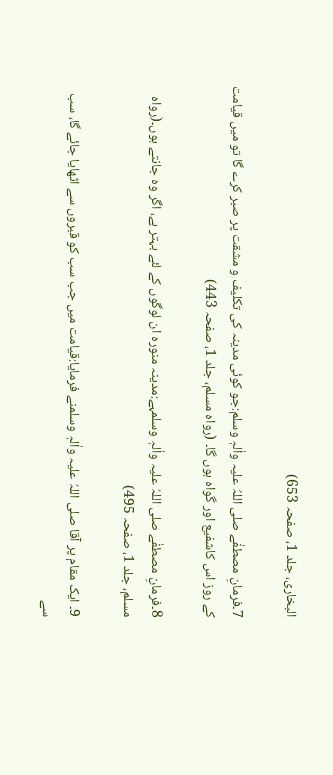البخاری، جلد 1، صفحہ 653)

7۔فرمانِ مصطفٰے صلی اللہُ علیہ واٰلہٖ وسلم:جو کوئی مدینہ کی تکلیف و مشقت پر صبر کرے گا تو میں قیامت کے روز اس کاشفیع اور گواہ ہوں گا۔ (رواہ مسلم، جلد 1، صفحہ 443)

8۔فرمانِ مصطفٰے صلی اللہُ علیہ واٰلہٖ وسلمہے:مدینہ منورہ ان لوگوں کے لئے بہتر ہے، اگر وہ جانتے ہوں۔(رواہ مسلم، جلد 1، صفحہ 495)

9۔ ایک مقام پر آقا صلی اللہُ علیہ واٰلہٖ وسلمنے فرمایا:قیامت میں جب سب کو قبروں سے اٹھایا جائے گا، سب سے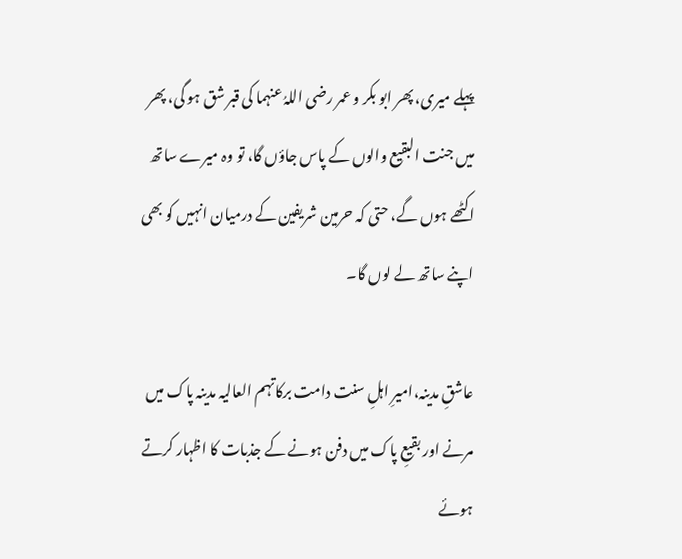پہلے میری، پھر ابو بکر و عمر رضی اللہُ عنہما کی قبر شق ہو گی، پھر میں جنت البقیع والوں کے پاس جاؤں گا، تو وہ میرے ساتھ اکٹھے ہوں گے، حتی کہ حرمین شریفین کے درمیان انہیں کو بھی اپنے ساتھ لے لوں گا۔

عاشقِ مدینہ،امیرِ اہلِ سنت دامت برکاتہم العالیہ مدینہ پاک میں مرنے اور بقیعِ پاک میں دفن ہونے کے جذبات کا اظہار کرتے ہوئے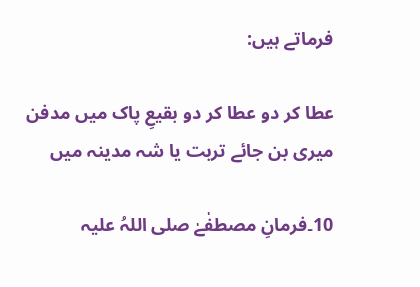فرماتے ہیں:

عطا کر دو عطا کر دو بقیعِ پاک میں مدفن میری بن جائے تربت یا شہ مدینہ میں

10۔فرمانِ مصطفٰےٰ صلی اللہُ علیہ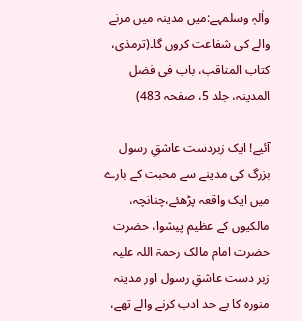واٰلہٖ وسلمہے:میں مدینہ میں مرنے والے کی شفاعت کروں گا۔(ترمذی، کتاب المناقب، باب فی فضل المدینہ، جلد 5، صفحہ 483)

آئیے! ایک زبردست عاشقِ رسول بزرگ کی مدینے سے محبت کے بارے میں ایک واقعہ پڑھئے،چنانچہ، مالکیوں کے عظیم پیشوا، حضرت حضرت امام مالک رحمۃ اللہ علیہ زبر دست عاشقِ رسول اور مدینہ منورہ کا بے حد ادب کرنے والے تھے،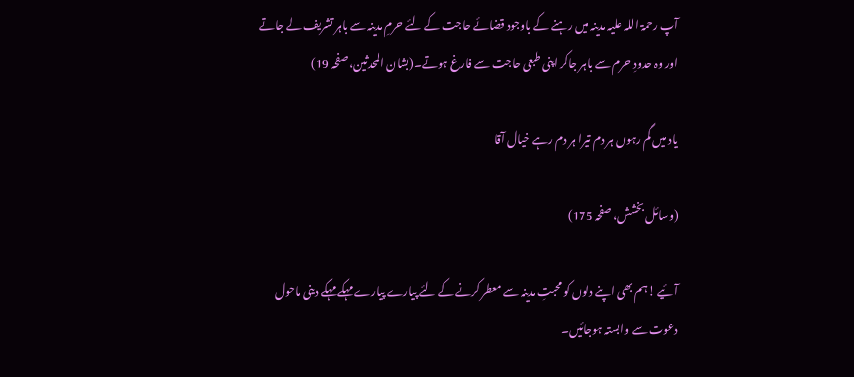آپ رحمۃ اللہ علیہ مدینہ میں رہنے کے باوجود قضائے حاجت کے لئے حرمِ مدینہ سے باہر تشریف لے جاتے اور وہ حدودِ حرم سے باہر جاکر اپنی طبعی حاجت سے فارغ ہوتے۔(بشان المحدثین، صفحہ 19)

یاد میں گم رہوں ہر دم تیرا ہر دم رہے خیال آقا

(وسائل بخشش، صفحہ 175)

آئیے !ہم بھی اپنے دلوں کو محبتِ مدینہ سے معطر کرنے کے لئے پیارے پیارے مہکے مہکے دینی ماحول دعوت سے وابستہ ہوجائیں۔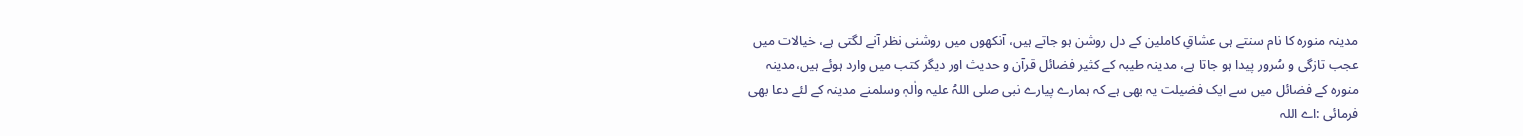مدینہ منورہ کا نام سنتے ہی عشاقِ کاملین کے دل روشن ہو جاتے ہیں، آنکھوں میں روشنی نظر آنے لگتی ہے، خیالات میں عجب تازگی و سُرور پیدا ہو جاتا ہے، مدینہ طیبہ کے کثیر فضائل قرآن و حدیث اور دیگر کتب میں وارد ہوئے ہیں،مدینہ منورہ کے فضائل میں سے ایک فضیلت یہ بھی ہے کہ ہمارے پیارے نبی صلی اللہُ علیہ واٰلہٖ وسلمنے مدینہ کے لئے دعا بھی فرمائی :اے اللہ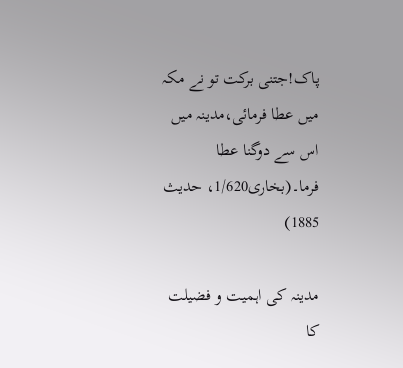پاک!جتنی برکت تو نے مکہ میں عطا فرمائی،مدینہ میں اس سے دوگنا عطا فرما۔(بخاری1/620، حدیث 1885)

مدینہ کی اہمیت و فضیلت کا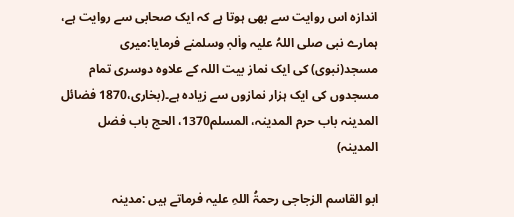اندازہ اس روایت سے بھی ہوتا ہے کہ ایک صحابی سے روایت ہے، ہمارے نبی صلی اللہُ علیہ واٰلہٖ وسلمنے فرمایا:میری مسجد(نبوی) کی ایک نماز بیت اللہ کے علاوہ دوسری تمام مسجدوں کی ایک ہزار نمازوں سے زیادہ ہے۔(بخاری،1870 فضائل المدینہ باب حرم المدینہ، المسلم1370، الحج باب فضل المدینہ)

ابو القاسم الزجاجی رحمۃُ اللہِ علیہ فرماتے ہیں :مدینہ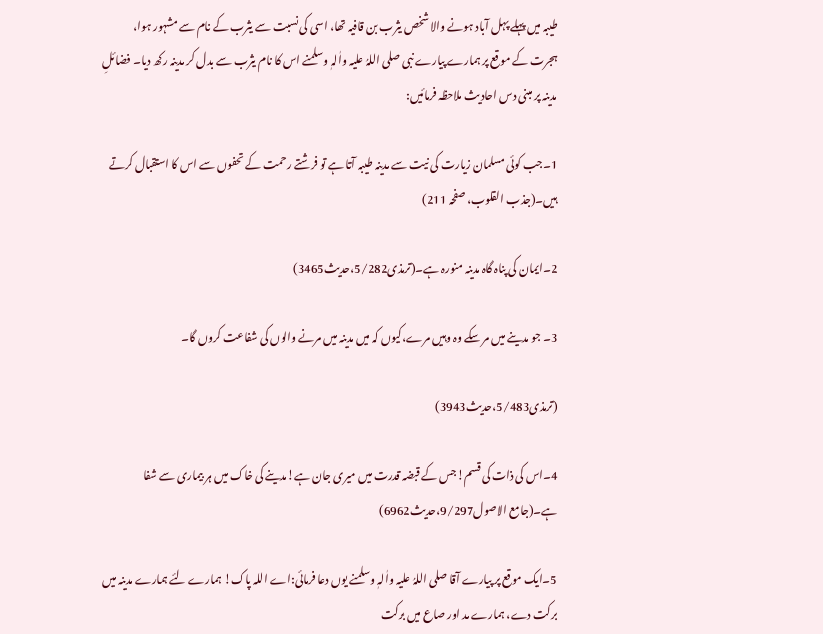طیبہ میں پہلے پہل آباد ہونے والا شخص یثرب بن قافیہ تھا، اسی کی نسبت سے یثرب کے نام سے مشہور ہوا، ہجرت کے موقع پر ہمارے پیارے نبی صلی اللہُ علیہ واٰلہٖ وسلمنے اس کا نام یثرب سے بدل کر مدینہ رکھ دیا۔ فضائلِ مدینہ پر مبنی دس احادیث ملاحظہ فرمائیں:

1۔جب کوئی مسلمان زیارت کی نیت سے مدینہ طیبہ آتا ہے تو فرشتے رحمت کے تحفوں سے اس کا استقبال کرتے ہیں۔(جذب القلوب، صفحہ 211)

2۔ایمان کی پناہ گاہ مدینہ منورہ ہے۔(ترمذی5/282،حدیث3465)

3۔ جو مدینے میں مر سکے وہ وہیں مرے،کیوں کہ میں مدینہ میں مرنے والوں کی شفاعت کروں گا۔

(ترمذی5/483،حدیث3943)

4۔اس کی ذات کی قسم!جس کے قبضہ قدرت میں میری جان ہے!مدینے کی خاک میں ہر بیماری سے شفا ہے۔(جامع الاصول9/297،حدیث6962)

5۔ایک موقع پر پیارے آقا صلی اللہُ علیہ واٰلہٖ وسلمنے یوں دعا فرمائی:اے اللہ پاک! ہمارے لئے ہمارے مدینہ میں برکت دے، ہمارے مد اور صاع میں برکت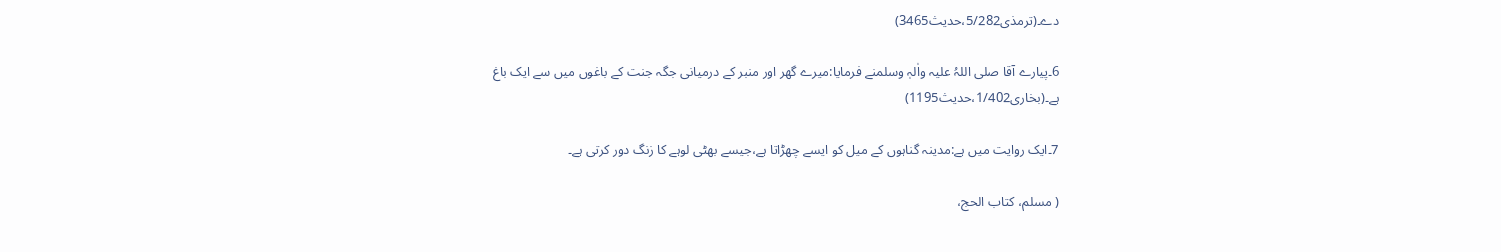دے۔(ترمذی5/282،حدیث3465)

6۔پیارے آقا صلی اللہُ علیہ واٰلہٖ وسلمنے فرمایا:میرے گھر اور منبر کے درمیانی جگہ جنت کے باغوں میں سے ایک باغ ہے۔(بخاری1/402،حدیث1195)

7۔ایک روایت میں ہے:مدینہ گناہوں کے میل کو ایسے چھڑاتا ہے،جیسے بھٹی لوہے کا زنگ دور کرتی ہے۔

( مسلم، کتاب الحج،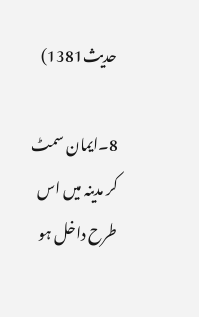حدیث1381)

8۔ایمان سمٹ کر مدینہ میں اس طرح داخل ہو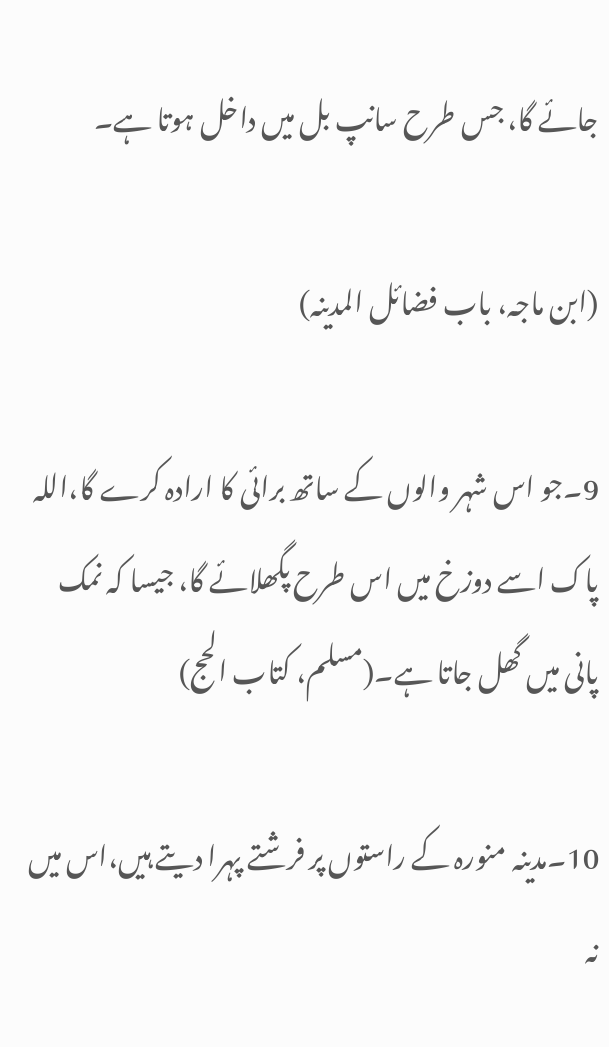جائے گا، جس طرح سانپ بل میں داخل ہوتا ہے۔

(ابن ماجہ، باب فضائل المدینہ)

9۔جو اس شہر والوں کے ساتھ برائی کا ارادہ کرے گا،اللہ پاک اسے دوزخ میں اس طرح پگھلائے گا، جیسا کہ نمک پانی میں گھل جاتا ہے۔(مسلم، کتاب الحج)

10۔مدینہ منورہ کے راستوں پر فرشتے پہرا دیتے ہیں،اس میں نہ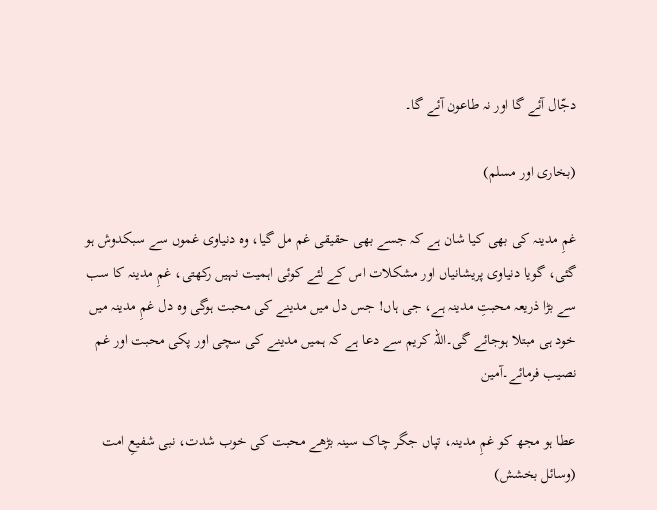دجّال آئے گا اور نہ طاعون آئے گا۔

(بخاری اور مسلم)

غمِ مدینہ کی بھی کیا شان ہے کہ جسے بھی حقیقی غم مل گیا، وہ دنیاوی غموں سے سبکدوش ہو گئی، گویا دنیاوی پریشانیاں اور مشکلات اس کے لئے کوئی اہمیت نہیں رکھتی، غمِ مدینہ کا سب سے بڑا ذریعہ محبتِ مدینہ ہے، جی ہاں! جس دل میں مدینے کی محبت ہوگی وہ دل غمِ مدینہ میں خود ہی مبتلا ہوجائے گی۔اللہ کریم سے دعا ہے کہ ہمیں مدینے کی سچی اور پکی محبت اور غم نصیب فرمائے۔آمین

عطا ہو مجھ کو غمِ مدینہ، تپاں جگر چاک سینہ بڑھے محبت کی خوب شدت، نبی شفیعِ امت (وسائل بخشش)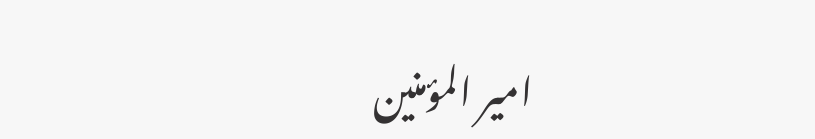امیر المؤمنین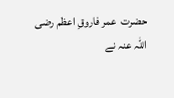حضرت  عمر فاروقِ اعظم رضی اللہ عنہ نے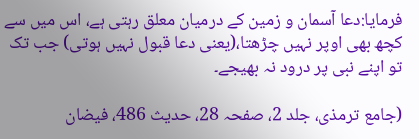فرمایا:دعا آسمان و زمین کے درمیان معلق رہتی ہے، اس میں سے کچھ بھی اوپر نہیں چڑھتا،(یعنی دعا قبول نہیں ہوتی) جب تک تو اپنے نبی پر درود نہ بھیجے۔

(جامع ترمذی، جلد 2، صفحہ 28، حدیث 486، فیضان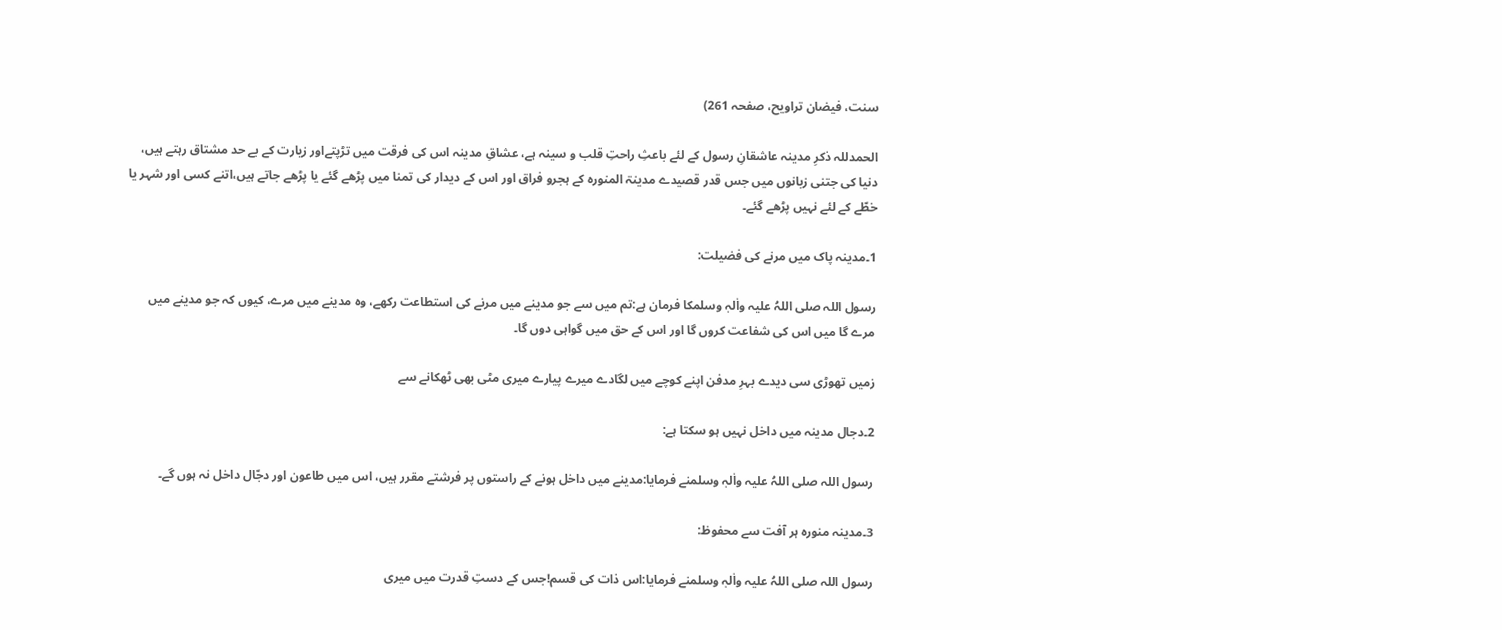سنت، فیضان تراویح، صفحہ 261)

الحمدللہ ذکرِ مدینہ عاشقانِ رسول کے لئے باعثِ راحتِ قلب و سینہ ہے، عشاقِ مدینہ اس کی فرقت میں تڑپتےاور زیارت کے بے حد مشتاق رہتے ہیں، دنیا کی جتنی زبانوں میں جس قدر قصیدے مدینۃ المنورہ کے ہجرو فراق اور اس کے دیدار کی تمنا میں پڑھے گئے یا پڑھے جاتے ہیں،اتنے کسی اور شہر یا خطّے کے لئے نہیں پڑھے گئے۔

1۔مدینہ پاک میں مرنے کی فضیلت:

رسول اللہ صلی اللہُ علیہ واٰلہٖ وسلمکا فرمان ہے:تم میں سے جو مدینے میں مرنے کی استطاعت رکھے، وہ مدینے میں مرے، کیوں کہ جو مدینے میں مرے گا میں اس کی شفاعت کروں گا اور اس کے حق میں گواہی دوں گا۔

زمیں تھوڑی سی دیدے بہرِ مدفن اپنے کوچے میں لگادے میرے پیارے میری مٹی بھی ٹھکانے سے

2۔دجال مدینہ میں داخل نہیں ہو سکتا ہے:

رسول اللہ صلی اللہُ علیہ واٰلہٖ وسلمنے فرمایا:مدینے میں داخل ہونے کے راستوں پر فرشتے مقرر ہیں، اس میں طاعون اور دجّال داخل نہ ہوں گے۔

3۔مدینہ منورہ ہر آفت سے محفوظ:

رسول اللہ صلی اللہُ علیہ واٰلہٖ وسلمنے فرمایا:اس ذات کی قسم!جس کے دستِ قدرت میں میری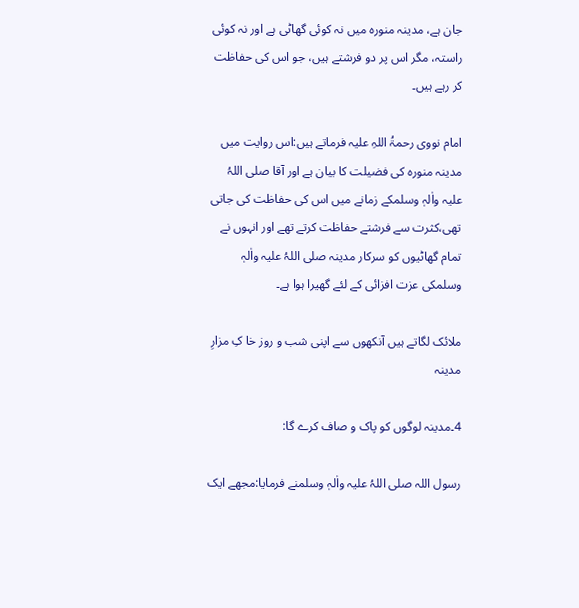جان ہے، مدینہ منورہ میں نہ کوئی گھاٹی ہے اور نہ کوئی راستہ، مگر اس پر دو فرشتے ہیں، جو اس کی حفاظت کر رہے ہیں۔

امام نووی رحمۃُ اللہِ علیہ فرماتے ہیں:اس روایت میں مدینہ منورہ کی فضیلت کا بیان ہے اور آقا صلی اللہُ علیہ واٰلہٖ وسلمکے زمانے میں اس کی حفاظت کی جاتی تھی،کثرت سے فرشتے حفاظت کرتے تھے اور انہوں نے تمام گھاٹیوں کو سرکار مدینہ صلی اللہُ علیہ واٰلہٖ وسلمکی عزت افزائی کے لئے گھیرا ہوا ہے۔

ملائک لگاتے ہیں آنکھوں سے اپنی شب و روز خا کِ مزارِ مدینہ

4۔مدینہ لوگوں کو پاک و صاف کرے گا:

رسول اللہ صلی اللہُ علیہ واٰلہٖ وسلمنے فرمایا:مجھے ایک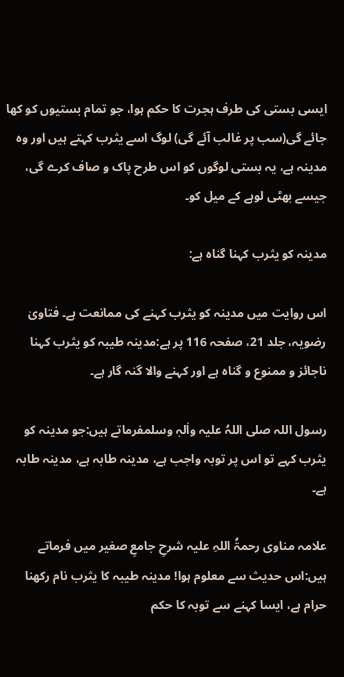ایسی بستی کی طرف ہجرت کا حکم ہوا، جو تمام بستیوں کو کھا جائے گی(سب پر غالب آئے گی) لوگ اسے یثرب کہتے ہیں اور وہ مدینہ ہے، یہ بستی لوگوں کو اس طرح پاک و صاف کرے گی، جیسے بھٹی لوہے کے میل کو۔

مدینہ کو یثرب کہنا گناہ ہے:

اس روایت میں مدینہ کو یثرب کہنے کی ممانعت ہے۔ فتاویٰ رضویہ، جلد 21، صفحہ 116 پر ہے:مدینہ طیبہ کو یثرب کہنا ناجائز و ممنوع و گناہ ہے اور کہنے والا گنہ گار ہے۔

رسول اللہ صلی اللہُ علیہ واٰلہٖ وسلمفرماتے ہیں:جو مدینہ کو یثرب کہے تو اس پر توبہ واجب ہے، مدینہ طابہ ہے، مدینہ طابہ ہے۔

علامہ مناوی رحمۃُ اللہِ علیہ شرحِ جامعِ صغیر میں فرماتے ہیں:اس حدیث سے معلوم ہوا! مدینہ طیبہ کا یثرب نام رکھنا حرام ہے، ایسا کہنے سے توبہ کا حکم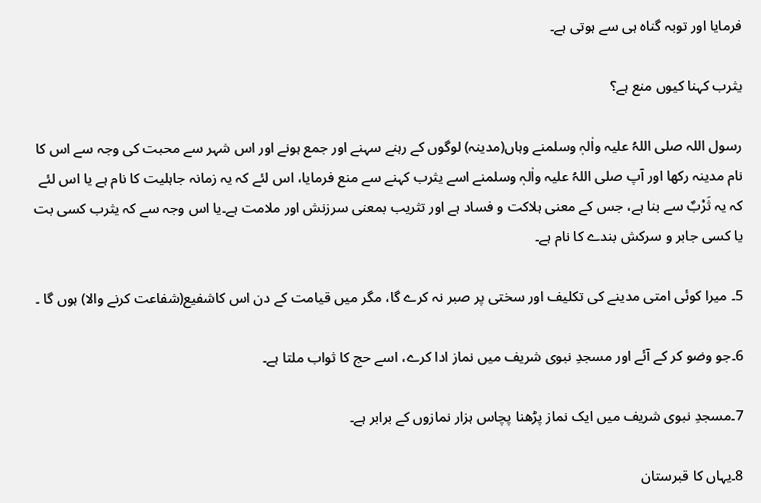فرمایا اور توبہ گناہ ہی سے ہوتی ہے۔

یثرب کہنا کیوں منع ہے؟

رسول اللہ صلی اللہُ علیہ واٰلہٖ وسلمنے وہاں(مدینہ) لوگوں کے رہنے سہنے اور جمع ہونے اور اس شہر سے محبت کی وجہ سے اس کا نام مدینہ رکھا اور آپ صلی اللہُ علیہ واٰلہٖ وسلمنے اسے یثرب کہنے سے منع فرمایا، اس لئے کہ یہ زمانہ جاہلیت کا نام ہے یا اس لئے کہ یہ ثَرْبٌ سے بنا ہے، جس کے معنی ہلاکت و فساد ہے اور تثریب بمعنی سرزنش اور ملامت ہے۔یا اس وجہ سے کہ یثرب کسی بت یا کسی جابر و سرکش بندے کا نام ہے۔

5۔ میرا کوئی امتی مدینے کی تکلیف اور سختی پر صبر نہ کرے گا، مگر میں قیامت کے دن اس کاشفیع(شفاعت کرنے والا) ہوں گا ۔

6۔جو وضو کر کے آئے اور مسجدِ نبوی شریف میں نماز ادا کرے، اسے حج کا ثواب ملتا ہے۔

7۔مسجدِ نبوی شریف میں ایک نماز پڑھنا پچاس ہزار نمازوں کے برابر ہے۔

8۔یہاں کا قبرستان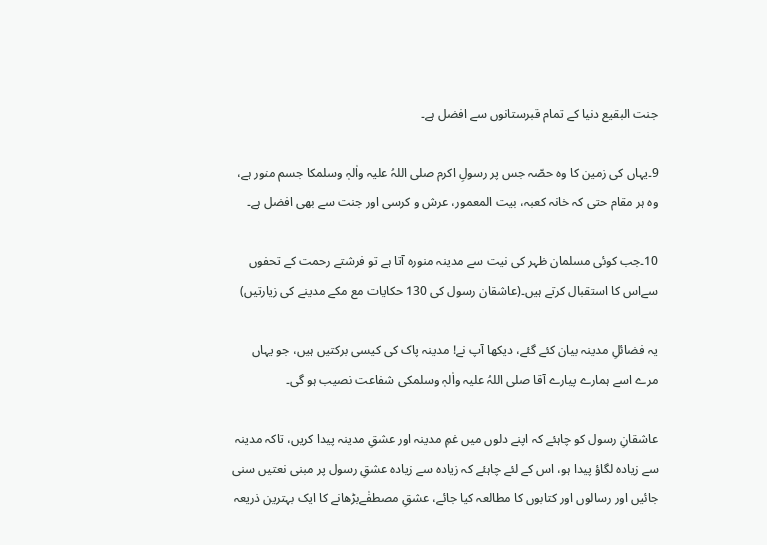جنت البقیع دنیا کے تمام قبرستانوں سے افضل ہے۔

9۔یہاں کی زمین کا وہ حصّہ جس پر رسولِ اکرم صلی اللہُ علیہ واٰلہٖ وسلمکا جسم منور ہے، وہ ہر مقام حتی کہ خانہ کعبہ، بیت المعمور، عرش و کرسی اور جنت سے بھی افضل ہے۔

10۔جب کوئی مسلمان ظہر کی نیت سے مدینہ منورہ آتا ہے تو فرشتے رحمت کے تحفوں سےاس کا استقبال کرتے ہیں۔(عاشقان رسول کی 130 حکایات مع مکے مدینے کی زیارتیں)

یہ فضائلِ مدینہ بیان کئے گئے، دیکھا آپ نے! مدینہ پاک کی کیسی برکتیں ہیں، جو یہاں مرے اسے ہمارے پیارے آقا صلی اللہُ علیہ واٰلہٖ وسلمکی شفاعت نصیب ہو گی۔

عاشقانِ رسول کو چاہئے کہ اپنے دلوں میں غمِ مدینہ اور عشقِ مدینہ پیدا کریں، تاکہ مدینہ سے زیادہ لگاؤ پیدا ہو، اس کے لئے چاہئے کہ زیادہ سے زیادہ عشقِ رسول پر مبنی نعتیں سنی جائیں اور رسالوں اور کتابوں کا مطالعہ کیا جائے، عشقِ مصطفٰےبڑھانے کا ایک بہترین ذریعہ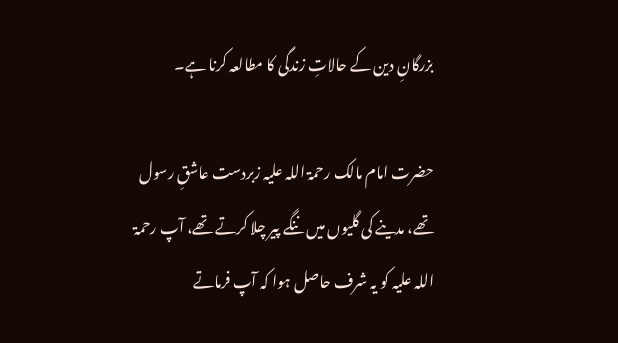بزرگانِ دین کے حالاتِ زندگی کا مطالعہ کرنا ہے۔

حضرت امام مالک رحمۃ اللہ علیہ زبردست عاشقِ رسول تھے، مدینے کی گلیوں میں ننگے پیر چلا کرتے تھے، آپ رحمۃ اللہ علیہ کو یہ شرف حاصل ہوا کہ آپ فرماتے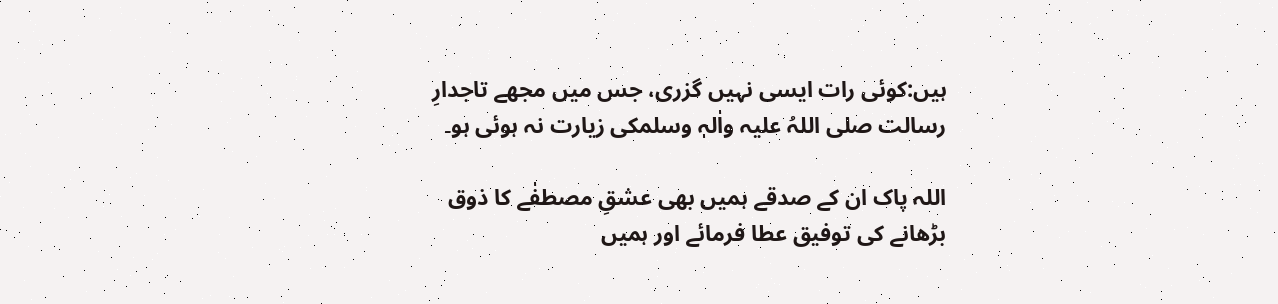ہیں:کوئی رات ایسی نہیں گزری، جس میں مجھے تاجدارِ رسالت صلی اللہُ علیہ واٰلہٖ وسلمکی زیارت نہ ہوئی ہو۔

اللہ پاک ان کے صدقے ہمیں بھی عشقِ مصطفٰے کا ذوق بڑھانے کی توفیق عطا فرمائے اور ہمیں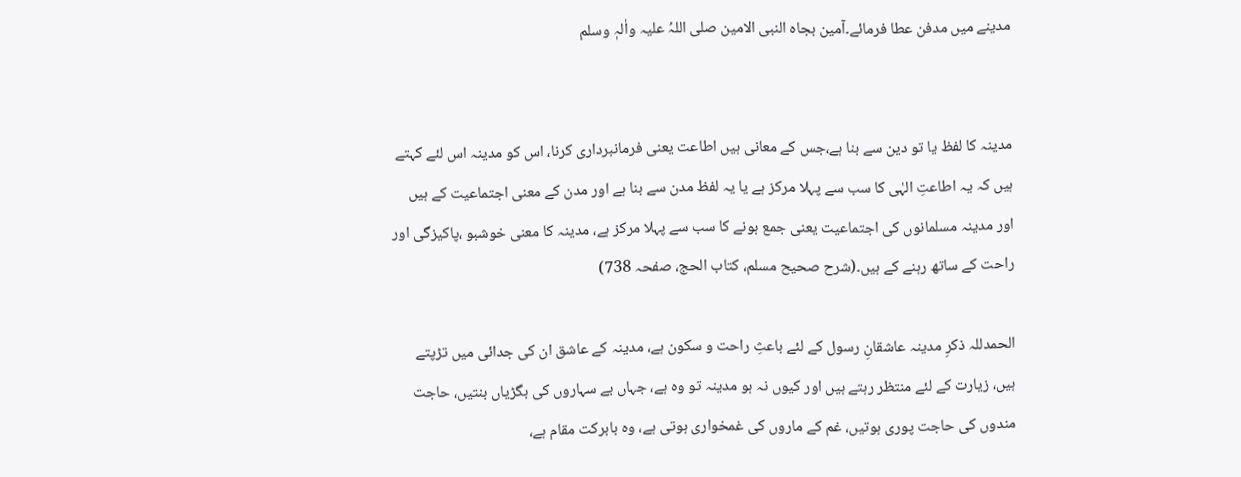مدینے میں مدفن عطا فرمائے۔آمین بجاہ النبی الامین صلی اللہُ علیہ واٰلہٖ وسلم


مدینہ کا لفظ یا تو دین سے بنا ہے،جس کے معانی ہیں اطاعت یعنی فرمانبرداری کرنا، اس کو مدینہ اس لئے کہتے ہیں کہ یہ اطاعتِ الہٰی کا سب سے پہلا مرکز ہے یا یہ لفظ مدن سے بنا ہے اور مدن کے معنی اجتماعیت کے ہیں اور مدینہ مسلمانوں کی اجتماعیت یعنی جمع ہونے کا سب سے پہلا مرکز ہے، مدینہ کا معنی خوشبو ،پاکیزگی اور راحت کے ساتھ رہنے کے ہیں۔(شرح صحیح مسلم، کتاب الحج، صفحہ 738)

الحمدللہ ذکرِ مدینہ عاشقانِ رسول کے لئے باعثِ راحت و سکون ہے، مدینہ کے عاشق ان کی جدائی میں تڑپتے ہیں، زیارت کے لئے منتظر رہتے ہیں اور کیوں نہ ہو مدینہ تو وہ ہے، جہاں بے سہاروں کی بگڑیاں بنتیں، حاجت مندوں کی حاجت پوری ہوتیں، غم کے ماروں کی غمخواری ہوتی ہے، وہ بابرکت مقام ہے،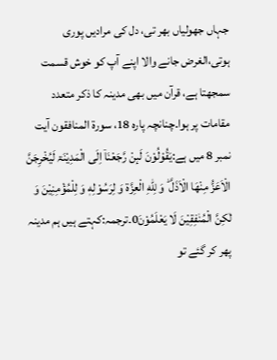جہاں جھولیاں بھر تی، دل کی مرادیں پوری ہوتی،الغرض جانے والا اپنے آپ کو خوش قسمت سمجھتا ہے، قرآن میں بھی مدینہ کا ذکر متعدد مقامات پر ہوا۔چنانچہ پارہ 18، سورۃ المنافقون آیت نمبر 8 میں ہے:یَقُوْلُوْنَ لَىٕنْ رَّجَعْنَاۤ اِلَى الْمَدِیْنَۃ لَیُخْرِجَنَّ الْاَعَزُّ مِنْهَا الْاَذَلَّ ؕ وَ لِلّٰهِ الْعِزَّۃ وَ لِرَسُوْلِهٖ وَ لِلْمُؤْمِنِیْنَ وَ لٰكِنَّ الْمُنٰفِقِیْنَ لَا یَعْلَمُوْنَ0۔ترجمہ:کہتے ہیں ہم مدینہ پھر کر گئے تو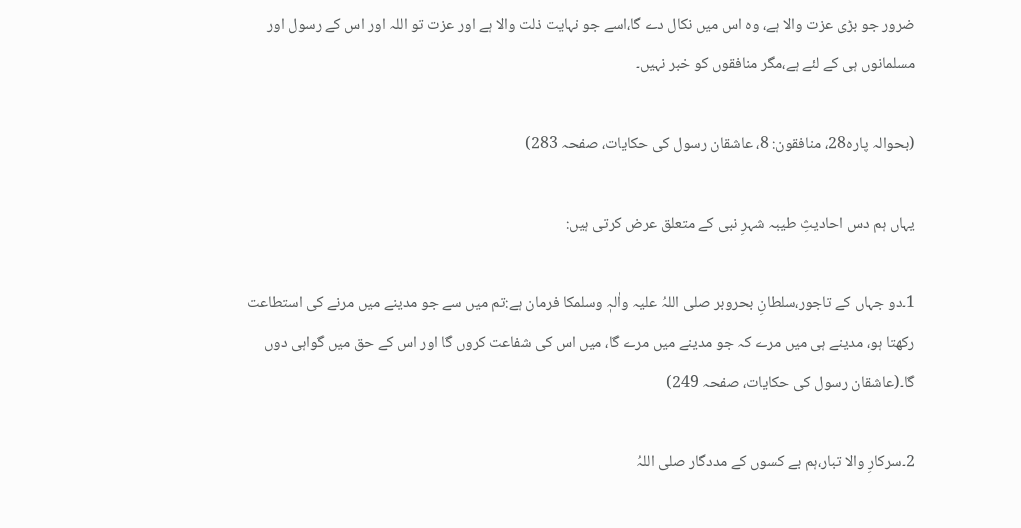ضرور جو بڑی عزت والا ہے، وہ اس میں نکال دے گا،اسے جو نہایت ذلت والا ہے اور عزت تو اللہ اور اس کے رسول اور مسلمانوں ہی کے لئے ہے،مگر منافقوں کو خبر نہیں۔

(بحوالہ پارہ28، منافقون: 8، عاشقان رسول کی حکایات، صفحہ 283)

یہاں ہم دس احادیثِ طیبہ شہرِ نبی کے متعلق عرض کرتی ہیں:

1۔دو جہاں کے تاجور،سلطانِ بحروبر صلی اللہُ علیہ واٰلہٖ وسلمکا فرمان ہے:تم میں سے جو مدینے میں مرنے کی استطاعت رکھتا ہو، مدینے ہی میں مرے کہ جو مدینے میں مرے گا، میں اس کی شفاعت کروں گا اور اس کے حق میں گواہی دوں گا۔(عاشقان رسول کی حکایات، صفحہ 249)

2۔سرکارِ والا تبار،ہم بے کسوں کے مددگار صلی اللہُ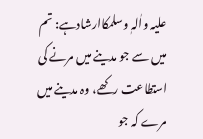علیہ واٰلہٖ وسلمکاارشادہے: تم میں سے جو مدینے میں مرنے کی استطاعت رکھے، وہ مدینے میں مرے کہ جو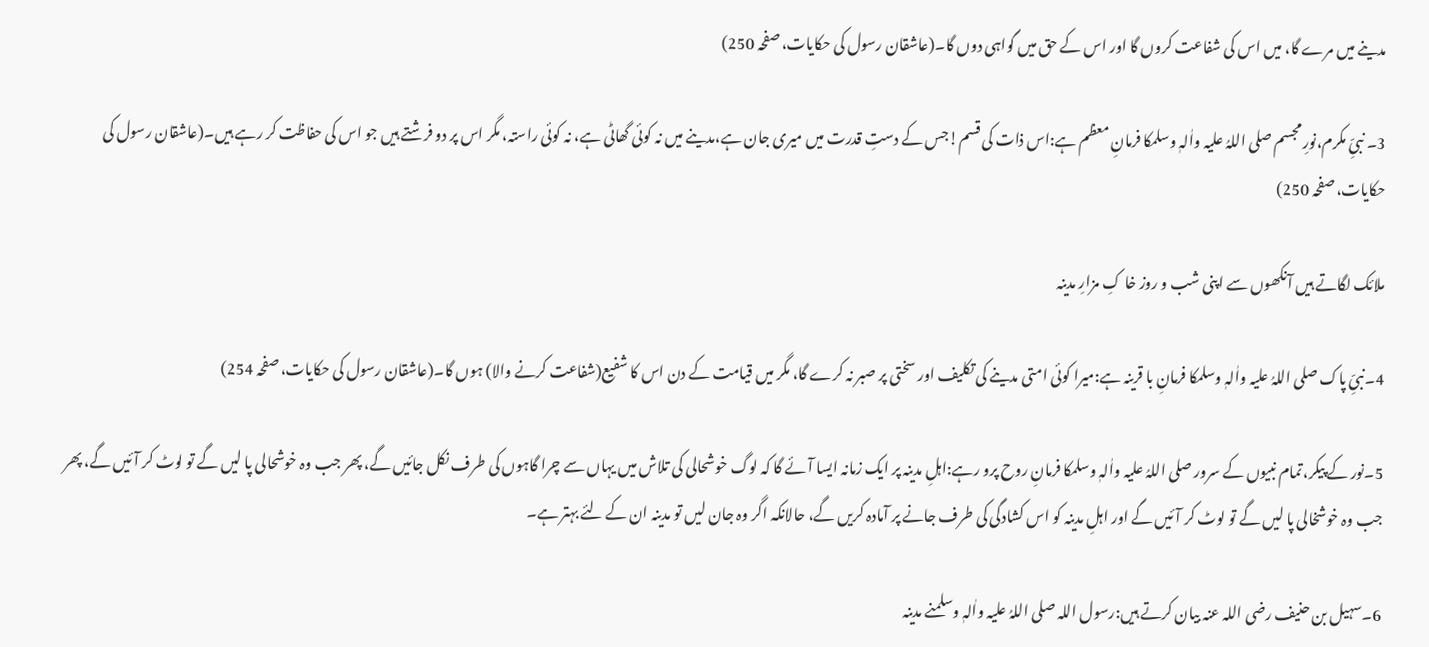مدینے میں مرے گا، میں اس کی شفاعت کروں گا اور اس کے حق میں گواہی دوں گا۔(عاشقان رسول کی حکایات، صفحہ 250)

3۔ نبیِّ مکرم،نورِ مجسم صلی اللہُ علیہ واٰلہٖ وسلمکا فرمانِ معظم ہے:اس ذات کی قسم!جس کے دستِ قدرت میں میری جان ہے،مدینے میں نہ کوئی گھاٹی ہے، نہ کوئی راستہ، مگر اس پر دو فرشتے ہیں جو اس کی حفاظت کر رہے ہیں۔(عاشقان رسول کی حکایات، صفحہ 250)

ملائک لگاتے ہیں آنکھوں سے اپنی شب و روز خا کِ مزارِ مدینہ

4۔نبیِّ پاک صلی اللہُ علیہ واٰلہٖ وسلمکا فرمانِ با قرینہ ہے:میرا کوئی امتی مدینے کی تکلیف اور سختی پر صبر نہ کرے گا، مگر میں قیامت کے دن اس کا شفیع(شفاعت کرنے والا) ہوں گا۔(عاشقان رسول کی حکایات، صفحہ 254)

5۔نور کے پیکر،تمام نبیوں کے سرور صلی اللہُ علیہ واٰلہٖ وسلمکا فرمانِ روح پرو رہے:اہلِ مدینہ پر ایک زمانہ ایسا آئے گا کہ لوگ خوشحالی کی تلاش میں یہاں سے چرا گاہوں کی طرف نکل جائیں گے، پھر جب وہ خوشحالی پا لیں گے تو لوٹ کر آئیں گے، پھر جب وہ خوشخالی پا لیں گے تو لوٹ کر آئیں گے اور اہلِ مدینہ کو اس کشادگی کی طرف جانے پر آمادہ کریں گے، حالانکہ اگر وہ جان لیں تو مدینہ ان کے لئے بہتر ہے۔

6۔سہیل بن حنیف رضی اللہ عنہ بیان کرتے ہیں:رسول اللہ صلی اللہُ علیہ واٰلہٖ وسلمنے مدینہ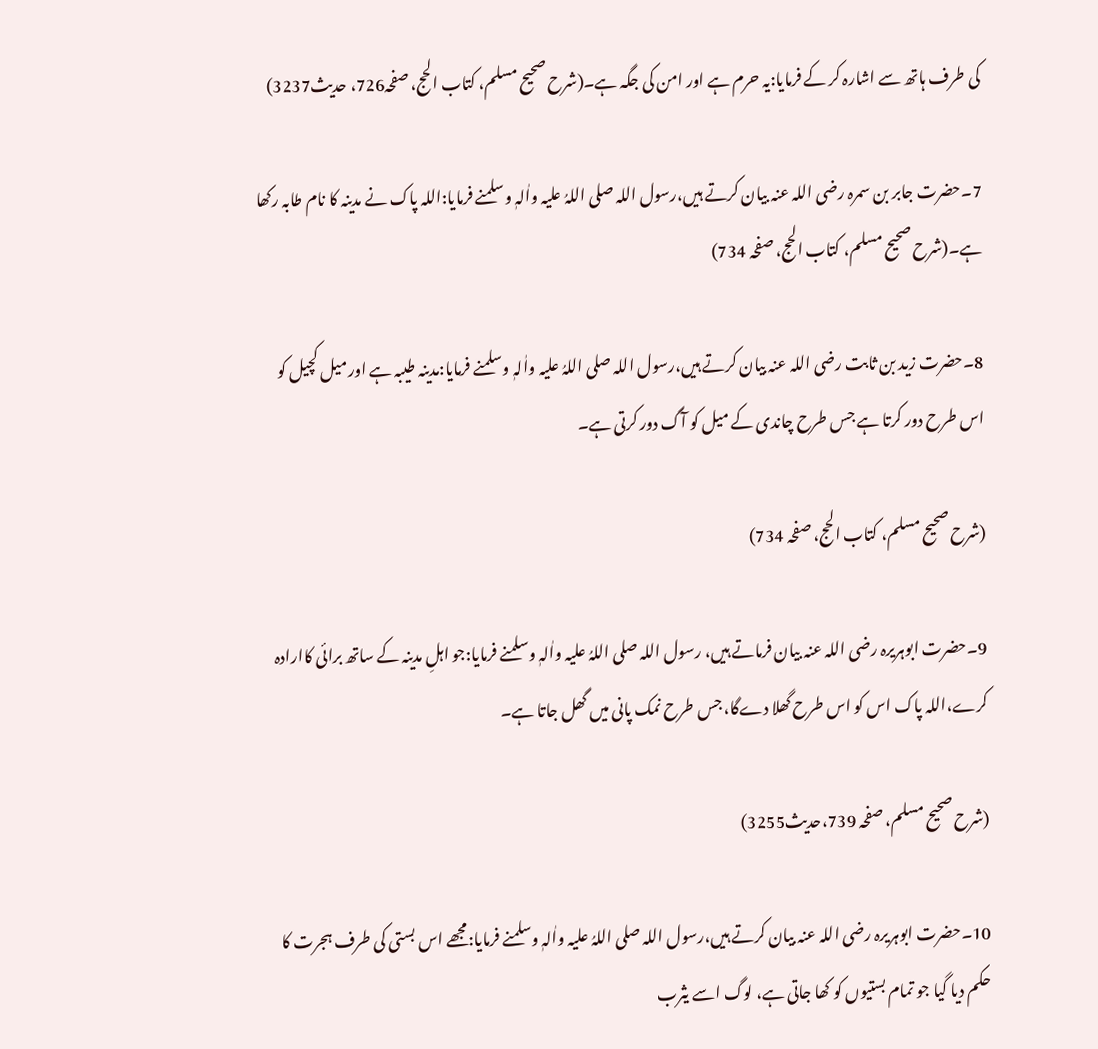کی طرف ہاتھ سے اشارہ کر کے فرمایا:یہ حرم ہے اور امن کی جگہ ہے۔(شرح صحیح مسلم، کتاب الحج، صفحہ726، حدیث3237)

7۔حضرت جابر بن سمرہ رضی اللہ عنہ بیان کرتے ہیں،رسول اللہ صلی اللہُ علیہ واٰلہٖ وسلمنے فرمایا:اللہ پاک نے مدینہ کا نام طابہ رکھا ہے۔(شرح صحیح مسلم، کتاب الحج، صفحہ 734)

8۔حضرت زید بن ثابت رضی اللہ عنہ بیان کرتے ہیں،رسول اللہ صلی اللہُ علیہ واٰلہٖ وسلمنے فرمایا:مدینہ طیبہ ہے اور میل کچیل کو اس طرح دور کرتا ہے جس طرح چاندی کے میل کو آگ دور کرتی ہے۔

(شرح صحیح مسلم، کتاب الحج، صفحہ 734)

9۔حضرت ابوہریرہ رضی اللہ عنہ بیان فرماتے ہیں، رسول اللہ صلی اللہُ علیہ واٰلہٖ وسلمنے فرمایا:جو اہلِ مدینہ کے ساتھ برائی کاارادہ کرے،اللہ پاک اس کو اس طرح گھلا دےگا، جس طرح نمک پانی میں گھل جاتا ہے۔

(شرح صحیح مسلم، صفحہ 739،حدیث3255)

10۔حضرت ابوہریرہ رضی اللہ عنہ بیان کرتے ہیں،رسول اللہ صلی اللہُ علیہ واٰلہٖ وسلمنے فرمایا:مجھے اس بستی کی طرف ہجرت کا حکم دیا گیا جو تمام بستیوں کو کھا جاتی ہے، لوگ اسے یثرب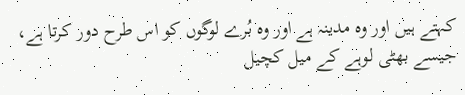کہتے ہیں اور وہ مدینہ ہے اور وہ بُرے لوگوں کو اس طرح دور کرتا ہے، جیسے بھٹی لوہے کے میل کچیل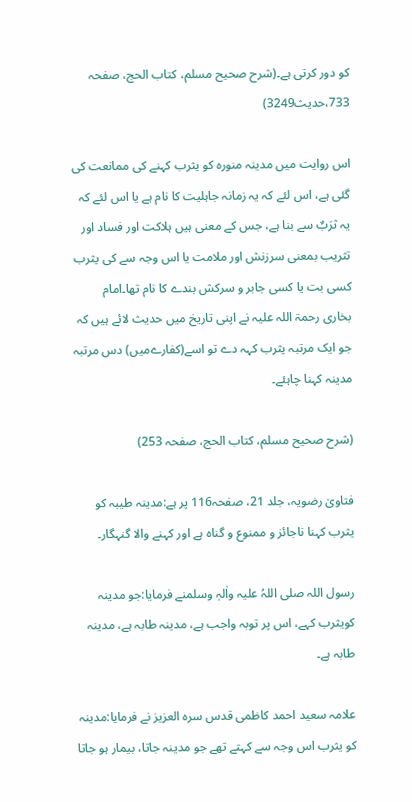کو دور کرتی ہے۔(شرح صحیح مسلم، کتاب الحج، صفحہ 733،حدیث3249)

اس روایت میں مدینہ منورہ کو یثرب کہنے کی ممانعت کی گئی ہے، اس لئے کہ یہ زمانہ جاہلیت کا نام ہے یا اس لئے کہ یہ ثرَبٌ سے بنا ہے، جس کے معنی ہیں ہلاکت اور فساد اور تثریب بمعنی سرزنش اور ملامت یا اس وجہ سے کی یثرب کسی بت یا کسی جابر و سرکش بندے کا نام تھا۔امام بخاری رحمۃ اللہ علیہ نے اپنی تاریخ میں حدیث لائے ہیں کہ جو ایک مرتبہ یثرب کہہ دے تو اسے(کفارےمیں) دس مرتبہ مدینہ کہنا چاہئے۔

(شرح صحیح مسلم، کتاب الحج، صفحہ 253)

فتاویٰ رضویہ، جلد 21، صفحہ116 پر ہے:مدینہ طیبہ کو یثرب کہنا ناجائز و ممنوع و گناہ ہے اور کہنے والا گنہگار۔

رسول اللہ صلی اللہُ علیہ واٰلہٖ وسلمنے فرمایا:جو مدینہ کویثرب کہے، اس پر توبہ واجب ہے، مدینہ طابہ ہے، مدینہ طابہ ہے۔

علامہ سعید احمد کاظمی قدس سرہ العزیز نے فرمایا:مدینہ کو یثرب اس وجہ سے کہتے تھے جو مدینہ جاتا، بیمار ہو جاتا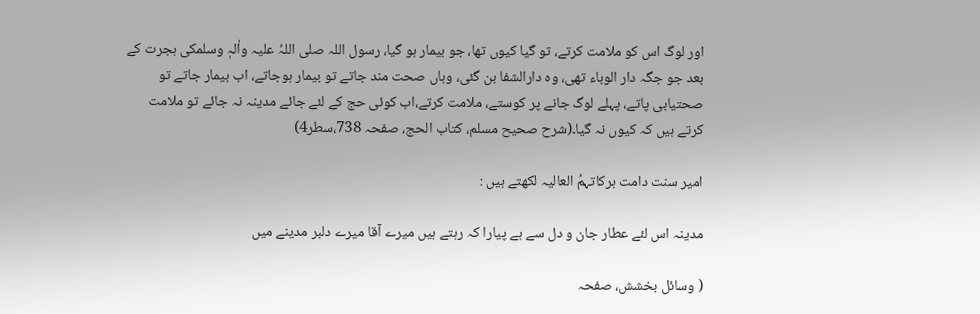اور لوگ اس کو ملامت کرتے، تو گیا کیوں تھا، جو بیمار ہو گیا، رسول اللہ صلی اللہُ علیہ واٰلہٖ وسلمکی ہجرت کے بعد جو جگہ دار الوباء تھی، وہ دارالشفا بن گئی، وہاں صحت مند جاتے تو بیمار ہوجاتے، اب بیمار جاتے تو صحتیابی پاتے، پہلے لوگ جانے پر کوستے، ملامت کرتے،اب کوئی حج کے لئے جائے مدینہ نہ جائے تو ملامت کرتے ہیں کہ کیوں نہ گیا۔(شرح صحیح مسلم، کتاب الحج، صفحہ 738،سطر4)

امیر سنت دامت برکاتہمُ العالیہ لکھتے ہیں :

مدینہ اس لئے عطار جان و دل سے ہے پیارا کہ رہتے ہیں میرے آقا میرے دلبر مدینے میں

( وسائل بخشش، صفحہ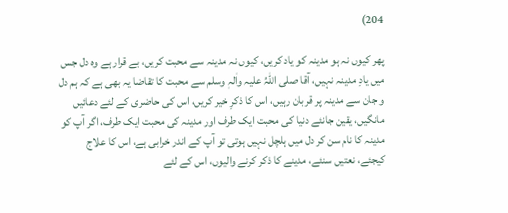204)

پھر کیوں نہ ہو مدینہ کو یاد کریں، کیوں نہ مدینہ سے محبت کریں، بے قرار ہے وہ دل جس میں یادِ مدینہ نہیں، آقا صلی اللہُ علیہ واٰلہٖ وسلم سے محبت کا تقاضا یہ بھی ہے کہ ہم دل و جان سے مدینہ پر قربان رہیں، اس کا ذکرِ خیر کریں، اس کی حاضری کے لئے دعائیں مانگیں، یقین جانئے دنیا کی محبت ایک طرف اور مدینہ کی محبت ایک طرف، اگر آپ کو مدینہ کا نام سن کر دل میں ہلچل نہیں ہوتی تو آپ کے اندر خرابی ہے، اس کا علاج کیجئے، نعتیں سنئے، مدینے کا ذکر کرنے والیوں، اس کے لئے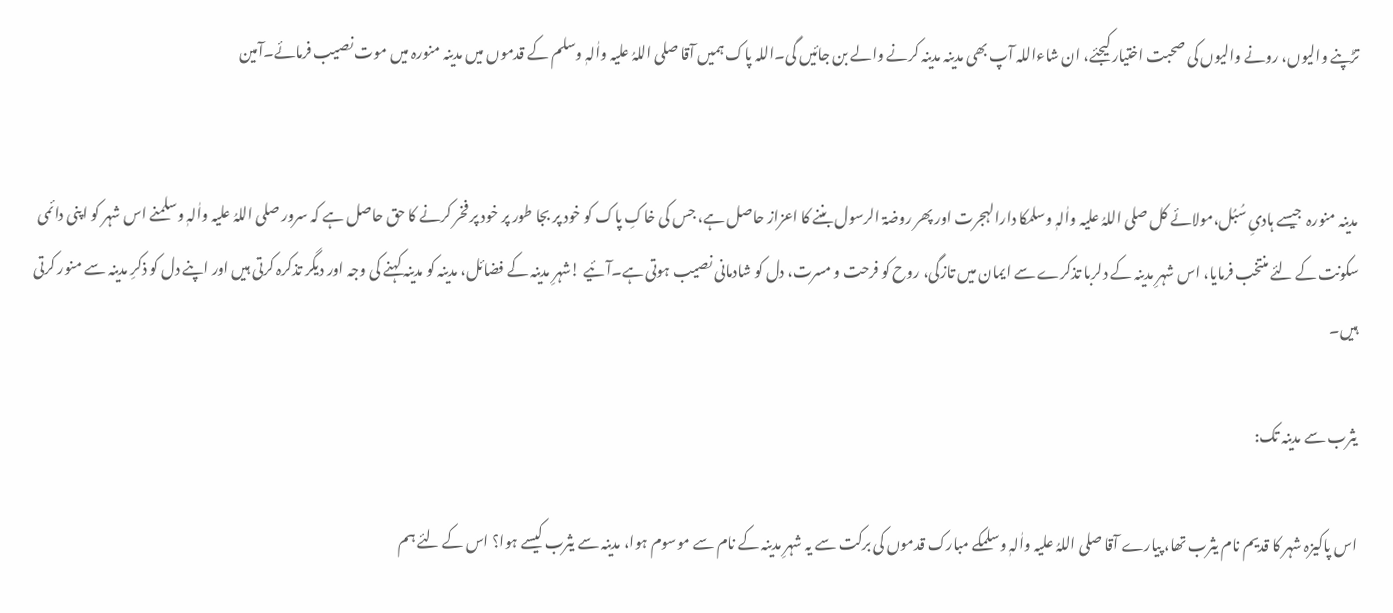تڑپنے والیوں، رونے والیوں کی صحبت اختیار کیجئے، ان شاءاللہ آپ بھی مدینہ مدینہ کرنے والے بن جائیں گی۔اللہ پاک ہمیں آقا صلی اللہُ علیہ واٰلہٖ وسلم کے قدموں میں مدینہ منورہ میں موت نصیب فرمائے۔آمین


مدینہ منورہ  جیسے ہادیِ سُبُل،مولائے کل صلی اللہُ علیہ واٰلہٖ وسلمکا دارالہجرت اور پھر روضۃ الرسول بننے کا اعزاز حاصل ہے، جس کی خاکِ پاک کو خود پر بجا طور پر خود پر فخر کرنے کا حق حاصل ہے کہ سرور صلی اللہُ علیہ واٰلہٖ وسلمنے اس شہر کو اپنی دائمی سکونت کے لئے منتخب فرمایا، اس شہرِ مدینہ کے دلربا تذکرے سے ایمان میں تازگی، روح کو فرحت و مسرت، دل کو شادمانی نصیب ہوتی ہے۔آئیے !شہرِ مدینہ کے فضائل، مدینہ کو مدینہ کہنے کی وجہ اور دیگر تذکرہ کرتی ہیں اور اپنے دل کو ذکرِ مدینہ سے منور کرتی ہیں۔

یثرب سے مدینہ تک:

اس پاکیزہ شہر کا قدیم نام یثرب تھا، پیارے آقا صلی اللہُ علیہ واٰلہٖ وسلمکے مبارک قدموں کی برکت سے یہ شہرِ مدینہ کے نام سے موسوم ہوا، مدینہ سے یثرب کیسے ہوا؟ اس کے لئے ہم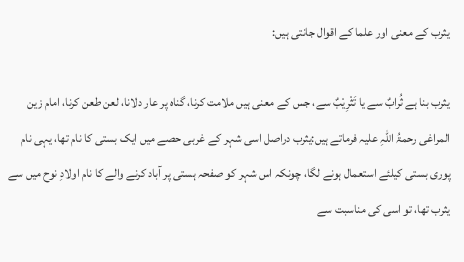یثرب کے معنی اور علما کے اقوال جانتی ہیں:

یثرب بنا ہے ثُرابٌ سے یا تَثْرِیْبٌ سے، جس کے معنی ہیں ملامت کرنا، گناہ پر عار دلانا، لعن طعن کرنا، امام زین المراغی رحمۃُ اللہِ علیہ فرماتے ہیں:یثرب دراصل اسی شہر کے غربی حصے میں ایک بستی کا نام تھا، یہی نام پوری بستی کیلئے استعمال ہونے لگا، چونکہ اس شہر کو صفحہ ہستی پر آباد کرنے والے کا نام اولادِ نوح میں سے یثرب تھا، تو اسی کی مناسبت سے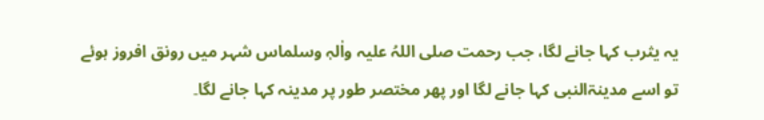یہ یثرب کہا جانے لگا، جب رحمت صلی اللہُ علیہ واٰلہٖ وسلماس شہر میں رونق افروز ہوئے تو اسے مدینۃالنبی کہا جانے لگا اور پھر مختصر طور پر مدینہ کہا جانے لگا۔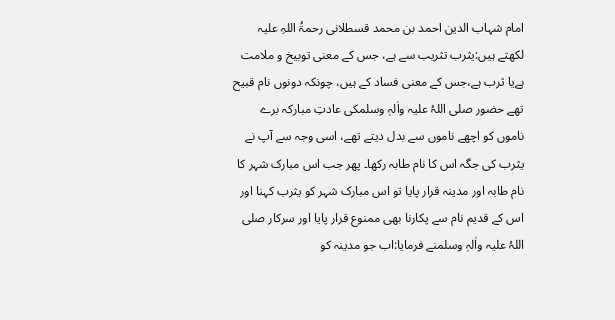امام شہاب الدین احمد بن محمد قسطلانی رحمۃُ اللہِ علیہ لکھتے ہیں:یثرب تثریب سے ہے، جس کے معنی توبیخ و ملامت ہےیا ثرب ہے،جس کے معنی فساد کے ہیں، چونکہ دونوں نام قبیح تھے حضور صلی اللہُ علیہ واٰلہٖ وسلمکی عادتِ مبارکہ برے ناموں کو اچھے ناموں سے بدل دیتے تھے، اسی وجہ سے آپ نے یثرب کی جگہ اس کا نام طابہ رکھا۔ پھر جب اس مبارک شہر کا نام طابہ اور مدینہ قرار پایا تو اس مبارک شہر کو یثرب کہنا اور اس کے قدیم نام سے پکارنا بھی ممنوع قرار پایا اور سرکار صلی اللہُ علیہ واٰلہٖ وسلمنے فرمایا:اب جو مدینہ کو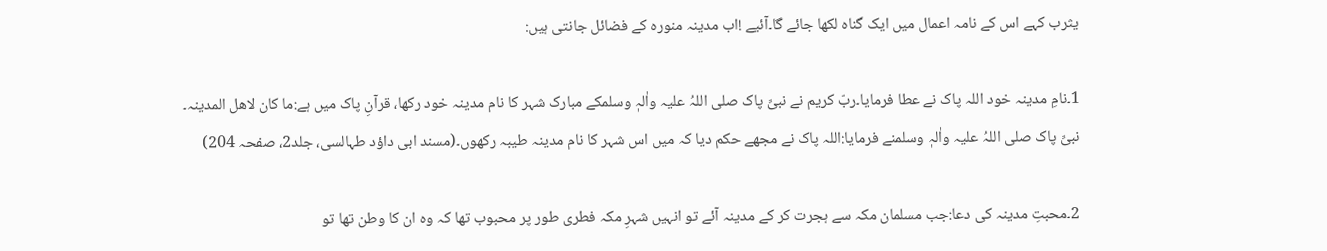یثرب کہے اس کے نامہ اعمال میں ایک گناہ لکھا جائے گا۔آئیے !اب مدینہ منورہ کے فضائل جانتی ہیں:

1۔نامِ مدینہ خود اللہ پاک نے عطا فرمایا۔ربّ کریم نے نبیِّ پاک صلی اللہُ علیہ واٰلہٖ وسلمکے مبارک شہر کا نام مدینہ خود رکھا، قرآنِ پاک میں ہے:ما کان لاھل المدینہ۔ نبیِّ پاک صلی اللہُ علیہ واٰلہٖ وسلمنے فرمایا:اللہ پاک نے مجھے حکم دیا کہ میں اس شہر کا نام مدینہ طیبہ رکھوں۔(مسند ابی داؤد طہالسی، جلد2، صفحہ 204)

2۔محبتِ مدینہ کی دعا:جب مسلمان مکہ سے ہجرت کر کے مدینہ آئے تو انہیں شہرِ مکہ فطری طور پر محبوب تھا کہ وہ ان کا وطن تھا تو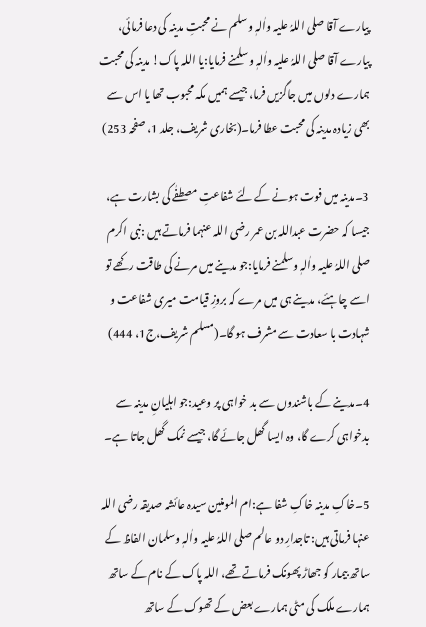پیارے آقا صلی اللہُ علیہ واٰلہٖ وسلم نے محبتِ مدینہ کی دعا فرمائی، پیارے آقا صلی اللہُ علیہ واٰلہٖ وسلمنے فرمایا:یا اللہ پاک! مدینہ کی محبت ہمارے دلوں میں جاگزیں فرما، جیسے ہمیں مکہ محبوب تھا یا اس سے بھی زیادہ مدینہ کی محبت عطا فرما۔(بخاری شریف، جلد 1، صفحہ 253)

3۔مدینہ میں فوت ہونے کے لئے شفاعتِ مصطفٰے کی بشارت ہے، جیسا کہ حضرت عبداللہ بن عمر رضی اللہ عنہما فرماتے ہیں :نبی اکرم صلی اللہُ علیہ واٰلہٖ وسلمنے فرمایا:جو مدینے میں مرنے کی طاقت رکھے تو اسے چاہئے، مدینے ہی میں مرے کہ بروزِ قیامت میری شفاعت و شہادت با سعادت سے مشرف ہو گا۔(مسلم شریف،ج1، 444)

4۔مدینے کے باشندوں سے بد خواہی پر وعید:جو اہلیانِ مدینہ سے بدخواہی کرے گا، وہ ایسا گھل جائے گا، جیسے نمک گھل جاتا ہے۔

5۔خاکِ مدینہ خاکِ شفا ہے:ام المومنین سیدہ عائشہ صدیقہ رضی اللہ عنہا فرماتی ہیں: تاجدارِ دو عالم صلی اللہُ علیہ واٰلہٖ وسلمان الفاظ کے ساتھ بیمار کو جھاڑ پھونک فرماتے تھے، اللہ پاک کے نام کے ساتھ ہمارے ملک کی مٹی ہمارے بعض کے تھوک کے ساتھ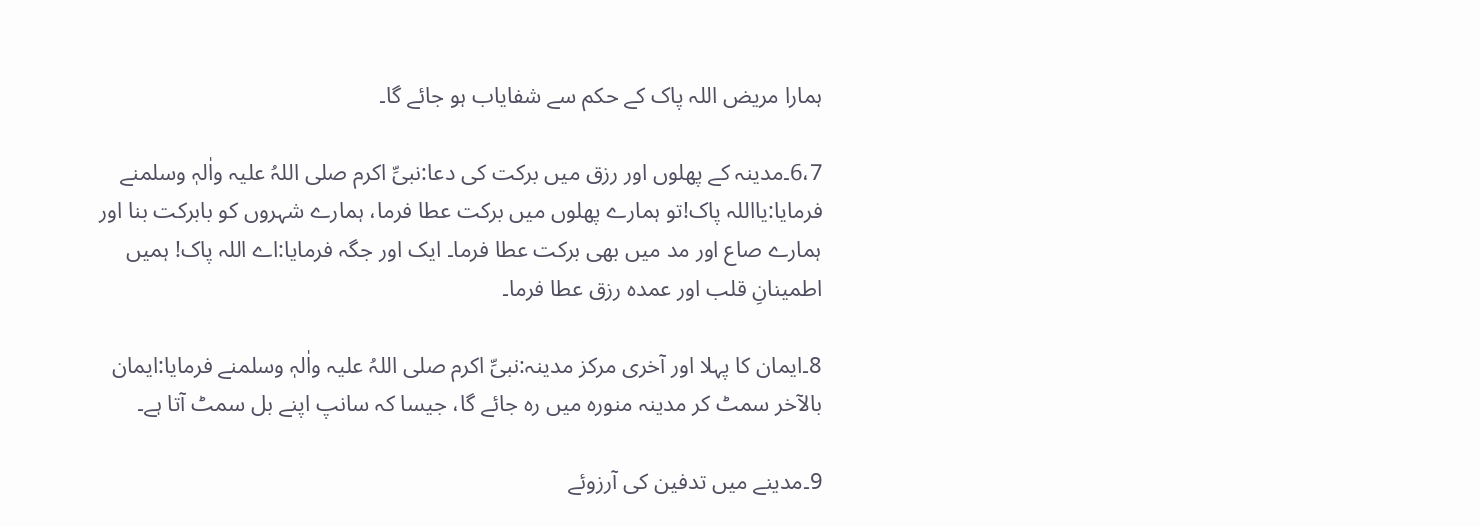ہمارا مریض اللہ پاک کے حکم سے شفایاب ہو جائے گا۔

6،7۔مدینہ کے پھلوں اور رزق میں برکت کی دعا:نبیِّ اکرم صلی اللہُ علیہ واٰلہٖ وسلمنے فرمایا:یااللہ پاک!تو ہمارے پھلوں میں برکت عطا فرما، ہمارے شہروں کو بابرکت بنا اور ہمارے صاع اور مد میں بھی برکت عطا فرما۔ ایک اور جگہ فرمایا:اے اللہ پاک! ہمیں اطمینانِ قلب اور عمدہ رزق عطا فرما۔

8۔ایمان کا پہلا اور آخری مرکز مدینہ:نبیِّ اکرم صلی اللہُ علیہ واٰلہٖ وسلمنے فرمایا:ایمان بالآخر سمٹ کر مدینہ منورہ میں رہ جائے گا، جیسا کہ سانپ اپنے بل سمٹ آتا ہے۔

9۔مدینے میں تدفین کی آرزوئے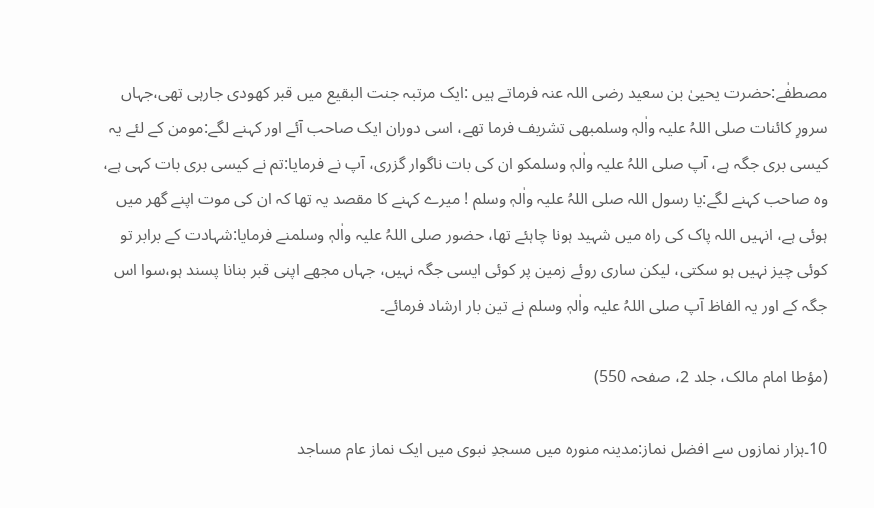مصطفٰے:حضرت یحییٰ بن سعید رضی اللہ عنہ فرماتے ہیں :ایک مرتبہ جنت البقیع میں قبر کھودی جارہی تھی،جہاں سرورِ کائنات صلی اللہُ علیہ واٰلہٖ وسلمبھی تشریف فرما تھے، اسی دوران ایک صاحب آئے اور کہنے لگے:مومن کے لئے یہ کیسی بری جگہ ہے، آپ صلی اللہُ علیہ واٰلہٖ وسلمکو ان کی بات ناگوار گزری، آپ نے فرمایا:تم نے کیسی بری بات کہی ہے، وہ صاحب کہنے لگے:یا رسول اللہ صلی اللہُ علیہ واٰلہٖ وسلم ! میرے کہنے کا مقصد یہ تھا کہ ان کی موت اپنے گھر میں ہوئی ہے، انہیں اللہ پاک کی راہ میں شہید ہونا چاہئے تھا، حضور صلی اللہُ علیہ واٰلہٖ وسلمنے فرمایا:شہادت کے برابر تو کوئی چیز نہیں ہو سکتی، لیکن ساری روئے زمین پر کوئی ایسی جگہ نہیں، جہاں مجھے اپنی قبر بنانا پسند ہو،سوا اس جگہ کے اور یہ الفاظ آپ صلی اللہُ علیہ واٰلہٖ وسلم نے تین بار ارشاد فرمائے۔

(مؤطا امام مالک، جلد 2، صفحہ 550)

10۔ہزار نمازوں سے افضل نماز:مدینہ منورہ میں مسجدِ نبوی میں ایک نماز عام مساجد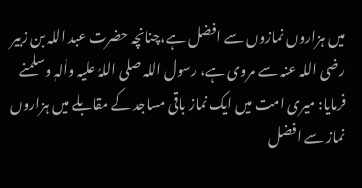میں ہزاروں نمازوں سے افضل ہے،چنانچہ حضرت عبد اللہ بن زبیر رضی اللہ عنہ سے مروی ہے، رسول اللہ صلی اللہُ علیہ واٰلہٖ وسلمنے فرمایا: میری امت میں ایک نماز باقی مساجد کے مقابلے میں ہزاروں نماز سے افضل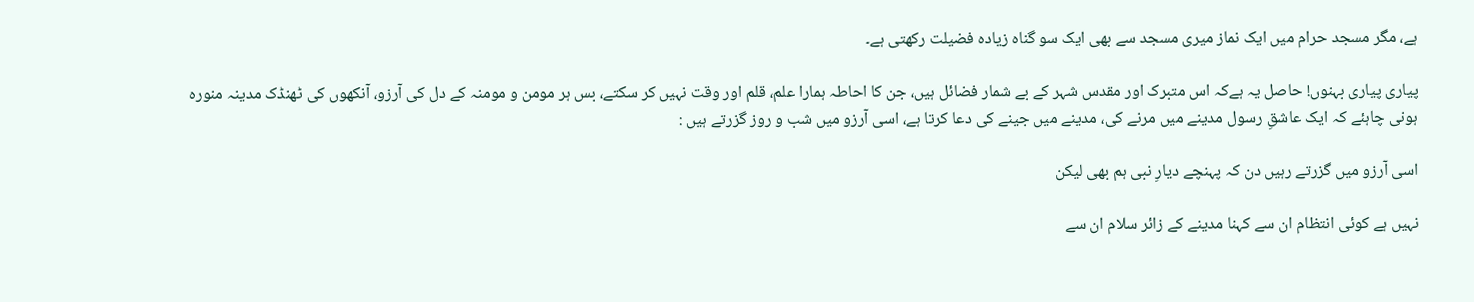ہے، مگر مسجد حرام میں ایک نماز میری مسجد سے بھی ایک سو گناہ زیادہ فضیلت رکھتی ہے۔

پیاری پیاری بہنوں! حاصل یہ ہےکہ اس متبرک اور مقدس شہر کے بے شمار فضائل ہیں، جن کا احاطہ ہمارا علم، قلم اور وقت نہیں کر سکتے، بس ہر مومن و مومنہ کے دل کی آرزو، آنکھوں کی ٹھنڈک مدینہ منورہ ہونی چاہئے کہ ایک عاشقِ رسول مدینے میں مرنے کی، مدینے میں جینے کی دعا کرتا ہے، اسی آرزو میں شب و روز گزرتے ہیں :

اسی آرزو میں گزرتے رہیں دن کہ پہنچے دیارِ نبی ہم بھی لیکن

نہیں ہے کوئی انتظام ان سے کہنا مدینے کے زائر سلام ان سے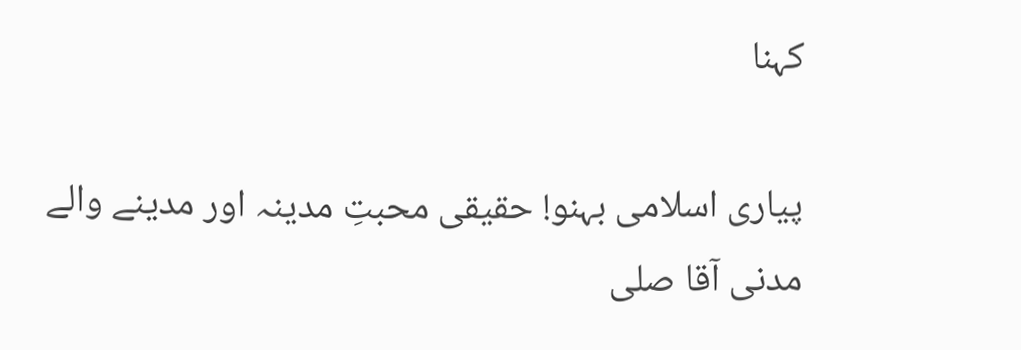کہنا

پیاری اسلامی بہنو! حقیقی محبتِ مدینہ اور مدینے والے مدنی آقا صلی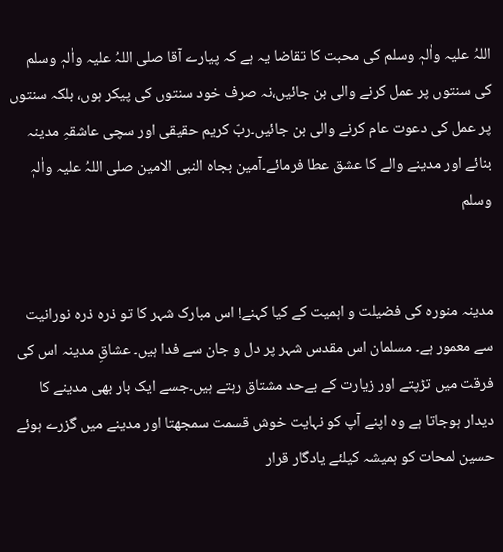اللہُ علیہ واٰلہٖ وسلم کی محبت کا تقاضا یہ ہے کہ پیارے آقا صلی اللہُ علیہ واٰلہٖ وسلم کی سنتوں پر عمل کرنے والی بن جائیں،نہ صرف خود سنتوں کی پیکر ہوں، بلکہ سنتوں پر عمل کی دعوت عام کرنے والی بن جائیں۔ربّ کریم حقیقی اور سچی عاشقہِ مدینہ بنائے اور مدینے والے کا عشق عطا فرمائے۔آمین بجاہ النبی الامین صلی اللہُ علیہ واٰلہٖ وسلم


مدینہ منورہ کی فضیلت و اہمیت کے کیا کہنے! اس مبارک شہر کا تو ذرہ ذرہ نورانیت سے معمور ہے۔ مسلمان اس مقدس شہر پر دل و جان سے فدا ہیں۔ عشاقِ مدینہ اس کی فرقت میں تڑپتے اور زیارت کے بےحد مشتاق رہتے ہیں۔جسے ایک بار بھی مدینے کا دیدار ہوجاتا ہے وہ اپنے آپ کو نہایت خوش قسمت سمجھتا اور مدینے میں گزرے ہوئے حسین لمحات کو ہمیشہ کیلئے یادگار قرار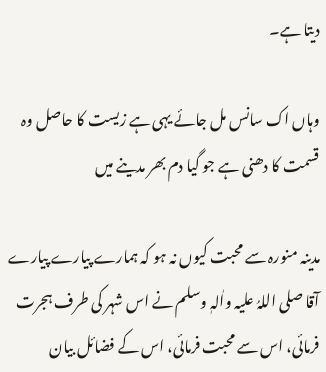دیتا ہے۔

وہاں اک سانس مل جائے یہی ہے زیست کا حاصل وہ قسمت کا دھنی ہے جو گیا دم بھر مدینے میں

مدینہ منورہ سے محبت کیوں نہ ہو کہ ہمارے پیارے پیارے آقا صلی اللہُ علیہ واٰلہٖ وسلم نے اس شہر کی طرف ہجرت فرمائی، اس سے محبت فرمائی، اس کے فضائل بیان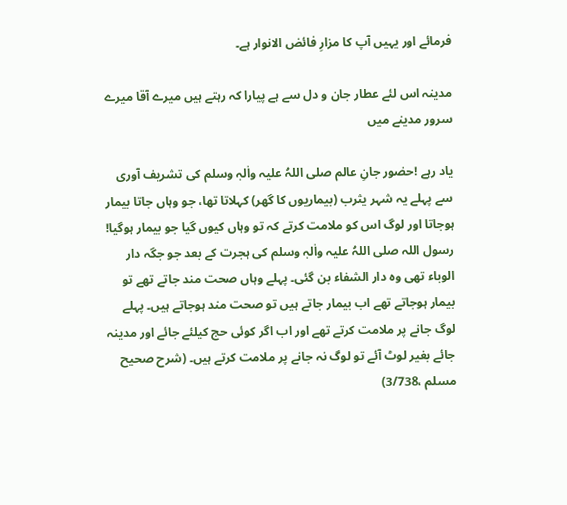فرمائے اور یہیں آپ کا مزارِ فائض الانوار ہے۔

مدینہ اس لئے عطار جان و دل سے ہے پیارا کہ رہتے ہیں میرے آقا میرے سرور مدینے میں

یاد رہے !حضور جانِ عالم صلی اللہُ علیہ واٰلہٖ وسلم کی تشریف آوری سے پہلے یہ شہر یثرب (بیماریوں کا گھر) کہلاتا تھا، جو وہاں جاتا بیمار ہوجاتا اور لوگ اس کو ملامت کرتے کہ تو وہاں کیوں گیا جو بیمار ہوگیا! رسول اللہ صلی اللہُ علیہ واٰلہٖ وسلم کی ہجرت کے بعد جو جگہ دار الوباء تھی وہ دار الشفاء بن گئی۔ پہلے وہاں صحت مند جاتے تھے تو بیمار ہوجاتے تھے اب بیمار جاتے ہیں تو صحت مند ہوجاتے ہیں۔ پہلے لوگ جانے پر ملامت کرتے تھے اور اب اگر کوئی حج کیلئے جائے اور مدینہ جائے بغیر لوٹ آئے تو لوگ نہ جانے پر ملامت کرتے ہیں۔ (شرح صحیح مسلم ،3/738)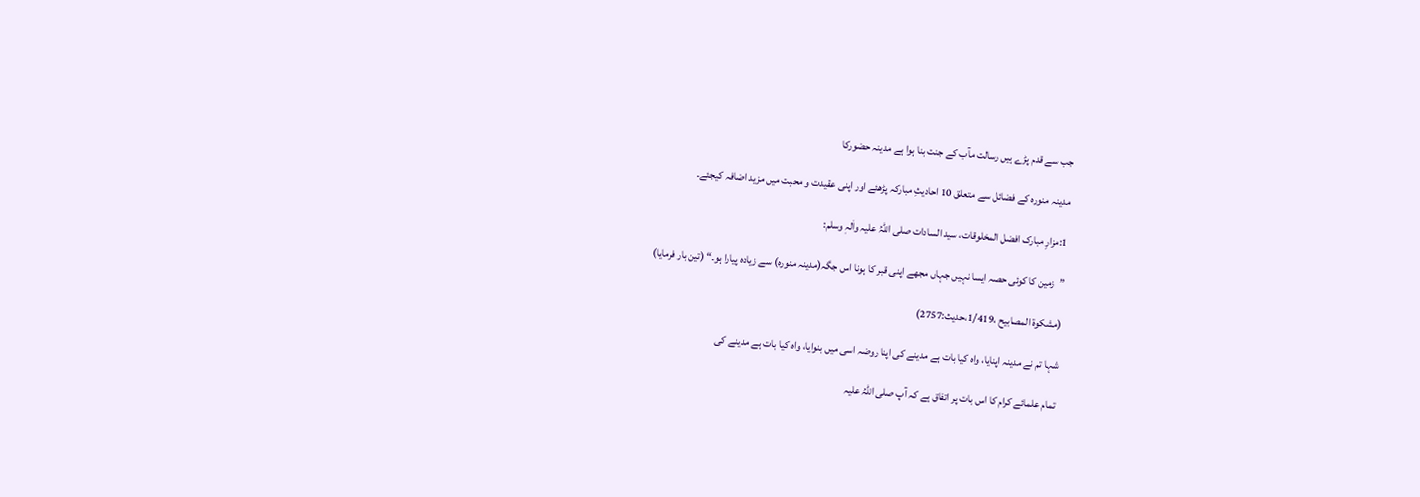جب سے قدم پڑے ہیں رسالت مآب کے جنت بنا ہوا ہے مدینہ حضورکا

مدینہ منورہ کے فضائل سے متعلق 10 احادیثِ مبارکہ پڑھئے اور اپنی عقیدت و محبت میں مزید اضافہ کیجئے۔

1:مزارِ مبارک افضل المخلوقات، سید السادات صلی اللہُ علیہ واٰلہٖ وسلم:

”زمین کا کوئی حصہ ایسا نہیں جہاں مجھے اپنی قبر کا ہونا اس جگہ(مدینہ منورہ) سے زیادہ پیارا ہو۔“ (تین بار فرمایا)

(مشکوة المصابیح ،1/419،حدیث:2757)

شہا تم نے مدینہ اپنایا، واہ کیا بات ہے مدینے کی اپنا روضہ اسی میں بنوایا، واہ کیا بات ہے مدینے کی

تمام علمائے کرام کا اس بات پر اتفاق ہے کہ آپ صلی اللہُ علیہ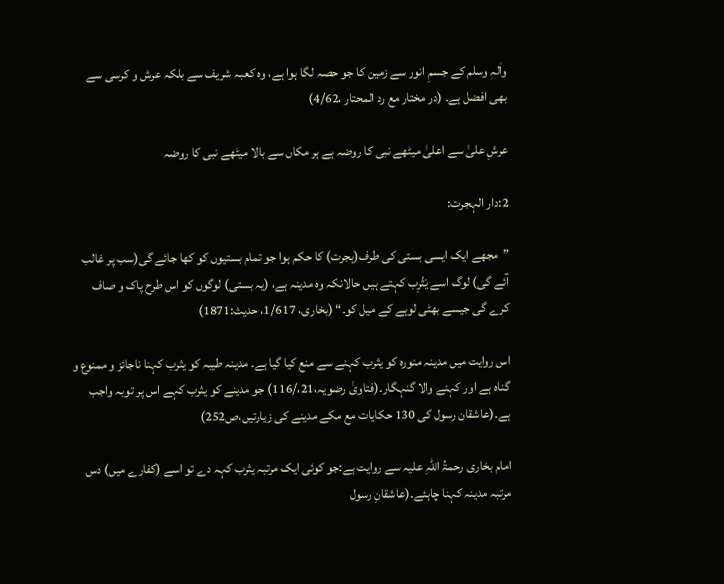واٰلہٖ وسلم کے جسمِ انور سے زمین کا جو حصہ لگا ہوا ہے، وہ کعبہ شریف سے بلکہ عرش و کرسی سے بھی افضل ہے۔ (در مختار مع رد المحتار ،4/62)

عرشِ علیٰ سے اعلیٰ میٹھے نبی کا روضہ ہے ہر مکاں سے بالا میٹھے نبی کا روضہ

2:دار الہجرت:

”مجھے ایک ایسی بستی کی طرف(ہجرت) کا حکم ہوا جو تمام بستیوں کو کھا جائے گی(سب پر غالب آئے گی) لوگ اسے یَثْرِب کہتے ہیں حالانکہ وہ مدینہ ہے، (یہ بستی) لوگوں کو اس طرح پاک و صاف کرے گی جیسے بھٹی لوہے کے میل کو۔“ (بخاری، 1/617، حدیث:1871)

اس روایت میں مدینہ منورہ کو یثرب کہنے سے منع کیا گیا ہے۔ مدینہ طیبہ کو یثرب کہنا ناجائز و ممنوع و گناہ ہے اور کہنے والا گنہگار۔(فتاویٰ رضویہ،21،/116) جو مدینے کو یثرب کہے اس پر توبہ واجب ہے۔(عاشقان رسول کی 130 حکایات مع مکے مدینے کی زیارتیں،ص252)

امام بخاری رحمۃُ اللہِ علیہ سے روایت ہے:جو کوئی ایک مرتبہ یثرب کہہ دے تو اسے (کفارے میں) دس مرتبہ مدینہ کہنا چاہئے۔(عاشقانِ رسول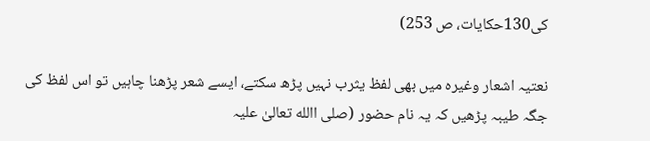کی130حکایات، ص 253)

نعتیہ اشعار وغیرہ میں بھی لفظ یثرب نہیں پڑھ سکتے، ایسے شعر پڑھنا چاہیں تو اس لفظ کی جگہ طیبہ پڑھیں کہ یہ نام حضور (صلی االله تعالیٰ علیہ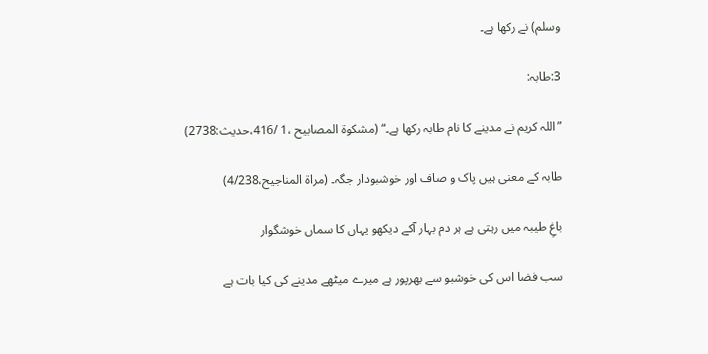وسلم) نے رکھا ہے۔

3:طابہ:

”اللہ کریم نے مدینے کا نام طابہ رکھا ہے۔“ (مشکوة المصابیح ،1 /416،حدیث:2738)

طابہ کے معنی ہیں پاک و صاف اور خوشبودار جگہ۔ (مراة المناجیح،4/238)

باغِ طیبہ میں رہتی ہے ہر دم بہار آکے دیکھو یہاں کا سماں خوشگوار

سب فضا اس کی خوشبو سے بھرپور ہے میرے میٹھے مدینے کی کیا بات ہے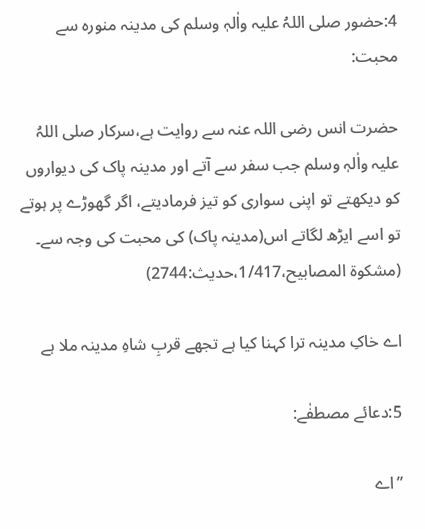4:حضور صلی اللہُ علیہ واٰلہٖ وسلم کی مدینہ منورہ سے محبت:

حضرت انس رضی اللہ عنہ سے روایت ہے،سرکار صلی اللہُ علیہ واٰلہٖ وسلم جب سفر سے آتے اور مدینہ پاک کی دیواروں کو دیکھتے تو اپنی سواری کو تیز فرمادیتے، اگر گھوڑے پر ہوتے تو اسے ایڑھ لگاتے اس(مدینہ پاک) کی محبت کی وجہ سے۔ (مشکوة المصابیح،1/417،حدیث:2744)

اے خاکِ مدینہ ترا کہنا کیا ہے تجھے قربِ شاہِ مدینہ ملا ہے

5:دعائے مصطفٰے:

”اے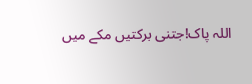اللہ پاک!جتنی برکتیں مکے میں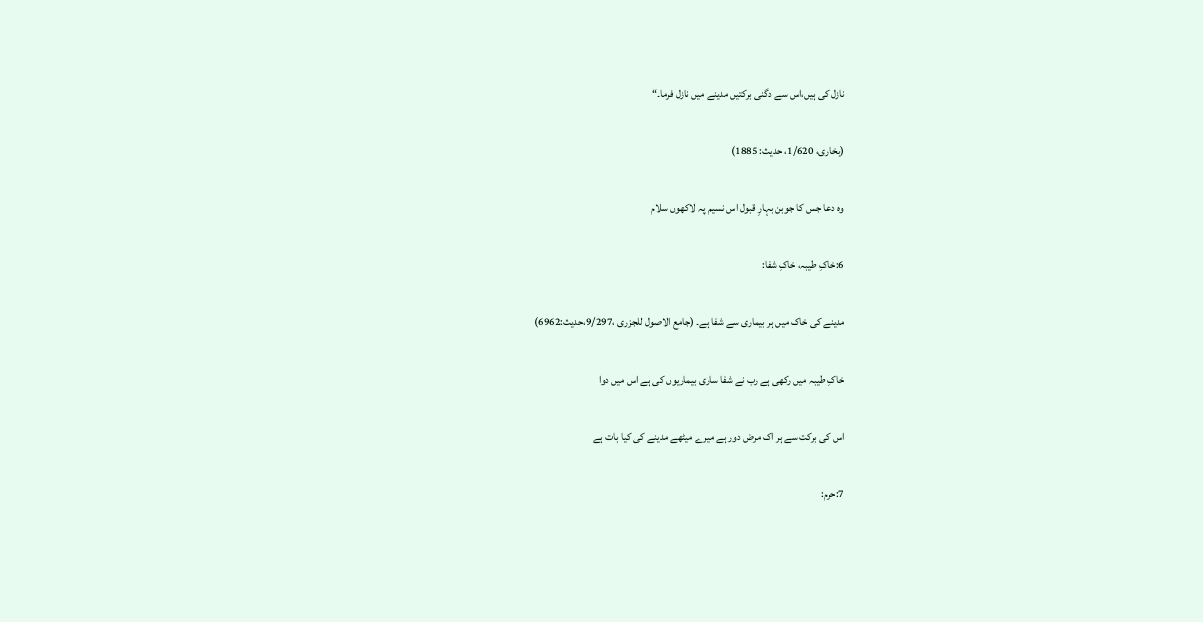نازل کی ہیں،اس سے دگنی برکتیں مدینے میں نازل فرما۔“

(بخاری، 1/620، حدیث: 1885)

وہ دعا جس کا جوبن بہارِ قبول اس نسیم پہ لاکھوں سلام

6:خاکِ طیبہ، خاکِ شفا:

مدینے کی خاک میں ہر بیماری سے شفا ہے۔ (جامع الاصول للجزری ،9/297،حدیث:6962)

خاکِ طیبہ میں رکھی ہے رب نے شفا ساری بیماریوں کی ہے اس میں دوا

اس کی برکت سے ہر اک مرض دور ہے میرے میٹھے مدینے کی کیا بات ہے

7:حرم: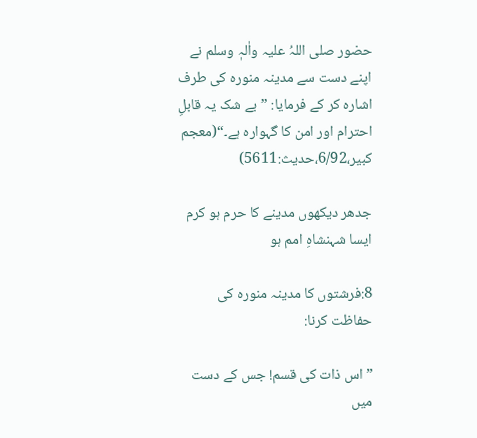حضور صلی اللہُ علیہ واٰلہٖ وسلم نے اپنے دست سے مدینہ منورہ کی طرف اشارہ کر کے فرمایا: ”بے شک یہ قابلِ احترام اور امن کا گہوارہ ہے۔“(معجم کبیر،6/92،حدیث:5611)

جدھر دیکھوں مدینے کا حرم ہو کرم ایسا شہنشاہِ امم ہو

8:فرشتوں کا مدینہ منورہ کی حفاظت کرنا:

”اس ذات کی قسم! جس کے دست میں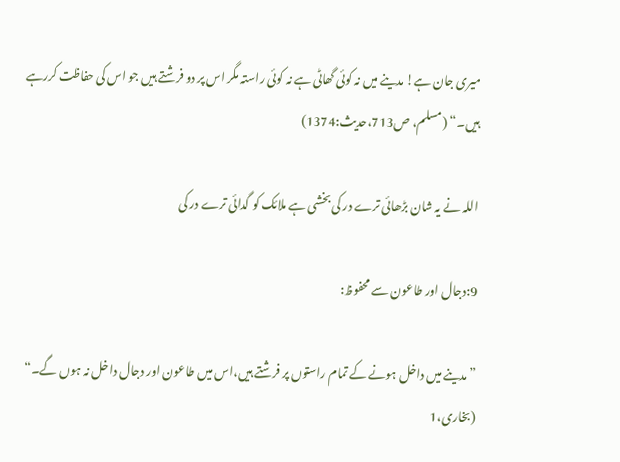میری جان ہے! مدینے میں نہ کوئی گھاٹی ہے نہ کوئی راستہ مگر اس پر دو فرشتے ہیں جو اس کی حفاظت کررہے ہیں۔“ (مسلم، ص713،حدیث:1374)

اللہ نے یہ شان بڑھائی ترے در کی بخشی ہے ملائک کو گدائی ترے در کی

9:دجال اور طاعون سے محفوظ:

”مدینے میں داخل ہونے کے تمام راستوں پر فرشتے ہیں،اس میں طاعون اور دجال داخل نہ ہوں گے۔“ (بخاری،1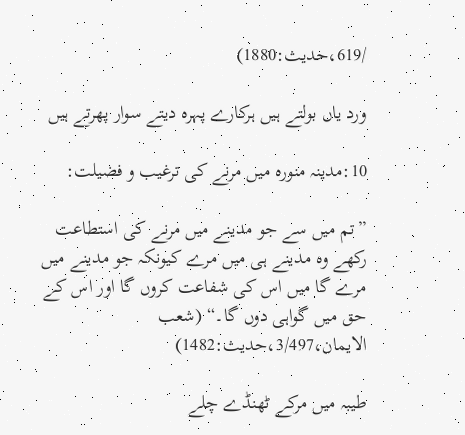/619،حدیث:1880)

ورد یاں بولتے ہیں ہرکارے پہرہ دیتے سوار پھرتے ہیں

10:مدینہ منورہ میں مرنے کی ترغیب و فضیلت:

”تم میں سے جو مدینے میں مرنے کی استطاعت رکھے وہ مدینے ہی میں مرے کیونکہ جو مدینے میں مرے گا میں اس کی شفاعت کروں گا اور اس کے حق میں گواہی دوں گا۔“ (شعب الایمان،3/497،حدیث:1482)

طیبہ میں مرکے ٹھنڈے چلے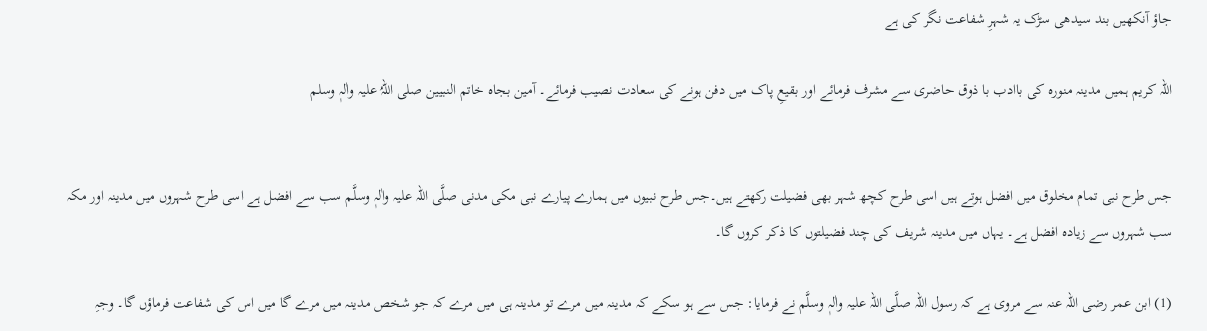جاؤ آنکھیں بند سیدھی سڑک یہ شہرِ شفاعت نگر کی ہے

اللہ کریم ہمیں مدینہ منورہ کی باادب با ذوق حاضری سے مشرف فرمائے اور بقیعِ پاک میں دفن ہونے کی سعادت نصیب فرمائے۔ آمین بجاہ خاتم النبیین صلی اللہُ علیہ واٰلہٖ وسلم


جس طرح نبی تمام مخلوق میں افضل ہوتے ہیں اسی طرح کچھ شہر بھی فضیلت رکھتے ہیں۔جس طرح نبیوں میں ہمارے پیارے نبی مکی مدنی صلَّی اللہ علیہ واٰلہٖ وسلَّم سب سے افضل ہے اسی طرح شہروں میں مدینہ اور مکہ سب شہروں سے زیادہ افضل ہے۔ یہاں میں مدینہ شریف کی چند فضیلتوں کا ذکر کروں گا۔

(1) ابن عمر رضی اللہ عنہ سے مروی ہے کہ رسول اللہ صلَّی اللہ علیہ واٰلہٖ وسلَّم نے فرمایا: جس سے ہو سکے کہ مدینہ میں مرے تو مدینہ ہی میں مرے کہ جو شخص مدینہ میں مرے گا میں اس کی شفاعت فرماؤں گا۔ وجہِ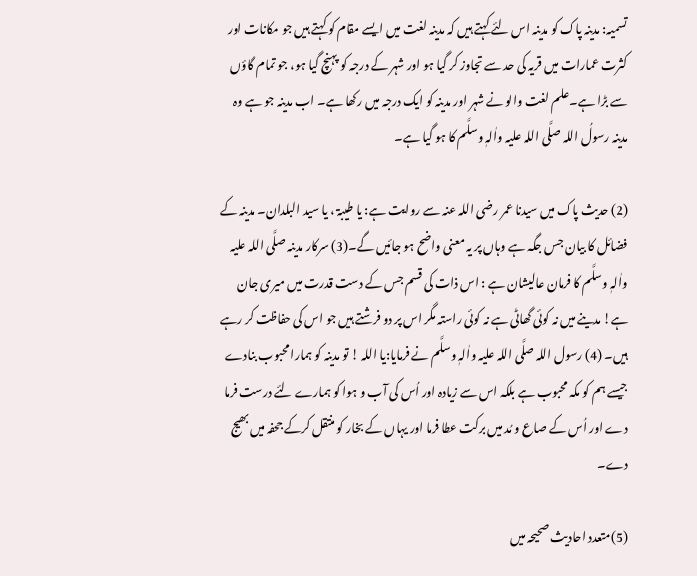تسمیہ: مدینہ پاک کو مدینہ اس لئے کہتے ہیں کہ مدینہ لغت میں ایسے مقام کو کہتے ہیں جو مکانات اور کثرت عمارات میں قریہ کی حد سے تجاوز کر گیا ہو اور شہر کے درجہ کو پہنچ گیا ہو، جو تمام گاؤں سے بڑا ہے۔علم لغت والو نے شہر اور مدینہ کو ایک درجہ میں رکھا ہے۔ اب مدینہ جو ہے وہ مدینہ رسولُ اللہ صلَّی اللہ علیہ واٰلہٖ وسلَّم کا ہو گیا ہے۔

(2) حدیث پاک میں سیدنا عمر رضی اللہ عنہ سے روایت ہے: یا طیبۃ ، یا سید البلدان۔ مدینہ کے فضائل کا بیان جس جگہ ہے وہاں پر یہ معنی واضح ہو جائیں گے۔(3) سرکار مدینہ صلَّی اللہ علیہ واٰلہٖ وسلَّم کا فرمان عالیشان ہے : اس ذات کی قسم جس کے دست قدرت میں میری جان ہے! مدینے میں نہ کوئی گھاٹی ہے نہ کوئی راستہ مگر اس پر دو فرشتے ہیں جو اس کی حفاظت کر رہے ہیں۔ (4) رسول اللہ صلَّی اللہ علیہ واٰلہٖ وسلَّم نے فرمایا:یا اللہ ! تو مدینہ کو ہمارا محبوب بنادے جیسے ہم کو مکہ محبوب ہے بلکہ اس سے زیادہ اور اُس کی آب و ہوا کو ہمارے لئے درست فرما دے اور اُس کے صاع و مُد میں برکت عطا فرما اور یہاں کے بخار کو منتقل کرکے جحفہ میں بھیج دے۔

(5)متعدد احادیث صحیحہ میں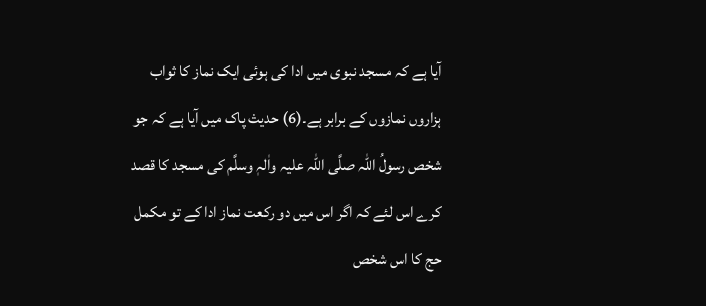آیا ہے کہ مسجد نبوی میں ادا کی ہوئی ایک نماز کا ثواب ہزاروں نمازوں کے برابر ہے۔(6) حدیث پاک میں آیا ہے کہ جو شخص رسولُ اللہ صلَّی اللہ علیہ واٰلہٖ وسلَّم کی مسجد کا قصد کرے اس لئے کہ اگر اس میں دو رکعت نماز ادا کے تو مکمل حج کا اس شخص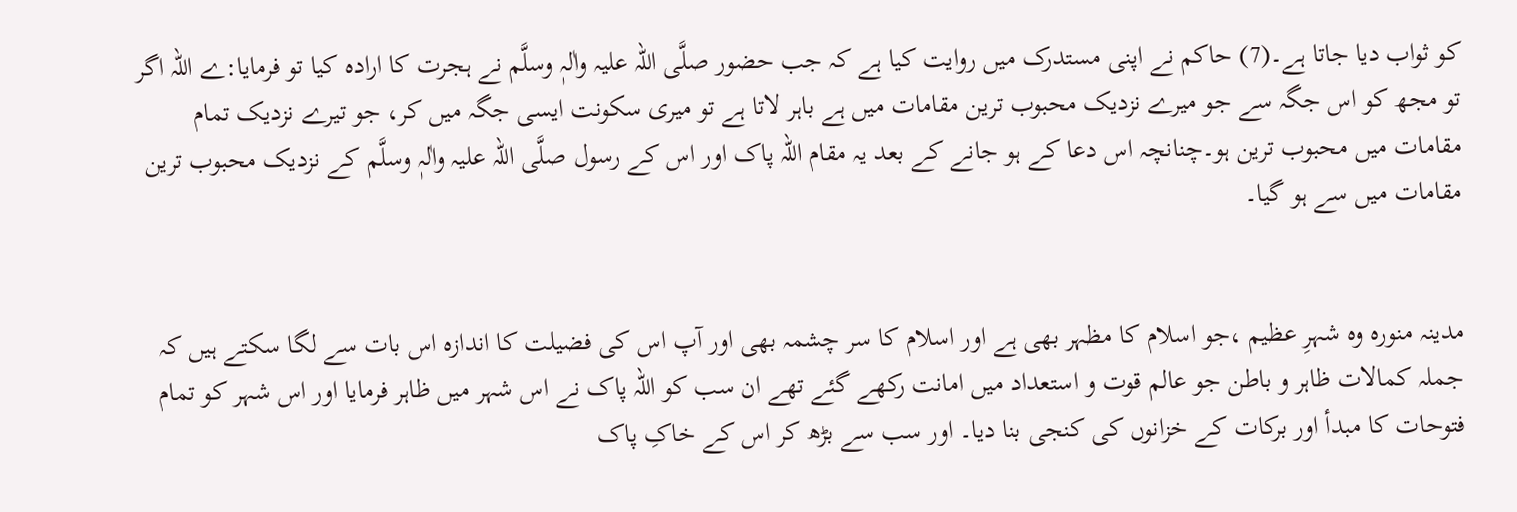کو ثواب دیا جاتا ہے۔(7) حاکم نے اپنی مستدرک میں روایت کیا ہے کہ جب حضور صلَّی اللہ علیہ واٰلہٖ وسلَّم نے ہجرت کا ارادہ کیا تو فرمایا:ے اللہ اگر تو مجھ کو اس جگہ سے جو میرے نزدیک محبوب ترین مقامات میں ہے باہر لاتا ہے تو میری سکونت ایسی جگہ میں کر، جو تیرے نزدیک تمام مقامات میں محبوب ترین ہو۔چنانچہ اس دعا کے ہو جانے کے بعد یہ مقام اللہ پاک اور اس کے رسول صلَّی اللہ علیہ واٰلہٖ وسلَّم کے نزدیک محبوب ترین مقامات میں سے ہو گیا۔


مدینہ منورہ وہ شہرِ عظیم ،جو اسلام کا مظہر بھی ہے اور اسلام کا سر چشمہ بھی اور آپ اس کی فضیلت کا اندازہ اس بات سے لگا سکتے ہیں کہ جملہ کمالات ظاہر و باطن جو عالم قوت و استعداد میں امانت رکھے گئے تھے ان سب کو اللہ پاک نے اس شہر میں ظاہر فرمایا اور اس شہر کو تمام فتوحات کا مبدأ اور برکات کے خزانوں کی کنجی بنا دیا۔ اور سب سے بڑھ کر اس کے خاکِ پاک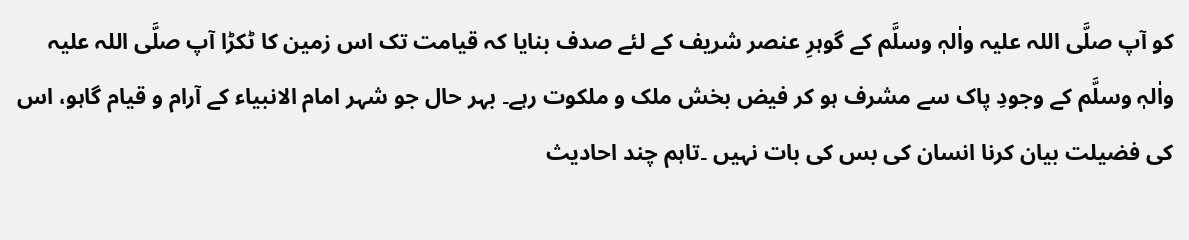کو آپ صلَّی اللہ علیہ واٰلہٖ وسلَّم کے گوہرِ عنصر شریف کے لئے صدف بنایا کہ قیامت تک اس زمین کا ٹکڑا آپ صلَّی اللہ علیہ واٰلہٖ وسلَّم کے وجودِ پاک سے مشرف ہو کر فیض بخش ملک و ملکوت رہے۔ بہر حال جو شہر امام الانبیاء کے آرام و قیام گاہو، اس کی فضیلت بیان کرنا انسان کی بس کی بات نہیں ۔تاہم چند احادیث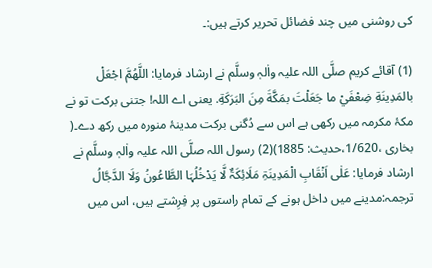کی روشنی میں چند فضائل تحریر کرتے ہیں:۔

(1) آقائے کریم صلَّی اللہ علیہ واٰلہٖ وسلَّم نے ارشاد فرمایا: اللَّهُمَّ اجْعَلْ بالمَدِينَةِ ضِعْفَيْ ما جَعَلْتَ بمَكَّةَ مِنَ البَرَكَةِ. یعنی اے اللہ! جتنی برکت تو نے مکۂ مکرمہ میں رکھی ہے اس سے دُگنی برکت مدینۂ منورہ میں رکھ دے۔( بخاری ،1/620،حدیث: 1885)(2) رسول اللہ صلَّی اللہ علیہ واٰلہٖ وسلَّم نے ارشاد فرمایا: عَلٰی اَنْقَابِ الْمَدِینَۃِ مَلَائِکَۃٌ لَّا یَدْخُلُہَا الطَّاعُونُ وَلَا الدَّجَّالُ ترجمہ:مدینے میں داخل ہونے کے تمام راستوں پر فِرِشتے ہیں، اس میں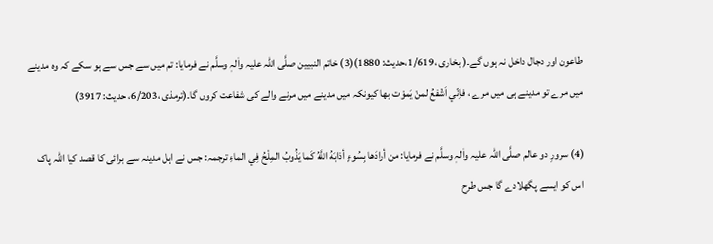طاعون اور دجال داخل نہ ہوں گے۔( بخاری ،1/619،حدیث: 1880)(3) خاتم النبیین صلَّی اللہ علیہ واٰلہٖ وسلَّم نے فرمایا: تم میں سے جس سے ہو سکے کہ وہ مدینے میں مرے تو مدینے ہی میں مرے ، فاِنّي اَشْفعُ لمنْ يَموْت بها کیونکہ میں مدینے میں مرنے والے کی شفاعت کروں گا۔(ترمذی ،6/203، حدیث: 3917)

(4) سرورِ دو عالم صلَّی اللہ علیہ واٰلہٖ وسلَّم نے فرمایا: من أرادَها بِسُوءٍ أذابَهُ اللَّهُ كَما يَذُوبُ المِلْحُ فِي الماءِ ترجمہ: جس نے اہل مدینہ سے برائی کا قصد کیا اللہ پاک اس کو ایسے پگھلادے گا جس طرح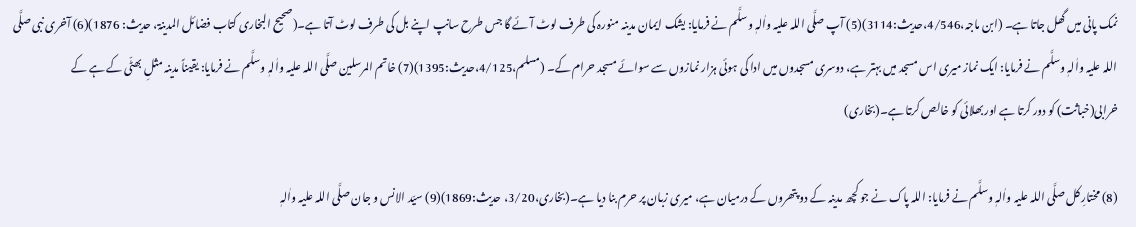نمک پانی میں گھل جاتا ہے۔ (ابن ماجہ،4/546،حدیث:3114)(5) آپ صلَّی اللہ علیہ واٰلہٖ وسلَّم نے فرمایا: یشک ایمان مدینہ منورہ کی طرف لوٹ آئے گا جس طرح سانپ اپنے بل کی طرف لوٹ آتا ہے۔(صحیح البخاری کتاب فضائل المدینۃ، حدیث: 1876)(6) آخری نبی صلَّی اللہ علیہ واٰلہٖ وسلَّم نے فرمایا: ایک نماز میری اس مسجد میں بہتر ہے، دوسری مسجدوں میں ادا کی ہوئی ہزار نمازوں سے سوائے مسجد حرام کے۔ (مسلم،4/125،حدیث:1395)(7) خاتم المرسلین صلَّی اللہ علیہ واٰلہٖ وسلَّم نے فرمایا: یقیناً مدینہ مثلِ بھٹّی کے ہے کے خرابی(خباثت) کو دور کرتا ہے اور بھلائی کو خالص کرتا ہے۔(بخاری)

(8) مختارِ کل صلَّی اللہ علیہ واٰلہٖ وسلَّم نے فرمایا: اللہ پاک نے جو کچھ مدینہ کے دو پتھروں کے درمیان ہے، میری زبان پر حرم بنا دیا ہے۔(بخاری،3/20، حدیث:1869)(9) سیّد الانس و جان صلَّی اللہ علیہ واٰلہٖ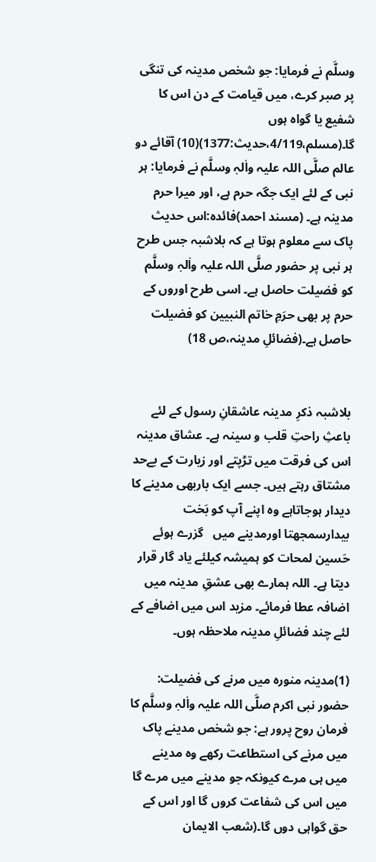وسلَّم نے فرمایا: جو شخص مدینہ کی تنگی پر صبر کرے، میں قیامت کے دن اس کا شفیع یا گواہ ہوں گا۔(مسلم،4/119،حدیث:1377)(10) آقائے دو عالم صلَّی اللہ علیہ واٰلہٖ وسلَّم نے فرمایا: ہر نبی کے لئے ایک جگہ حرم ہے، اور میرا حرم مدینہ ہے۔ (مسند احمد)فائدہ:اس حدیث پاک سے معلوم ہوتا ہے کہ بلاشبہ جس طرح ہر نبی پر حضور صلَّی اللہ علیہ واٰلہٖ وسلَّم کو فضیلت حاصل ہے۔ اسی طرح اوروں کے حرم پر بھی حرَمِ خاتم النبیین کو فضیلت حاصل ہے۔(فضائلِ مدینہ،ص 18)


بلاشبہ ذکرِ مدینہ عاشقانِ رسول کے لئے باعثِ راحتِ قلب و سینہ ہے۔ عشاق مدینہ اس کی فرقت میں تڑپتے اور زیارت کے بےحد مشتاق رہتے ہیں۔ جسے ایک باربھی مدینے کا دیدار ہوجاتاہے وہ اپنے آپ کو بَخت بیدارسمجھتا اورمدینے میں   گزرے ہوئے حَسین لمحات کو ہمیشہ کیلئے یاد گار قرار دیتا ہے۔ اللہ ہمارے بھی عشقِ مدینہ میں اضافہ عطا فرمائے۔ مزید اس میں اضافے کے لئے چند فضائلِ مدینہ ملاحظہ ہوں۔

(1)مدینہ منورہ میں مرنے کی فضیلت: حضور نبی اکرم صلَّی اللہ علیہ واٰلہٖ وسلَّم کا فرمان روح پرور ہے: جو شخص مدینے پاک میں مرنے کی استطاعت رکھے وہ مدینے میں ہی مرے کیونکہ جو مدینے میں مرے گا میں اس کی شفاعت کروں گا اور اس کے حق گواہی دوں گا۔(شعب الایمان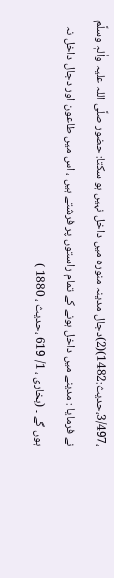،3/497،حدیث:1482)(2)دجال مدینہ منورہ میں داخل نہیں ہو سکتا: حضور صلَّی اللہ علیہ واٰلہٖ وسلَّم نے فرمایا : مدینے میں داخل ہونے کے تمام راستوں پر فرشتے ہیں ، اس میں طاعون اور دجال داخل نہ ہوں گے ۔ (بخاری ، 1/ 619 ،حدیث ، 1880 )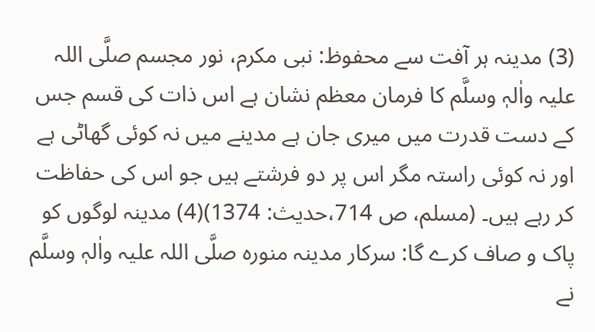(3) مدینہ ہر آفت سے محفوظ: نبی مکرم، نور مجسم صلَّی اللہ علیہ واٰلہٖ وسلَّم کا فرمان معظم نشان ہے اس ذات کی قسم جس کے دست قدرت میں میری جان ہے مدینے میں نہ کوئی گھاٹی ہے اور نہ کوئی راستہ مگر اس پر دو فرشتے ہیں جو اس کی حفاظت کر رہے ہیں۔ (مسلم، ص 714،حدیث: 1374)(4) مدینہ لوگوں کو پاک و صاف کرے گا: سرکار مدینہ منورہ صلَّی اللہ علیہ واٰلہٖ وسلَّم نے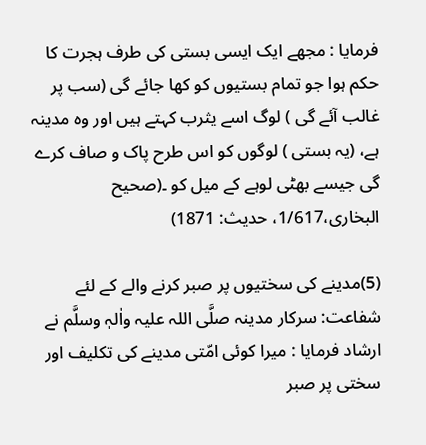فرمایا : مجھے ایک ایسی بستی کی طرف ہجرت کا حکم ہوا جو تمام بستیوں کو کھا جائے گی (سب پر غالب آئے گی ) لوگ اسے یثرب کہتے ہیں اور وہ مدینہ ہے، (یہ بستی ) لوگوں کو اس طرح پاک و صاف کرے گی جیسے بھٹی لوہے کے میل کو ۔(صحیح البخاری،1/617، حدیث: 1871)

(5)مدینے کی سختیوں پر صبر کرنے والے کے لئے شفاعت: سرکار مدینہ صلَّی اللہ علیہ واٰلہٖ وسلَّم نے ارشاد فرمایا : میرا کوئی امّتی مدینے کی تکلیف اور سختی پر صبر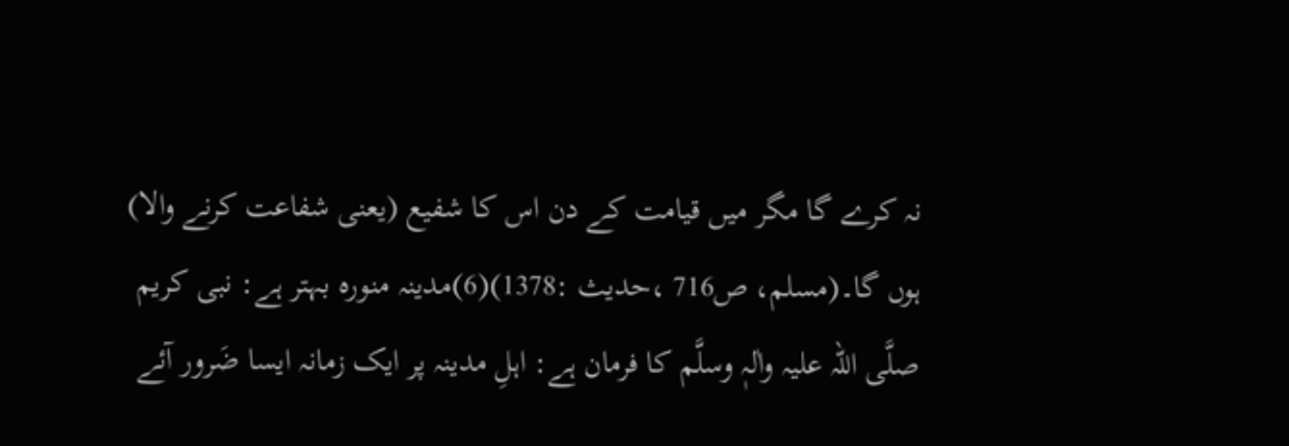نہ کرے گا مگر میں قیامت کے دن اس کا شفیع (یعنی شفاعت کرنے والا) ہوں گا۔(مسلم، ص716 ،حدیث :1378)(6)مدینہ منورہ بہتر ہے: نبی کریم صلَّی اللہ علیہ واٰلہٖ وسلَّم کا فرمان ہے: اہلِ مدینہ پر ایک زمانہ ایسا ضَرور آئے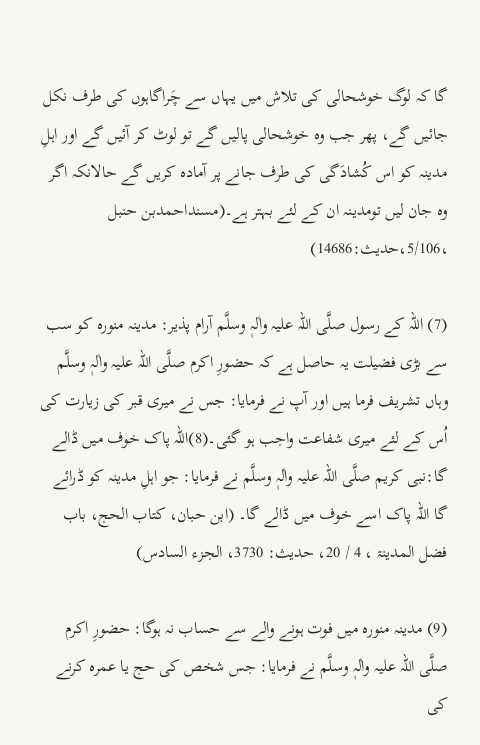گا کہ لوگ خوشحالی کی تلاش میں یہاں سے چَراگاہوں کی طرف نکل جائیں گے، پھر جب وہ خوشحالی پالیں گے تو لوٹ کر آئیں گے اور اہلِ مدینہ کو اس کُشادَگی کی طرف جانے پر آمادہ کریں گے حالانکہ اگر وہ جان لیں تومدینہ ان کے لئے بہتر ہے۔(مسنداحمدبن حنبل ،5/106،حدیث:14686)

(7) اللہ کے رسول صلَّی اللہ علیہ واٰلہٖ وسلَّم آرام پذیر: مدینہ منورہ کو سب سے بڑی فضیلت یہ حاصل ہے کہ حضورِ اکرم صلَّی اللہ علیہ واٰلہٖ وسلَّم وہاں تشریف فرما ہیں اور آپ نے فرمایا: جس نے میری قبر کی زیارت کی اُس کے لئے میری شفاعت واجب ہو گئی۔(8)اللہ پاک خوف میں ڈالے گا:نبی کریم صلَّی اللہ علیہ واٰلہٖ وسلَّم نے فرمایا: جو اہلِ مدینہ کو ڈرائے گا اللہ پاک اسے خوف میں ڈالے گا۔ (ابن حبان، کتاب الحج، باب فضل المدینۃ ، 4 / 20، حدیث: 3730، الجزء السادس)

(9) مدینہ منورہ میں فوت ہونے والے سے حساب نہ ہوگا: حضورِ اکرم صلَّی اللہ علیہ واٰلہٖ وسلَّم نے فرمایا: جس شخص کی حج یا عمرہ کرنے کی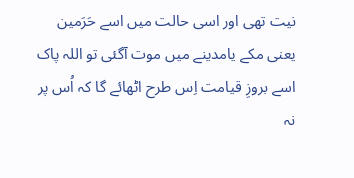نیت تھی اور اسی حالت میں اسے حَرَمین یعنی مکے یامدینے میں موت آگئی تو اللہ پاک اسے بروزِ قیامت اِس طرح اٹھائے گا کہ اُس پر نہ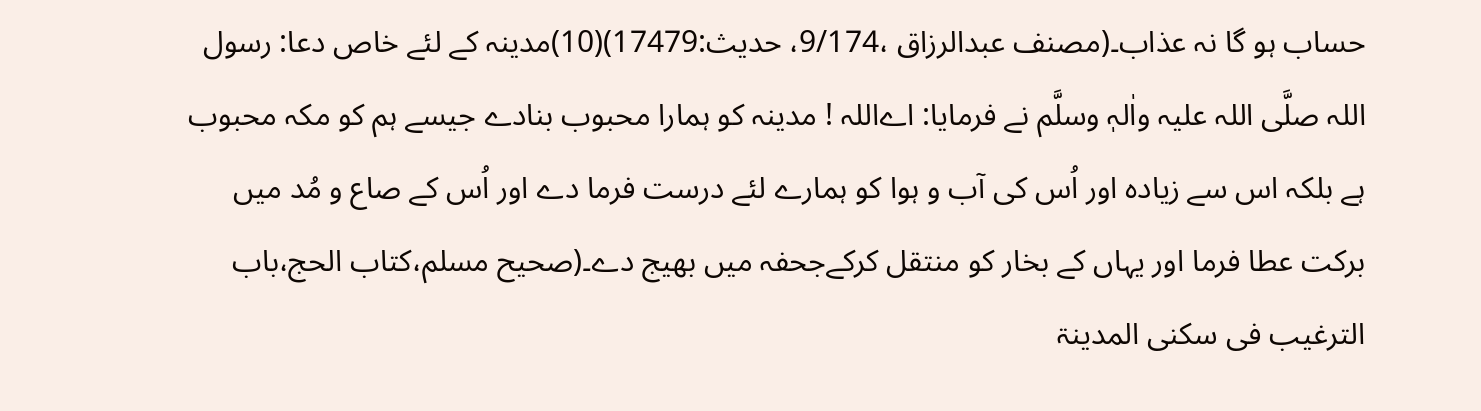حساب ہو گا نہ عذاب۔(مصنف عبدالرزاق ،9/174، حدیث:17479)(10)مدینہ کے لئے خاص دعا: رسول اللہ صلَّی اللہ علیہ واٰلہٖ وسلَّم نے فرمایا: اےاللہ ! مدینہ کو ہمارا محبوب بنادے جیسے ہم کو مکہ محبوب ہے بلکہ اس سے زیادہ اور اُس کی آب و ہوا کو ہمارے لئے درست فرما دے اور اُس کے صاع و مُد میں برکت عطا فرما اور یہاں کے بخار کو منتقل کرکےجحفہ میں بھیج دے۔(صحیح مسلم،کتاب الحج،باب الترغیب فی سکنی المدینۃ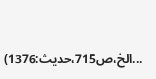...الخ،ص715،حدیث:1376)